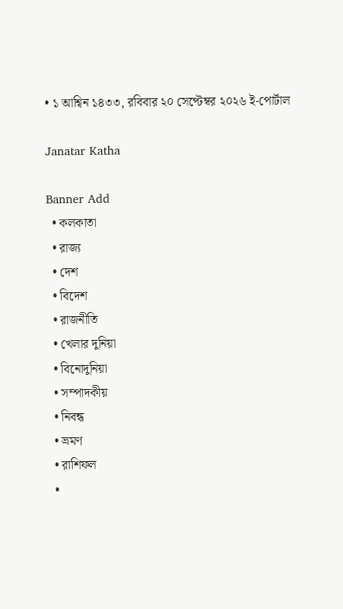• ১ আশ্বিন ১৪৩৩, রবিবার ২০ সেপ্টেম্বর ২০২৬ ই-পোর্টাল

Janatar Katha

Banner Add
  • কলকাতা
  • রাজ্য
  • দেশ
  • বিদেশ
  • রাজনীতি
  • খেলার দুনিয়া
  • বিনোদুনিয়া
  • সম্পাদকীয়
  • নিবন্ধ
  • ভ্রমণ
  • রাশিফল
  •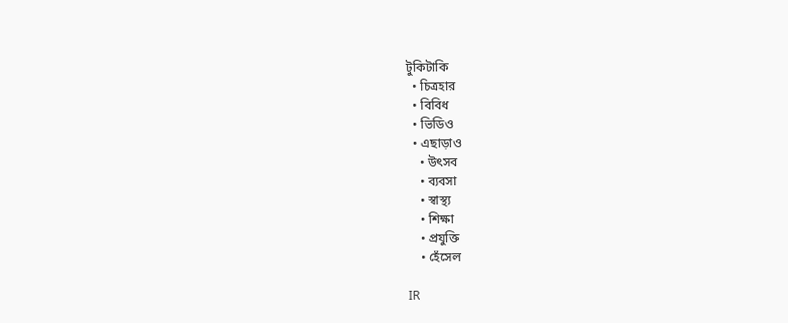টুকিটাকি
  • চিত্রহার
  • বিবিধ
  • ভিডিও
  • এছাড়াও
    • উৎসব
    • ব্যবসা
    • স্বাস্থ্য
    • শিক্ষা
    • প্রযুক্তি
    • হেঁসেল

IR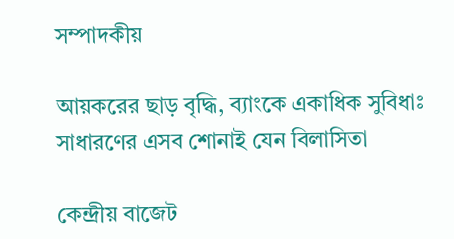সম্পাদকীয়

আয়করের ছাড় বৃদ্ধি, ব্যাংকে একাধিক সুবিধাঃ সাধারণের এসব শোনাই যেন বিলাসিতা

কেন্দ্রীয় বাজেট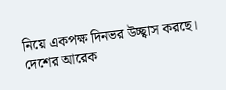নিয়ে একপক্ষ দিনভর উচ্ছ্বাস করছে। দেশের আরেক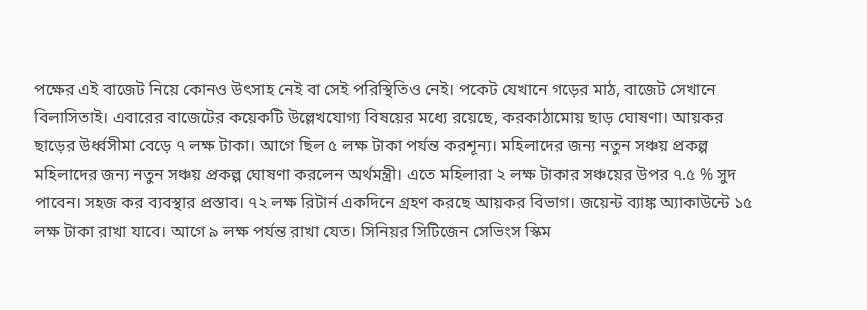পক্ষের এই বাজেট নিয়ে কোনও উৎসাহ নেই বা সেই পরিস্থিতিও নেই। পকেট যেখানে গড়ের মাঠ, বাজেট সেখানে বিলাসিতাই। এবারের বাজেটের কয়েকটি উল্লেখযোগ্য বিষয়ের মধ্যে রয়েছে, করকাঠামোয় ছাড় ঘোষণা। আয়কর ছাড়ের উর্ধ্বসীমা বেড়ে ৭ লক্ষ টাকা। আগে ছিল ৫ লক্ষ টাকা পর্যন্ত করশূন্য। মহিলাদের জন্য নতুন সঞ্চয় প্রকল্প মহিলাদের জন্য নতুন সঞ্চয় প্রকল্প ঘোষণা করলেন অর্থমন্ত্রী। এতে মহিলারা ২ লক্ষ টাকার সঞ্চয়ের উপর ৭.৫ % সুদ পাবেন। সহজ কর ব্যবস্থার প্রস্তাব। ৭২ লক্ষ রিটার্ন একদিনে গ্রহণ করছে আয়কর বিভাগ। জয়েন্ট ব্যাঙ্ক অ্যাকাউন্টে ১৫ লক্ষ টাকা রাখা যাবে। আগে ৯ লক্ষ পর্যন্ত রাখা যেত। সিনিয়র সিটিজেন সেভিংস স্কিম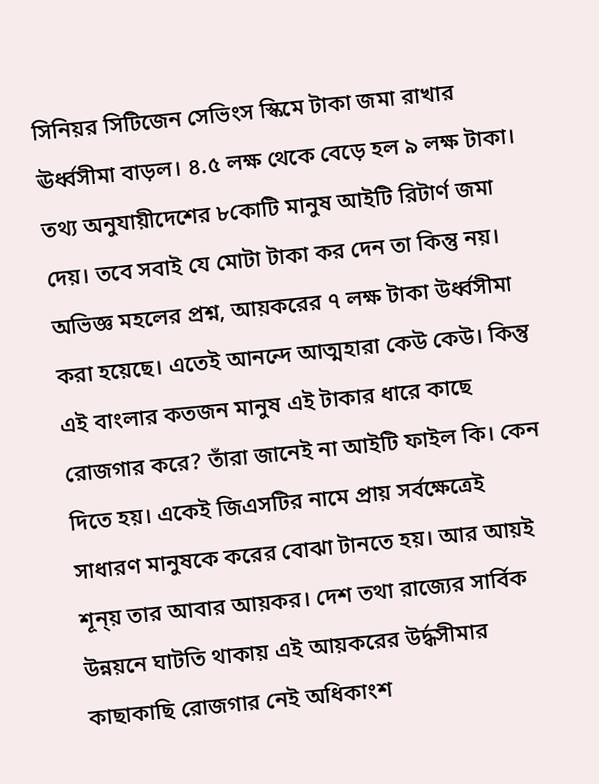সিনিয়র সিটিজেন সেভিংস স্কিমে টাকা জমা রাখার ঊর্ধ্বসীমা বাড়ল। ৪.৫ লক্ষ থেকে বেড়ে হল ৯ লক্ষ টাকা। তথ্য অনুযায়ীদেশের ৮কোটি মানুষ আইটি রিটার্ণ জমা দেয়। তবে সবাই যে মোটা টাকা কর দেন তা কিন্তু নয়। অভিজ্ঞ মহলের প্রশ্ন, আয়করের ৭ লক্ষ টাকা উর্ধ্বসীমা করা হয়েছে। এতেই আনন্দে আত্মহারা কেউ কেউ। কিন্তু এই বাংলার কতজন মানুষ এই টাকার ধারে কাছে রোজগার করে? তাঁরা জানেই না আইটি ফাইল কি। কেন দিতে হয়। একেই জিএসটির নামে প্রায় সর্বক্ষেত্রেই সাধারণ মানুষকে করের বোঝা টানতে হয়। আর আয়ই শূন্য় তার আবার আয়কর। দেশ তথা রাজ্যের সার্বিক উন্নয়নে ঘাটতি থাকায় এই আয়করের উর্দ্ধসীমার কাছাকাছি রোজগার নেই অধিকাংশ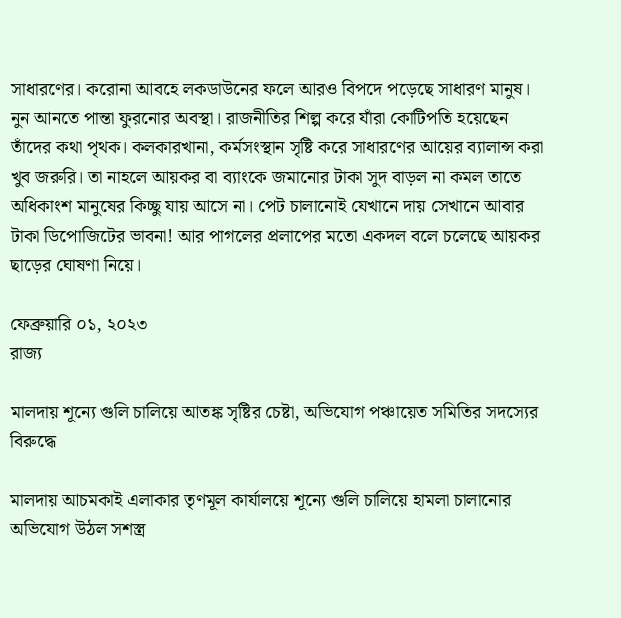সাধারণের। করোনা আবহে লকডাউনের ফলে আরও বিপদে পড়েছে সাধারণ মানুষ। নুন আনতে পান্তা ফুরনোর অবস্থা। রাজনীতির শিল্প করে যাঁরা কোটিপতি হয়েছেন তাঁদের কথা পৃথক। কলকারখানা, কর্মসংস্থান সৃষ্টি করে সাধারণের আয়ের ব্যালান্স করা খুব জরুরি। তা নাহলে আয়কর বা ব্যাংকে জমানোর টাকা সুদ বাড়ল না কমল তাতে অধিকাংশ মানুষের কিচ্ছু যায় আসে না। পেট চালানোই যেখানে দায় সেখানে আবার টাকা ডিপোজিটের ভাবনা! আর পাগলের প্রলাপের মতো একদল বলে চলেছে আয়কর ছাড়ের ঘোষণা নিয়ে।

ফেব্রুয়ারি ০১, ২০২৩
রাজ্য

মালদায় শূন্যে গুলি চালিয়ে আতঙ্ক সৃষ্টির চেষ্টা, অভিযোগ পঞ্চায়েত সমিতির সদস্যের বিরুদ্ধে

মালদায় আচমকাই এলাকার তৃণমূল কার্যালয়ে শূন্যে গুলি চালিয়ে হামলা চালানোর অভিযোগ উঠল সশস্ত্র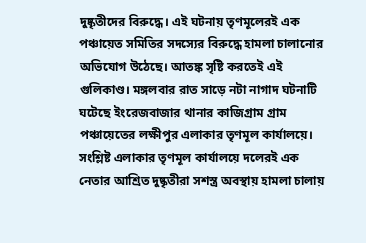দুষ্কৃতীদের বিরুদ্ধে। এই ঘটনায় তৃণমূলেরই এক পঞ্চায়েত সমিতির সদস্যের বিরুদ্ধে হামলা চালানোর অভিযোগ উঠেছে। আতঙ্ক সৃষ্টি করতেই এই গুলিকাণ্ড। মঙ্গলবার রাত সাড়ে নটা নাগাদ ঘটনাটি ঘটেছে ইংরেজবাজার থানার কাজিগ্রাম গ্রাম পঞ্চায়েতের লক্ষীপুর এলাকার তৃণমূল কার্যালয়ে। সংশ্লিষ্ট এলাকার তৃণমূল কার্যালয়ে দলেরই এক নেতার আশ্রিত দুষ্কৃতীরা সশস্ত্র অবস্থায় হামলা চালায়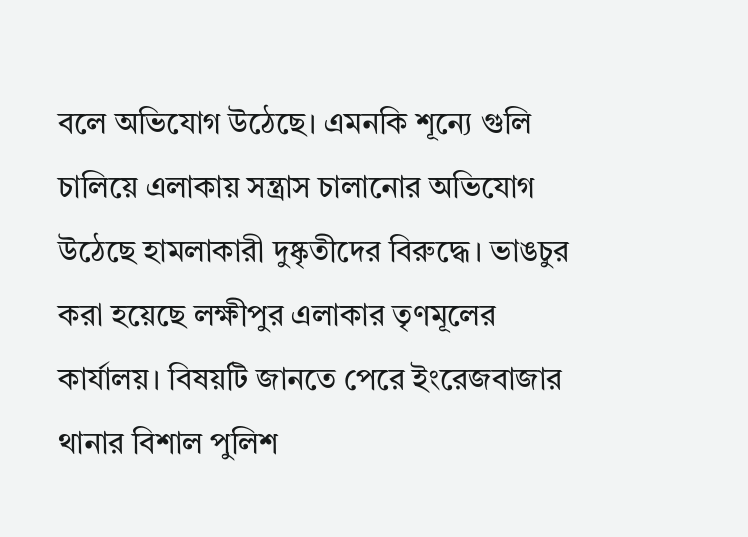বলে অভিযোগ উঠেছে। এমনকি শূন্যে গুলি চালিয়ে এলাকায় সন্ত্রাস চালানোর অভিযোগ উঠেছে হামলাকারী দুষ্কৃতীদের বিরুদ্ধে। ভাঙচুর করা হয়েছে লক্ষীপুর এলাকার তৃণমূলের কার্যালয়। বিষয়টি জানতে পেরে ইংরেজবাজার থানার বিশাল পুলিশ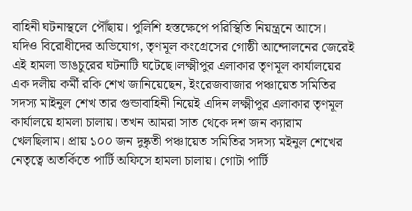বাহিনী ঘটনাস্থলে পৌঁছায়। পুলিশি হস্তক্ষেপে পরিস্থিতি নিয়ন্ত্রনে আসে। যদিও বিরোধীদের অভিযোগ, তৃণমূল কংগ্রেসের গোষ্ঠী আন্দোলনের জেরেই এই হামলা ভাঙচুরের ঘটনাটি ঘটেছে।লক্ষ্মীপুর এলাকার তৃণমূল কার্যালয়ের এক দলীয় কর্মী রকি শেখ জানিয়েছেন, ইংরেজবাজার পঞ্চায়েত সমিতির সদস্য মাইনুল শেখ তার গুন্ডাবাহিনী নিয়েই এদিন লক্ষ্মীপুর এলাকার তৃণমূল কার্যালয়ে হামলা চালায়। তখন আমরা সাত থেকে দশ জন ক্যারাম খেলছিলাম। প্রায় ১০০ জন দুষ্কৃতী পঞ্চায়েত সমিতির সদস্য মইনুল শেখের নেতৃত্বে অতর্কিতে পার্টি অফিসে হামলা চালায়। গোটা পার্টি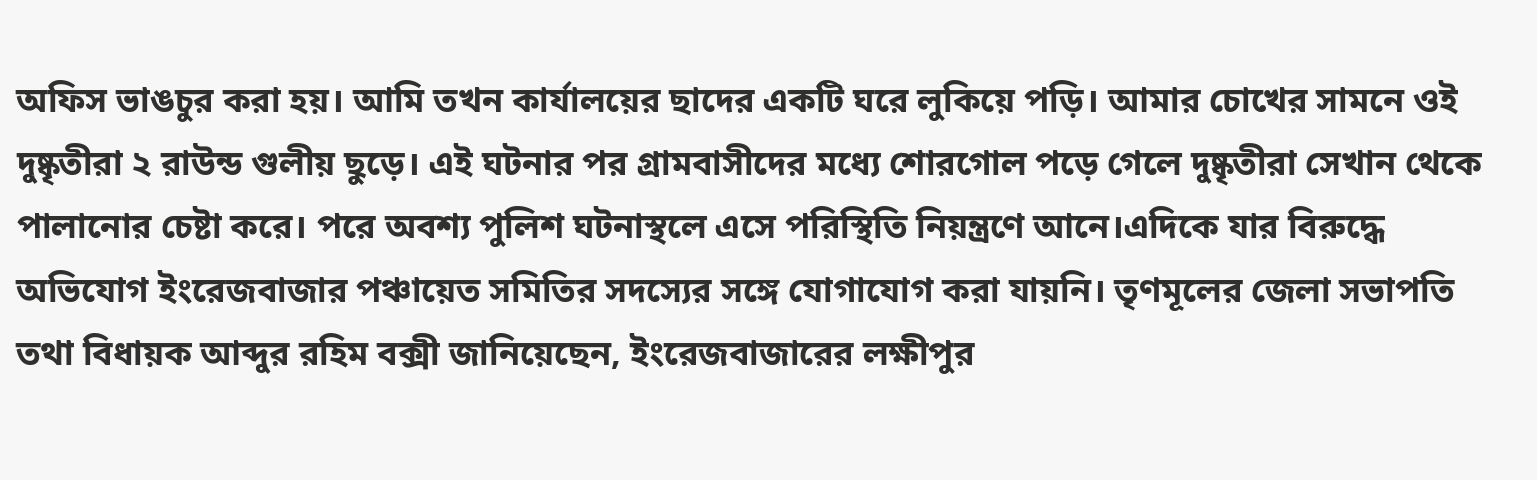অফিস ভাঙচুর করা হয়। আমি তখন কার্যালয়ের ছাদের একটি ঘরে লুকিয়ে পড়ি। আমার চোখের সামনে ওই দুষ্কৃতীরা ২ রাউন্ড গুলীয় ছুড়ে। এই ঘটনার পর গ্রামবাসীদের মধ্যে শোরগোল পড়ে গেলে দুষ্কৃতীরা সেখান থেকে পালানোর চেষ্টা করে। পরে অবশ্য পুলিশ ঘটনাস্থলে এসে পরিস্থিতি নিয়ন্ত্রণে আনে।এদিকে যার বিরুদ্ধে অভিযোগ ইংরেজবাজার পঞ্চায়েত সমিতির সদস্যের সঙ্গে যোগাযোগ করা যায়নি। তৃণমূলের জেলা সভাপতি তথা বিধায়ক আব্দুর রহিম বক্সী জানিয়েছেন, ইংরেজবাজারের লক্ষীপুর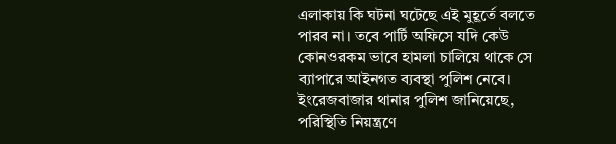এলাকায় কি ঘটনা ঘটেছে এই মুহূর্তে বলতে পারব না। তবে পার্টি অফিসে যদি কেউ কোনওরকম ভাবে হামলা চালিয়ে থাকে সে ব্যাপারে আইনগত ব্যবস্থা পুলিশ নেবে। ইংরেজবাজার থানার পুলিশ জানিয়েছে, পরিস্থিতি নিয়ন্ত্রণে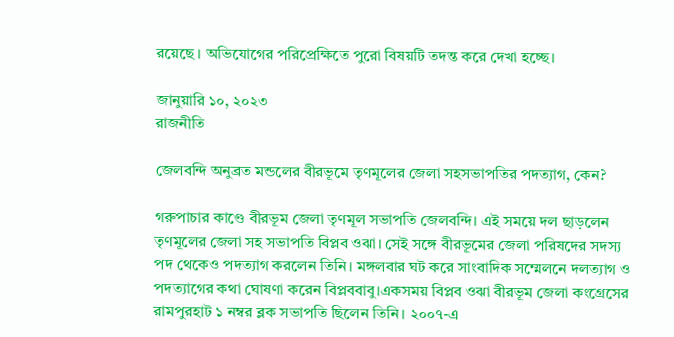রয়েছে । অভিযোগের পরিপ্রেক্ষিতে পুরো বিষয়টি তদন্ত করে দেখা হচ্ছে।

জানুয়ারি ১০, ২০২৩
রাজনীতি

জেলবন্দি অনুব্রত মন্ডলের বীরভূমে তৃণমূলের জেলা সহসভাপতির পদত্যাগ, কেন?

গরুপাচার কাণ্ডে বীরভূম জেলা তৃণমূল সভাপতি জেলবন্দি। এই সময়ে দল ছাড়লেন তৃণমূলের জেলা সহ সভাপতি বিপ্লব ওঝা। সেই সঙ্গে বীরভূমের জেলা পরিষদের সদস্য পদ থেকেও পদত্যাগ করলেন তিনি। মঙ্গলবার ঘট করে সাংবাদিক সম্মেলনে দলত্যাগ ও পদত্যাগের কথা ঘোষণা করেন বিপ্লববাবু।একসময় বিপ্লব ওঝা বীরভূম জেলা কংগ্রেসের রামপুরহাট ১ নম্বর ব্লক সভাপতি ছিলেন তিনি। ২০০৭-এ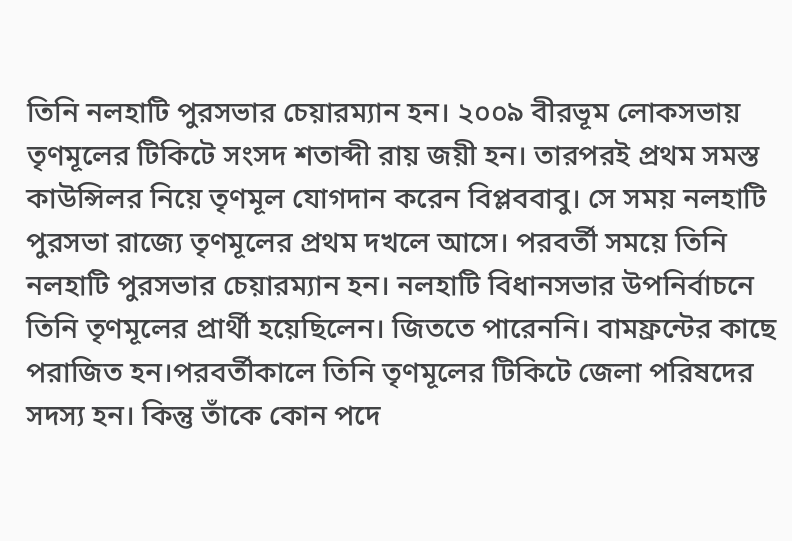তিনি নলহাটি পুরসভার চেয়ারম্যান হন। ২০০৯ বীরভূম লোকসভায় তৃণমূলের টিকিটে সংসদ শতাব্দী রায় জয়ী হন। তারপরই প্রথম সমস্ত কাউন্সিলর নিয়ে তৃণমূল যোগদান করেন বিপ্লববাবু। সে সময় নলহাটি পুরসভা রাজ্যে তৃণমূলের প্রথম দখলে আসে। পরবর্তী সময়ে তিনি নলহাটি পুরসভার চেয়ারম্যান হন। নলহাটি বিধানসভার উপনির্বাচনে তিনি তৃণমূলের প্রার্থী হয়েছিলেন। জিততে পারেননি। বামফ্রন্টের কাছে পরাজিত হন।পরবর্তীকালে তিনি তৃণমূলের টিকিটে জেলা পরিষদের সদস্য হন। কিন্তু তাঁকে কোন পদে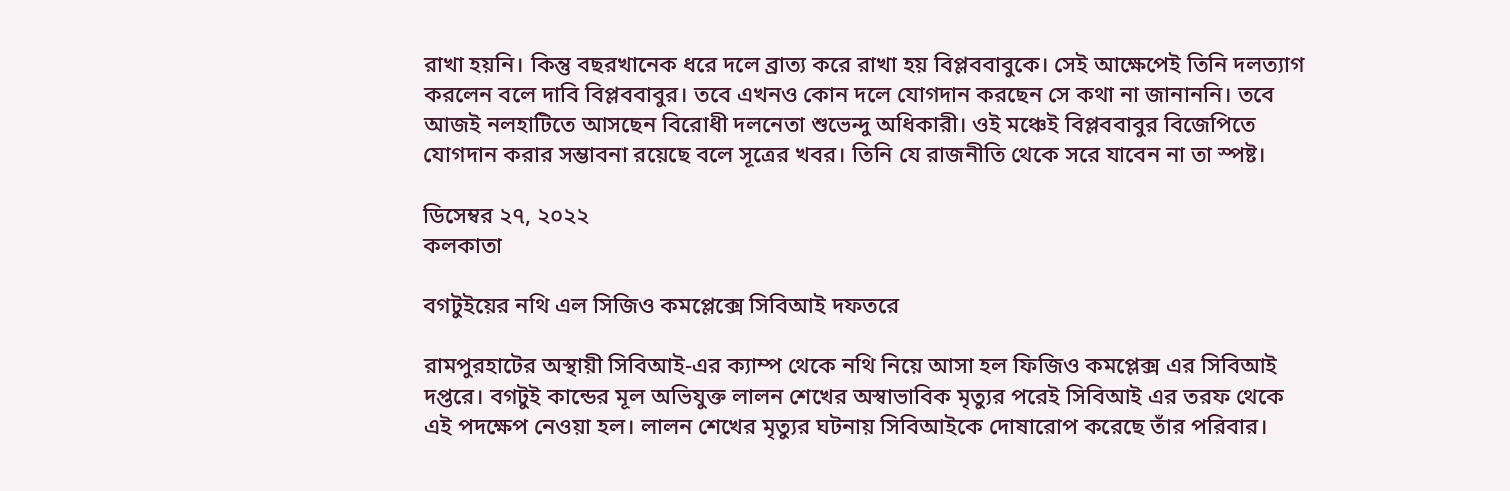রাখা হয়নি। কিন্তু বছরখানেক ধরে দলে ব্রাত্য করে রাখা হয় বিপ্লববাবুকে। সেই আক্ষেপেই তিনি দলত্যাগ করলেন বলে দাবি বিপ্লববাবুর। তবে এখনও কোন দলে যোগদান করছেন সে কথা না জানাননি। তবে আজই নলহাটিতে আসছেন বিরোধী দলনেতা শুভেন্দু অধিকারী। ওই মঞ্চেই বিপ্লববাবুর বিজেপিতে যোগদান করার সম্ভাবনা রয়েছে বলে সূত্রের খবর। তিনি যে রাজনীতি থেকে সরে যাবেন না তা স্পষ্ট।

ডিসেম্বর ২৭, ২০২২
কলকাতা

বগটুইয়ের নথি এল সিজিও কমপ্লেক্সে সিবিআই দফতরে

রামপুরহাটের অস্থায়ী সিবিআই-এর ক্যাম্প থেকে নথি নিয়ে আসা হল ফিজিও কমপ্লেক্স এর সিবিআই দপ্তরে। বগটুই কান্ডের মূল অভিযুক্ত লালন শেখের অস্বাভাবিক মৃত্যুর পরেই সিবিআই এর তরফ থেকে এই পদক্ষেপ নেওয়া হল। লালন শেখের মৃত্যুর ঘটনায় সিবিআইকে দোষারোপ করেছে তাঁর পরিবার।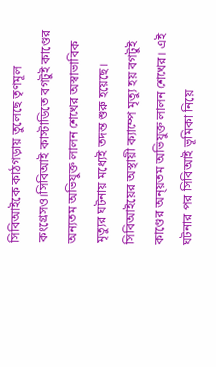সিবিআইকে কাঠগড়ায় তুলেছে তৃণমূল কংগ্রেসও।সিবিআই কাস্টাডিতে বগটুই কাণ্ডের অন্যতম অভিযুক্ত লালন শেখের অস্বাভাবিক মৃত্যুর ঘটনায় মধ্যেই তদন্ত শুরু হয়েছে। সিবিআইয়ের অস্থায়ী ক্যাম্পে মৃত্যু হয় বগটুই কাণ্ডের অন্য়তম অভিযুক্ত লালন শেখের। এই ঘটনার পর সিবিআই ভূমিকা নিয়ে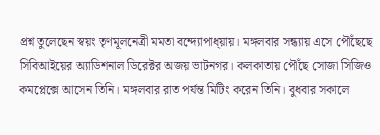প্রশ্ন তুলেছেন স্বয়ং তৃণমূলনেত্রী মমতা বন্দ্যোপাধ্য়ায়। মঙ্গলবার সন্ধ্যায় এসে পৌঁছেছে সিবিআইয়ের অ্যাডিশনাল ডিরেক্টর অজয় ভাটনগর। কলকাতায় পৌঁছে সোজা সিজিও কমপ্লেক্সে আসেন তিনি। মঙ্গলবার রাত পর্যন্ত মিটিং করেন তিনি। বুধবার সকালে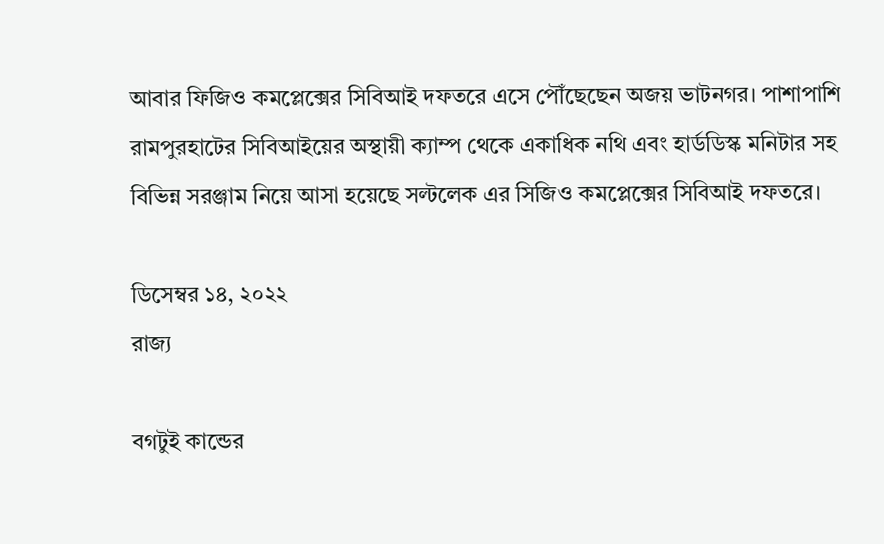আবার ফিজিও কমপ্লেক্সের সিবিআই দফতরে এসে পৌঁছেছেন অজয় ভাটনগর। পাশাপাশি রামপুরহাটের সিবিআইয়ের অস্থায়ী ক্যাম্প থেকে একাধিক নথি এবং হার্ডডিস্ক মনিটার সহ বিভিন্ন সরঞ্জাম নিয়ে আসা হয়েছে সল্টলেক এর সিজিও কমপ্লেক্সের সিবিআই দফতরে।

ডিসেম্বর ১৪, ২০২২
রাজ্য

বগটুই কান্ডের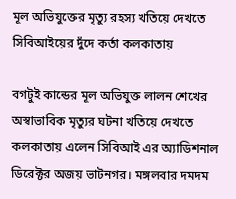মূল অভিযুক্তের মৃত্যু রহস্য খতিয়ে দেখতে সিবিআইয়ের দুঁদে কর্তা কলকাতায়

বগটুই কান্ডের মূল অভিযুক্ত লালন শেখের অস্বাভাবিক মৃত্যুর ঘটনা খতিয়ে দেখতে কলকাতায় এলেন সিবিআই এর অ্যাডিশনাল ডিরেক্টর অজয় ভাটনগর। মঙ্গলবার দমদম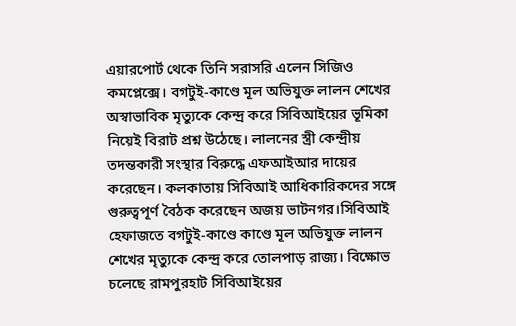এয়ারপোর্ট থেকে তিনি সরাসরি এলেন সিজিও কমপ্লেক্সে। বগটুই-কাণ্ডে মূল অভিযুক্ত লালন শেখের অস্বাভাবিক মৃত্যুকে কেন্দ্র করে সিবিআইয়ের ভূমিকা নিয়েই বিরাট প্রশ্ন উঠেছে। লালনের স্ত্রী কেন্দ্রীয় তদন্তকারী সংস্থার বিরুদ্ধে এফআইআর দায়ের করেছেন। কলকাতায় সিবিআই আধিকারিকদের সঙ্গে গুরুত্বপূর্ণ বৈঠক করেছেন অজয় ভাটনগর।সিবিআই হেফাজতে বগটুই-কাণ্ডে কাণ্ডে মূল অভিযুক্ত লালন শেখের মৃত্যুকে কেন্দ্র করে তোলপাড় রাজ্য। বিক্ষোভ চলেছে রামপুরহাট সিবিআইয়ের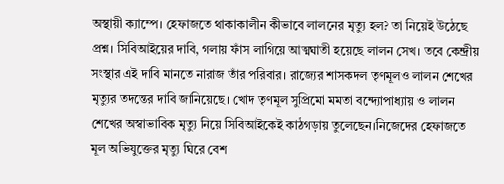অস্থায়ী ক্যাম্পে। হেফাজতে থাকাকালীন কীভাবে লালনের মৃত্যু হল? তা নিয়েই উঠেছে প্রশ্ন। সিবিআইয়ের দাবি, গলায় ফাঁস লাগিয়ে আত্মঘাতী হয়েছে লালন সেখ। তবে কেন্দ্রীয় সংস্থার এই দাবি মানতে নারাজ তাঁর পরিবার। রাজ্যের শাসকদল তৃণমূলও লালন শেখের মৃত্যুর তদন্তের দাবি জানিয়েছে। খোদ তৃণমূল সুপ্রিমো মমতা বন্দ্যোপাধ্যায় ও লালন শেখের অস্বাভাবিক মৃত্যু নিয়ে সিবিআইকেই কাঠগড়ায় তুলেছেন।নিজেদের হেফাজতে মূল অভিযুক্তের মৃত্যু ঘিরে বেশ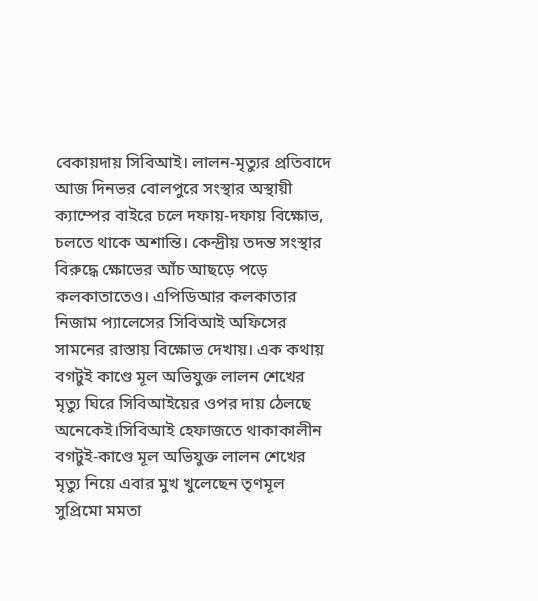বেকায়দায় সিবিআই। লালন-মৃত্যুর প্রতিবাদে আজ দিনভর বোলপুরে সংস্থার অস্থায়ী ক্যাম্পের বাইরে চলে দফায়-দফায় বিক্ষোভ, চলতে থাকে অশান্তি। কেন্দ্রীয় তদন্ত সংস্থার বিরুদ্ধে ক্ষোভের আঁচ আছড়ে পড়ে কলকাতাতেও। এপিডিআর কলকাতার নিজাম প্যালেসের সিবিআই অফিসের সামনের রাস্তায় বিক্ষোভ দেখায়। এক কথায় বগটুই কাণ্ডে মূল অভিযুক্ত লালন শেখের মৃত্যু ঘিরে সিবিআইয়ের ওপর দায় ঠেলছে অনেকেই।সিবিআই হেফাজতে থাকাকালীন বগটুই-কাণ্ডে মূল অভিযুক্ত লালন শেখের মৃত্যু নিয়ে এবার মুখ খুলেছেন তৃণমূল সুপ্রিমো মমতা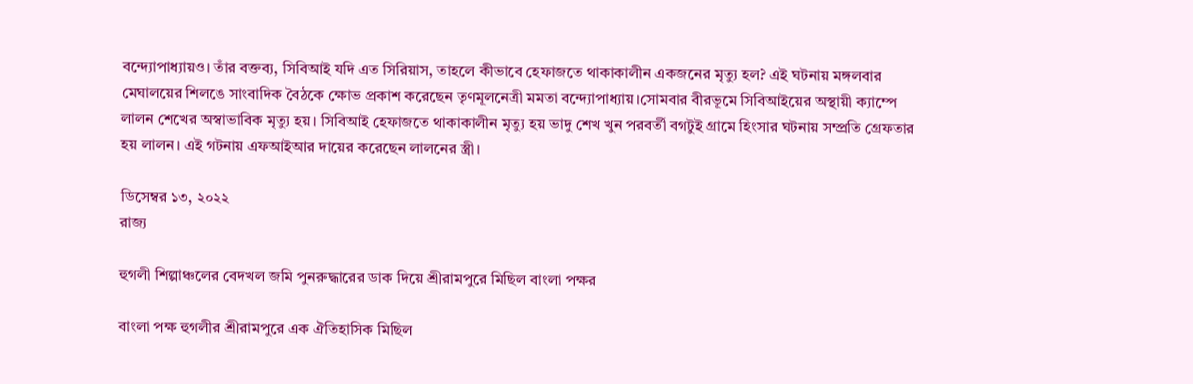বন্দ্যোপাধ্যায়ও। তাঁর বক্তব্য, সিবিআই যদি এত সিরিয়াস, তাহলে কীভাবে হেফাজতে থাকাকালীন একজনের মৃত্যু হল? এই ঘটনায় মঙ্গলবার মেঘালয়ের শিলঙে সাংবাদিক বৈঠকে ক্ষোভ প্রকাশ করেছেন তৃণমূলনেত্রী মমতা বন্দ্যোপাধ্যায়।সোমবার বীরভূমে সিবিআইয়ের অস্থায়ী ক্যাম্পে লালন শেখের অস্বাভাবিক মৃত্যু হয়। সিবিআই হেফাজতে থাকাকালীন মৃত্যু হয় ভাদু শেখ খুন পরবর্তী বগটুই গ্রামে হিংসার ঘটনায় সম্প্রতি গ্রেফতার হয় লালন। এই গটনায় এফআইআর দায়ের করেছেন লালনের স্ত্রী।

ডিসেম্বর ১৩, ২০২২
রাজ্য

হুগলী শিল্পাঞ্চলের বেদখল জমি পুনরুদ্ধারের ডাক দিয়ে শ্রীরামপুরে মিছিল বাংলা পক্ষর

বাংলা পক্ষ হুগলীর শ্রীরামপুরে এক ঐতিহাসিক মিছিল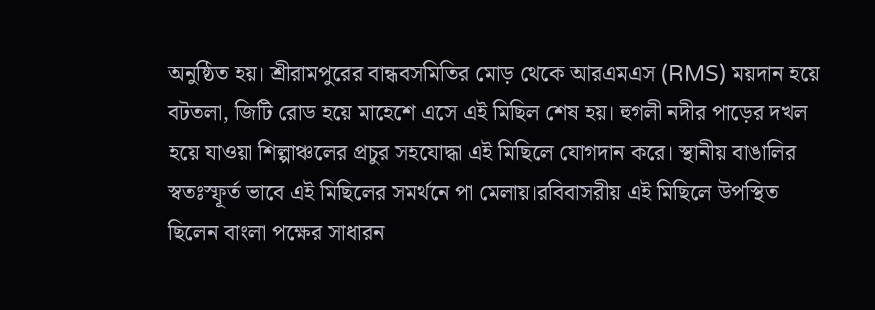অনুষ্ঠিত হয়। শ্রীরামপুরের বান্ধবসমিতির মোড় থেকে আরএমএস (RMS) ময়দান হয়ে বটতলা, জিটি রোড হয়ে মাহেশে এসে এই মিছিল শেষ হয়। হুগলী নদীর পাড়ের দখল হয়ে যাওয়া শিল্পাঞ্চলের প্রচুর সহযোদ্ধা এই মিছিলে যোগদান করে। স্থানীয় বাঙালির স্বতঃস্ফূর্ত ভাবে এই মিছিলের সমর্থনে পা মেলায়।রবিবাসরীয় এই মিছিলে উপস্থিত ছিলেন বাংলা পক্ষের সাধারন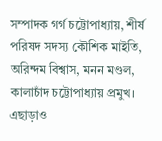সম্পাদক গর্গ চট্টোপাধ্যায়, শীর্ষ পরিষদ সদস্য কৌশিক মাইতি, অরিন্দম বিশ্বাস, মনন মণ্ডল, কালাচাঁদ চট্টোপাধ্যায় প্রমুখ। এছাড়াও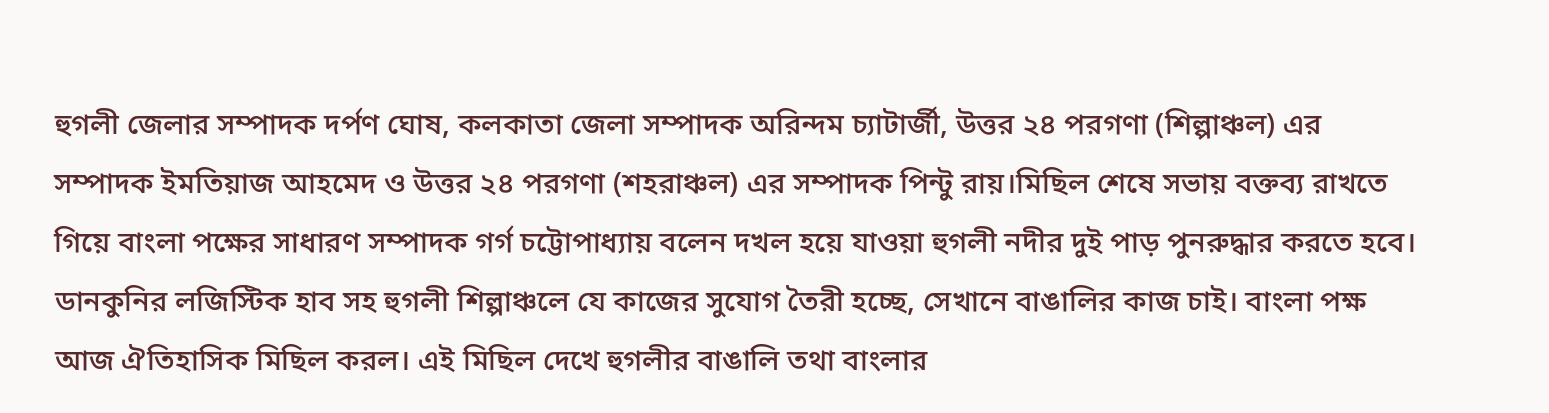হুগলী জেলার সম্পাদক দর্পণ ঘোষ, কলকাতা জেলা সম্পাদক অরিন্দম চ্যাটার্জী, উত্তর ২৪ পরগণা (শিল্পাঞ্চল) এর সম্পাদক ইমতিয়াজ আহমেদ ও উত্তর ২৪ পরগণা (শহরাঞ্চল) এর সম্পাদক পিন্টু রায়।মিছিল শেষে সভায় বক্তব্য রাখতে গিয়ে বাংলা পক্ষের সাধারণ সম্পাদক গর্গ চট্টোপাধ্যায় বলেন দখল হয়ে যাওয়া হুগলী নদীর দুই পাড় পুনরুদ্ধার করতে হবে। ডানকুনির লজিস্টিক হাব সহ হুগলী শিল্পাঞ্চলে যে কাজের সুযোগ তৈরী হচ্ছে, সেখানে বাঙালির কাজ চাই। বাংলা পক্ষ আজ ঐতিহাসিক মিছিল করল। এই মিছিল দেখে হুগলীর বাঙালি তথা বাংলার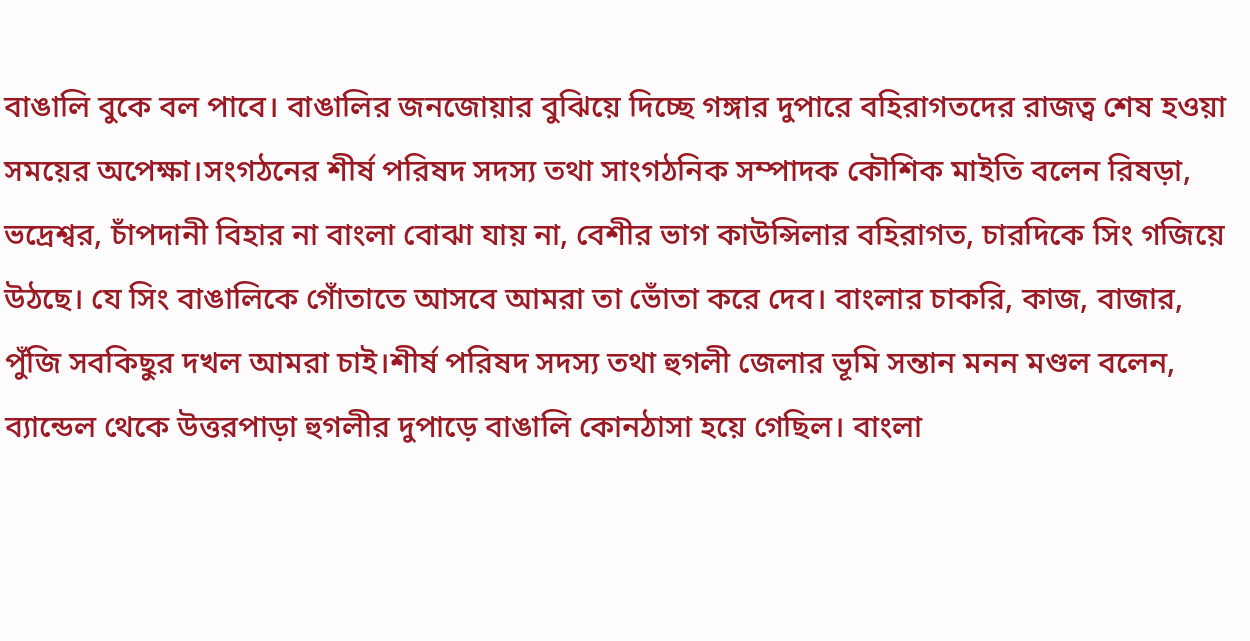বাঙালি বুকে বল পাবে। বাঙালির জনজোয়ার বুঝিয়ে দিচ্ছে গঙ্গার দুপারে বহিরাগতদের রাজত্ব শেষ হওয়া সময়ের অপেক্ষা।সংগঠনের শীর্ষ পরিষদ সদস্য তথা সাংগঠনিক সম্পাদক কৌশিক মাইতি বলেন রিষড়া, ভদ্রেশ্বর, চাঁপদানী বিহার না বাংলা বোঝা যায় না, বেশীর ভাগ কাউন্সিলার বহিরাগত, চারদিকে সিং গজিয়ে উঠছে। যে সিং বাঙালিকে গোঁতাতে আসবে আমরা তা ভোঁতা করে দেব। বাংলার চাকরি, কাজ, বাজার, পুঁজি সবকিছুর দখল আমরা চাই।শীর্ষ পরিষদ সদস্য তথা হুগলী জেলার ভূমি সন্তান মনন মণ্ডল বলেন, ব্যান্ডেল থেকে উত্তরপাড়া হুগলীর দুপাড়ে বাঙালি কোনঠাসা হয়ে গেছিল। বাংলা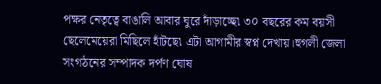পক্ষর নেতৃত্বে বাঙালি আবার ঘুরে দাঁড়াচ্ছে৷ ৩০ বছরের কম বয়সী ছেলেমেয়েরা মিছিলে হাঁটছে৷ এটা আগামীর স্বপ্ন দেখায়।হুগলী জেলা সংগঠনের সম্পাদক দর্পণ ঘোষ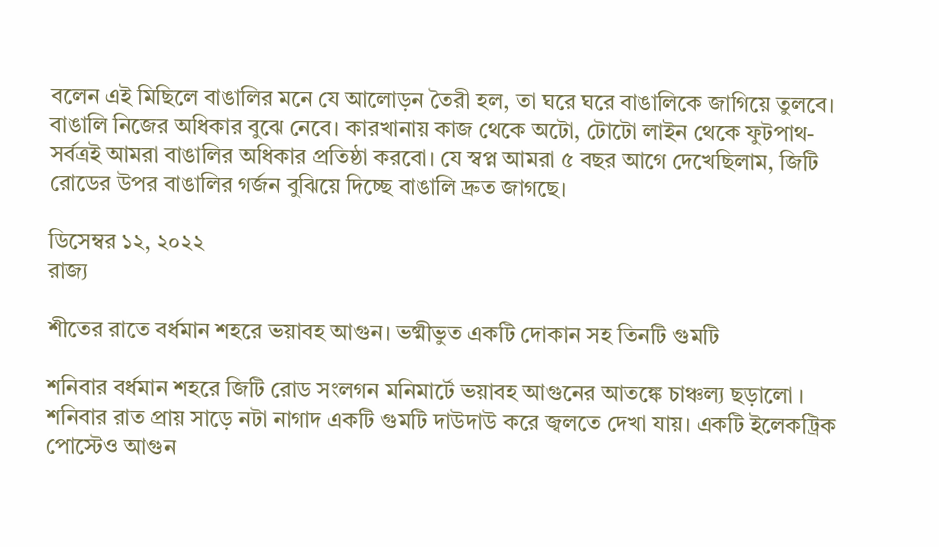বলেন এই মিছিলে বাঙালির মনে যে আলোড়ন তৈরী হল, তা ঘরে ঘরে বাঙালিকে জাগিয়ে তুলবে। বাঙালি নিজের অধিকার বুঝে নেবে। কারখানায় কাজ থেকে অটো, টোটো লাইন থেকে ফুটপাথ- সর্বত্রই আমরা বাঙালির অধিকার প্রতিষ্ঠা করবো। যে স্বপ্ন আমরা ৫ বছর আগে দেখেছিলাম, জিটি রোডের উপর বাঙালির গর্জন বুঝিয়ে দিচ্ছে বাঙালি দ্রুত জাগছে।

ডিসেম্বর ১২, ২০২২
রাজ্য

শীতের রাতে বর্ধমান শহরে ভয়াবহ আগুন। ভষ্মীভুত একটি দোকান সহ তিনটি গুমটি

শনিবার বর্ধমান শহরে জিটি রোড সংলগন মনিমার্টে ভয়াবহ আগুনের আতঙ্কে চাঞ্চল্য ছড়ালো । শনিবার রাত প্রায় সাড়ে নটা নাগাদ একটি গুমটি দাউদাউ করে জ্বলতে দেখা যায়। একটি ইলেকট্রিক পোস্টেও আগুন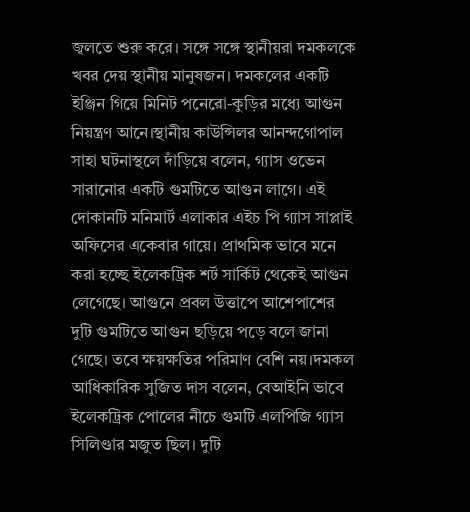জ্বলতে শুরু করে। সঙ্গে সঙ্গে স্থানীয়রা দমকলকে খবর দেয় স্থানীয় মানুষজন। দমকলের একটি ইঞ্জিন গিয়ে মিনিট পনেরো-কুড়ির মধ্যে আগুন নিয়ন্ত্রণ আনে।স্থানীয় কাউন্সিলর আনন্দগোপাল সাহা ঘটনাস্থলে দাঁড়িয়ে বলেন, গ্যাস ওভেন সারানোর একটি গুমটিতে আগুন লাগে। এই দোকানটি মনিমার্ট এলাকার এইচ পি গ্যাস সাপ্লাই অফিসের একেবার গায়ে। প্রাথমিক ভাবে মনে করা হচ্ছে ইলেকট্রিক শর্ট সার্কিট থেকেই আগুন লেগেছে। আগুনে প্রবল উত্তাপে আশেপাশের দুটি গুমটিতে আগুন ছড়িয়ে পড়ে বলে জানা গেছে। তবে ক্ষয়ক্ষতির পরিমাণ বেশি নয়।দমকল আধিকারিক সুজিত দাস বলেন, বেআইনি ভাবে ইলেকট্রিক পোলের নীচে গুমটি এলপিজি গ্যাস সিলিণ্ডার মজুত ছিল। দুটি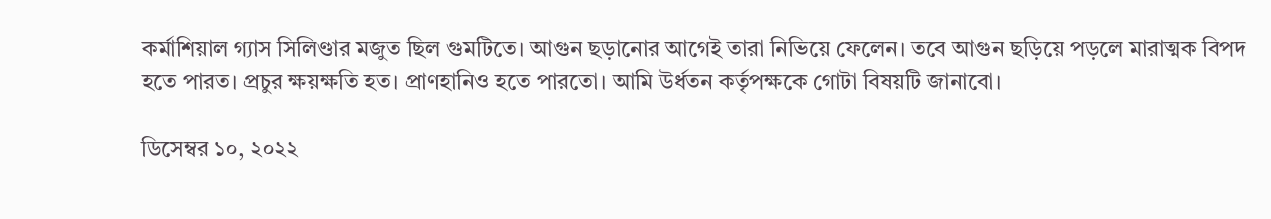কর্মাশিয়াল গ্যাস সিলিণ্ডার মজুত ছিল গুমটিতে। আগুন ছড়ানোর আগেই তারা নিভিয়ে ফেলেন। তবে আগুন ছড়িয়ে পড়লে মারাত্মক বিপদ হতে পারত। প্রচুর ক্ষয়ক্ষতি হত। প্রাণহানিও হতে পারতো। আমি উর্ধতন কর্তৃপক্ষকে গোটা বিষয়টি জানাবো।

ডিসেম্বর ১০, ২০২২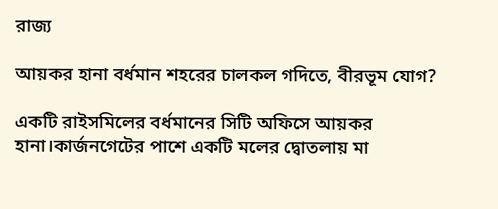রাজ্য

আয়কর হানা বর্ধমান শহরের চালকল গদিতে, বীরভূম যোগ?

একটি রাইসমিলের বর্ধমানের সিটি অফিসে আয়কর হানা।কার্জনগেটের পাশে একটি মলের দ্বোতলায় মা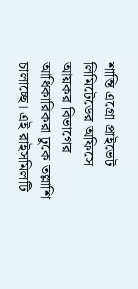শান্তি এগ্রো প্রাইভেট লিমিটেডের অফিসে আয়কর বিভাগের আধিকারিকরা ঢুকে তল্লাশি চালাচ্ছে। এই রাইসমিলটি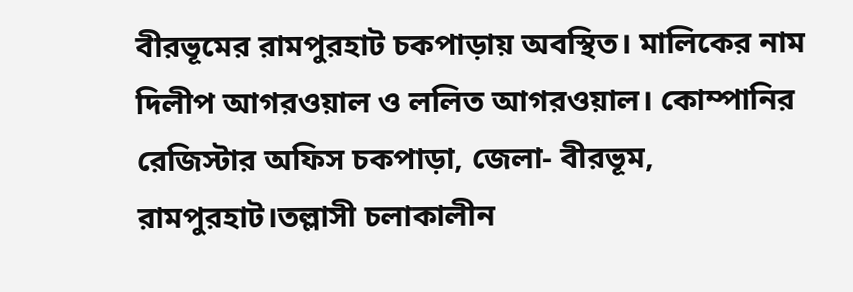বীরভূমের রামপুরহাট চকপাড়ায় অবস্থিত। মালিকের নাম দিলীপ আগরওয়াল ও ললিত আগরওয়াল। কোম্পানির রেজিস্টার অফিস চকপাড়া, জেলা- বীরভূম, রামপুরহাট।তল্লাসী চলাকালীন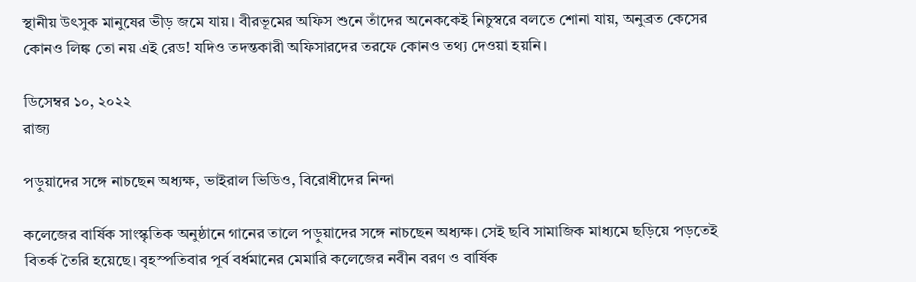স্থানীয় উৎসুক মানুষের ভীড় জমে যায়। বীরভূমের অফিস শুনে তাঁদের অনেককেই নিচুস্বরে বলতে শোনা যায়, অনুব্রত কেসের কোনও লিঙ্ক তো নয় এই রেড! যদিও তদন্তকারী অফিসারদের তরফে কোনও তথ্য দেওয়া হয়নি।

ডিসেম্বর ১০, ২০২২
রাজ্য

পড়ুয়াদের সঙ্গে নাচছেন অধ্যক্ষ, ভাইরাল ভিডিও, বিরোধীদের নিন্দা

কলেজের বার্ষিক সাংস্কৃতিক অনুষ্ঠানে গানের তালে পড়ুয়াদের সঙ্গে নাচছেন অধ্যক্ষ। সেই ছবি সামাজিক মাধ্যমে ছড়িয়ে পড়তেই বিতর্ক তৈরি হয়েছে। বৃহস্পতিবার পূর্ব বর্ধমানের মেমারি কলেজের নবীন বরণ ও বার্ষিক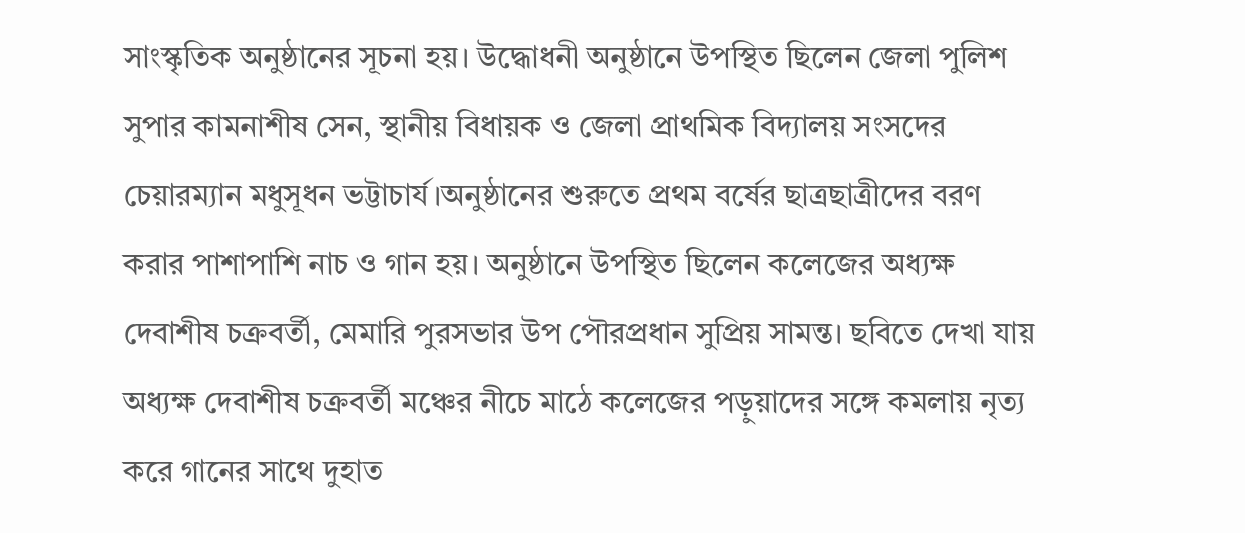সাংস্কৃতিক অনুষ্ঠানের সূচনা হয়। উদ্ধোধনী অনুষ্ঠানে উপস্থিত ছিলেন জেলা পুলিশ সুপার কামনাশীষ সেন, স্থানীয় বিধায়ক ও জেলা প্রাথমিক বিদ্যালয় সংসদের চেয়ারম্যান মধুসূধন ভট্টাচার্য।অনুষ্ঠানের শুরুতে প্রথম বর্ষের ছাত্রছাত্রীদের বরণ করার পাশাপাশি নাচ ও গান হয়। অনুষ্ঠানে উপস্থিত ছিলেন কলেজের অধ্যক্ষ দেবাশীষ চক্রবর্তী, মেমারি পুরসভার উপ পৌরপ্রধান সুপ্রিয় সামন্ত। ছবিতে দেখা যায় অধ্যক্ষ দেবাশীষ চক্রবর্তী মঞ্চের নীচে মাঠে কলেজের পড়ুয়াদের সঙ্গে কমলায় নৃত্য করে গানের সাথে দুহাত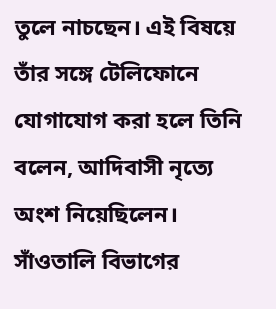তুলে নাচছেন। এই বিষয়ে তাঁর সঙ্গে টেলিফোনে যোগাযোগ করা হলে তিনি বলেন, আদিবাসী নৃত্যে অংশ নিয়েছিলেন। সাঁওতালি বিভাগের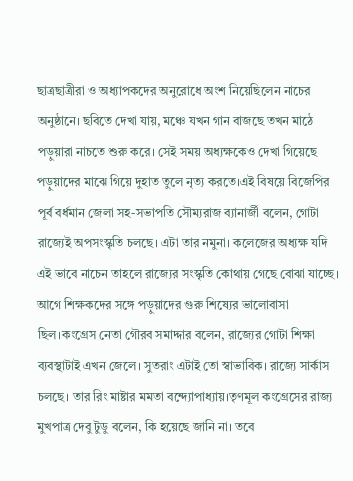ছাত্রছাত্রীরা ও অধ্যাপকদের অনুরোধে অংশ নিয়েছিলেন নাচের অনুষ্ঠানে। ছবিতে দেখা যায়, মঞ্চে যখন গান বাজছে তখন মাঠে পড়ুয়ারা নাচতে শুরু করে। সেই সময় অধ্যক্ষকেও দেখা গিয়েছে পড়ুয়াদের মাঝে গিয়ে দুহাত তুলে নৃত্য করতে।এই বিষয়ে বিজেপির পূর্ব বর্ধমান জেলা সহ-সভাপতি সৌম্যরাজ ব্যানার্জী বলেন, গোটা রাজ্যেই অপসংস্কৃতি চলছে। এটা তার নমুনা। কলেজের অধ্যক্ষ যদি এই ভাবে নাচেন তাহলে রাজ্যের সংস্কৃতি কোথায় গেছে বোঝা যাচ্ছে। আগে শিক্ষকদের সঙ্গে পড়ুয়াদের গুরু শিষ্যের ভালোবাসা ছিল।কংগ্রেস নেতা গৌরব সমাদ্দার বলেন, রাজ্যের গোটা শিক্ষা ব্যবস্থাটাই এখন জেলে। সুতরাং এটাই তো স্বাভাবিক। রাজ্যে সার্কাস চলছে। তার রিং মাষ্টার মমতা বন্দ্যোপাধ্যায়।তৃণমূল কংগ্রেসের রাজ্য মুখপাত্র দেবু টুডু বলেন, কি হয়েছে জানি না। তবে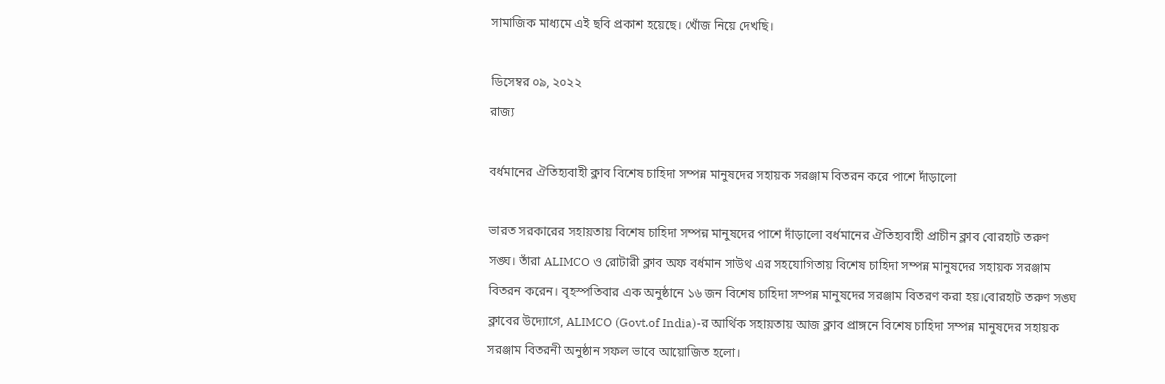সামাজিক মাধ্যমে এই ছবি প্রকাশ হয়েছে। খোঁজ নিয়ে দেখছি।

ডিসেম্বর ০৯, ২০২২
রাজ্য

বর্ধমানের ঐতিহ্যবাহী ক্লাব বিশেষ চাহিদা সম্পন্ন মানুষদের সহায়ক সরঞ্জাম বিতরন করে পাশে দাঁড়ালো

ভারত সরকারের সহায়তায় বিশেষ চাহিদা সম্পন্ন মানুষদের পাশে দাঁড়ালো বর্ধমানের ঐতিহ্যবাহী প্রাচীন ক্লাব বোরহাট তরুণ সঙ্ঘ। তাঁরা ALIMCO ও রোটারী ক্লাব অফ বর্ধমান সাউথ এর সহযোগিতায় বিশেষ চাহিদা সম্পন্ন মানুষদের সহায়ক সরঞ্জাম বিতরন করেন। বৃহস্পতিবার এক অনুষ্ঠানে ১৬ জন বিশেষ চাহিদা সম্পন্ন মানুষদের সরঞ্জাম বিতরণ করা হয়।বোরহাট তরুণ সঙ্ঘ ক্লাবের উদ্যোগে, ALIMCO (Govt.of India)-র আর্থিক সহায়তায় আজ ক্লাব প্রাঙ্গনে বিশেষ চাহিদা সম্পন্ন মানুষদের সহায়ক সরঞ্জাম বিতরনী অনুষ্ঠান সফল ভাবে আয়োজিত হলো।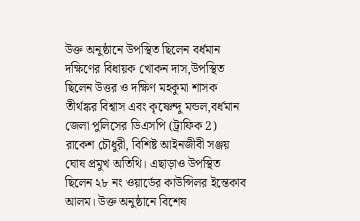উক্ত অনুষ্ঠানে উপস্থিত ছিলেন বর্ধমান দক্ষিণের বিধায়ক খোকন দাস,উপস্থিত ছিলেন উত্তর ও দক্ষিণ মহকুমা শাসক তীর্থঙ্কর বিশ্বাস এবং কৃষ্ণেন্দু মন্ডল,বর্ধমান জেলা পুলিসের ডিএসপি (ট্রাফিক 2) রাকেশ চৌধুরী, বিশিষ্ট আইনজীবী সঞ্জয় ঘোষ প্রমুখ অতিথি। এছাড়াও উপস্থিত ছিলেন ২৮ নং ওয়ার্ডের কাউন্সিলর ইন্তেকাব আলম। উক্ত অনুষ্ঠানে বিশেষ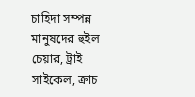চাহিদা সম্পন্ন মানুষদের হুইল চেয়ার, ট্রাই সাইকেল, ক্রাচ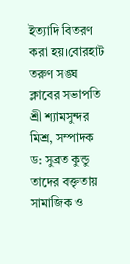ইত্যাদি বিতরণ করা হয়।বোরহাট তরুণ সঙ্ঘ ক্লাবের সভাপতি শ্রী শ্যামসুন্দর মিশ্র, সম্পাদক ড: সুব্রত কুন্ডু তাদের বক্তৃতায় সামাজিক ও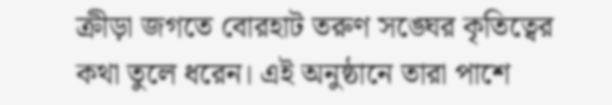ক্রীড়া জগতে বোরহাট তরুণ সঙ্ঘের কৃতিত্বের কথা তুলে ধরেন। এই অনুষ্ঠানে তারা পাশে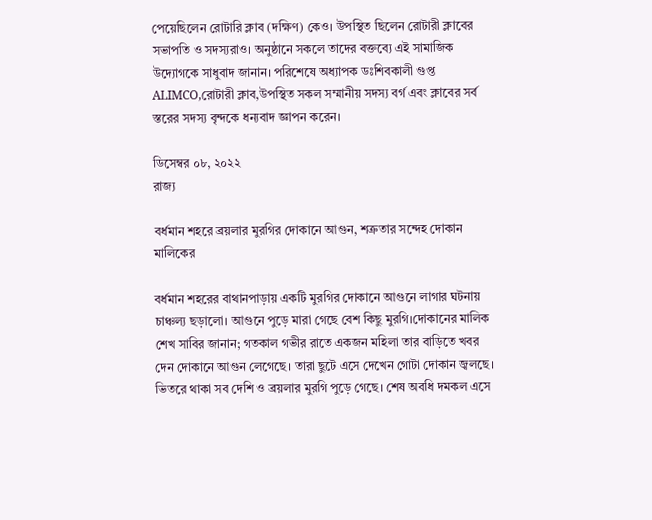পেয়েছিলেন রোটারি ক্লাব (দক্ষিণ) কেও। উপস্থিত ছিলেন রোটারী ক্লাবের সভাপতি ও সদস্যরাও। অনুষ্ঠানে সকলে তাদের বক্তব্যে এই সামাজিক উদ্যোগকে সাধুবাদ জানান। পরিশেষে অধ্যাপক ডঃশিবকালী গুপ্ত ALIMCO,রোটারী ক্লাব,উপস্থিত সকল সম্মানীয় সদস্য বর্গ এবং ক্লাবের সর্ব স্তরের সদস্য বৃন্দকে ধন্যবাদ জ্ঞাপন করেন।

ডিসেম্বর ০৮, ২০২২
রাজ্য

বর্ধমান শহরে ব্রয়লার মুরগির দোকানে আগুন, শত্রুতার সন্দেহ দোকান মালিকের

বর্ধমান শহরের বাথানপাড়ায় একটি মুরগির দোকানে আগুনে লাগার ঘটনায় চাঞ্চল্য ছড়ালো। আগুনে পুড়ে মারা গেছে বেশ কিছু মুরগি।দোকানের মালিক শেখ সাবির জানান; গতকাল গভীর রাতে একজন মহিলা তার বাড়িতে খবর দেন দোকানে আগুন লেগেছে। তারা ছুটে এসে দেখেন গোটা দোকান জ্বলছে। ভিতরে থাকা সব দেশি ও ব্রয়লার মুরগি পুড়ে গেছে। শেষ অবধি দমকল এসে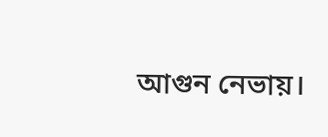আগুন নেভায়।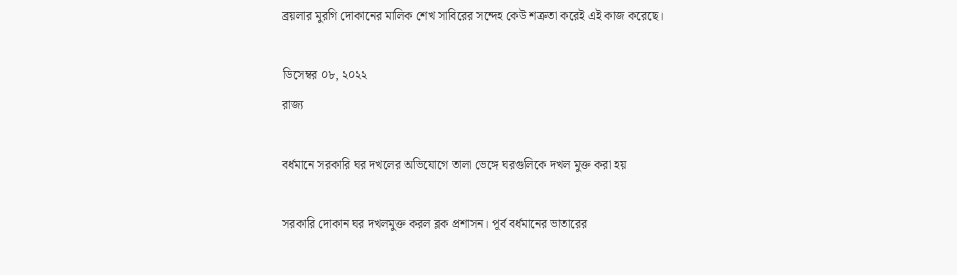ব্রয়লার মুরগি দোকানের মালিক শেখ সাবিরের সন্দেহ কেউ শত্রুতা করেই এই কাজ করেছে।

ডিসেম্বর ০৮, ২০২২
রাজ্য

বর্ধমানে সরকারি ঘর দখলের অভিযোগে তালা ভেঙ্গে ঘরগুলিকে দখল মুক্ত করা হয়

সরকারি দোকান ঘর দখলমুক্ত করল ব্লক প্রশাসন। পূর্ব বর্ধমানের ভাতারের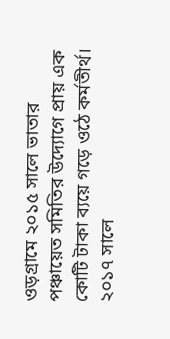ওড়গ্রামে ২০১৫ সালে ভাতার পঞ্চায়েত সমিতির উদ্যোগে প্রায় এক কোটি টাকা ব্যয়ে গড়ে ওঠে কর্মতীর্থ। ২০১৭ সালে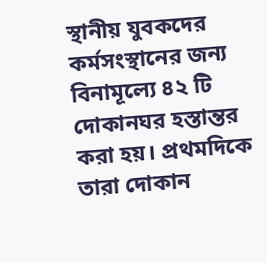স্থানীয় যুবকদের কর্মসংস্থানের জন্য বিনামূল্যে ৪২ টি দোকানঘর হস্তান্তর করা হয়। প্রথমদিকে তারা দোকান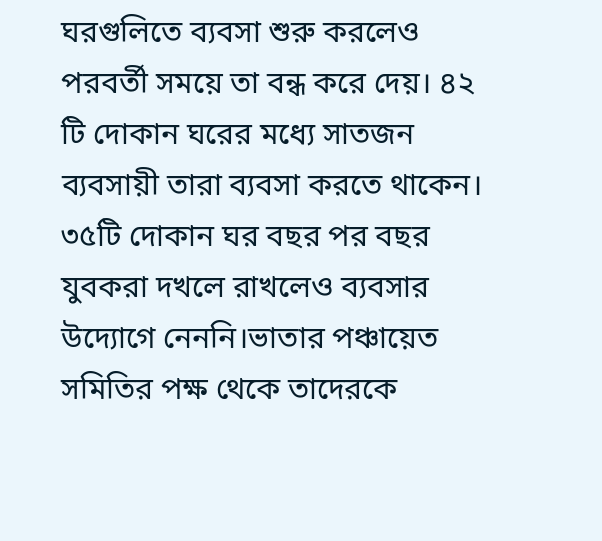ঘরগুলিতে ব্যবসা শুরু করলেও পরবর্তী সময়ে তা বন্ধ করে দেয়। ৪২ টি দোকান ঘরের মধ্যে সাতজন ব্যবসায়ী তারা ব্যবসা করতে থাকেন। ৩৫টি দোকান ঘর বছর পর বছর যুবকরা দখলে রাখলেও ব্যবসার উদ্যোগে নেননি।ভাতার পঞ্চায়েত সমিতির পক্ষ থেকে তাদেরকে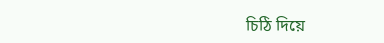চিঠি দিয়ে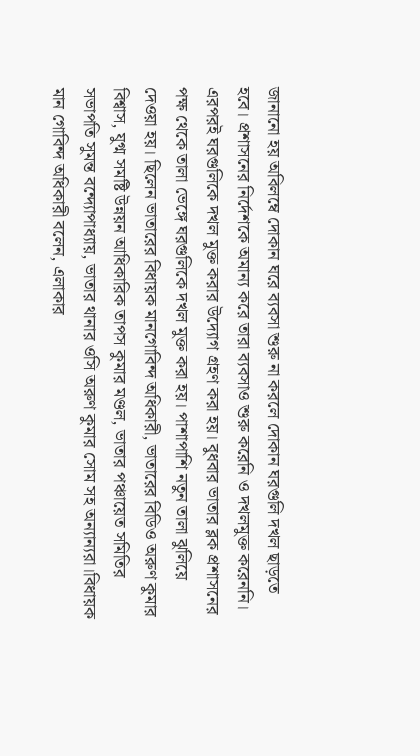জানানো হয় অবিলম্বে দোকান ঘরে ব্যবসা শুরু না করলে দোকান ঘরগুলি দখল ছাড়তে হবে। প্রশাসনের নির্দেশকে অমান্য করে তারা ব্যবসাও শুরু করেনি ও দখলমুক্ত করেননি। এরপরই ঘরগুলিকে দখল মুক্ত করার উদ্যোগ গ্রহণ করা হয়। বুধবার ভাতার ব্লক প্রশাসনের পক্ষ থেকে তালা ভেঙ্গে ঘরগুলিকে দখল মুক্ত করা হয়। পাশাপাশি নতুন তালা ঝুলিয়ে দেওয়া হয়। ছিলেন ভাতারের বিধায়ক মানগোবিন্দ অধিকারী, ভাতারের বিডিও অরুণ কুমার বিশ্বাস, যুগ্ম সমষ্টি উন্নয়ন আধিকারিক তাপস কুমার মণ্ডল, ভাতার পঞ্চায়েত সমিতির সভাপতি সুমন্ত বন্দ্যোপাধ্যায়, ভাতার থানার ওসি অরুণ কুমার সোম সহ অন্যান্যরা।বিধায়ক মান গোবিন্দ অধিকারী বলেন, এলাকার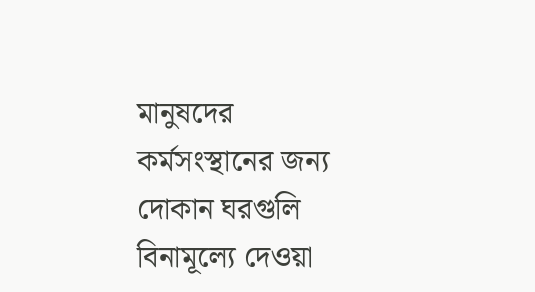মানুষদের কর্মসংস্থানের জন্য দোকান ঘরগুলি বিনামূল্যে দেওয়া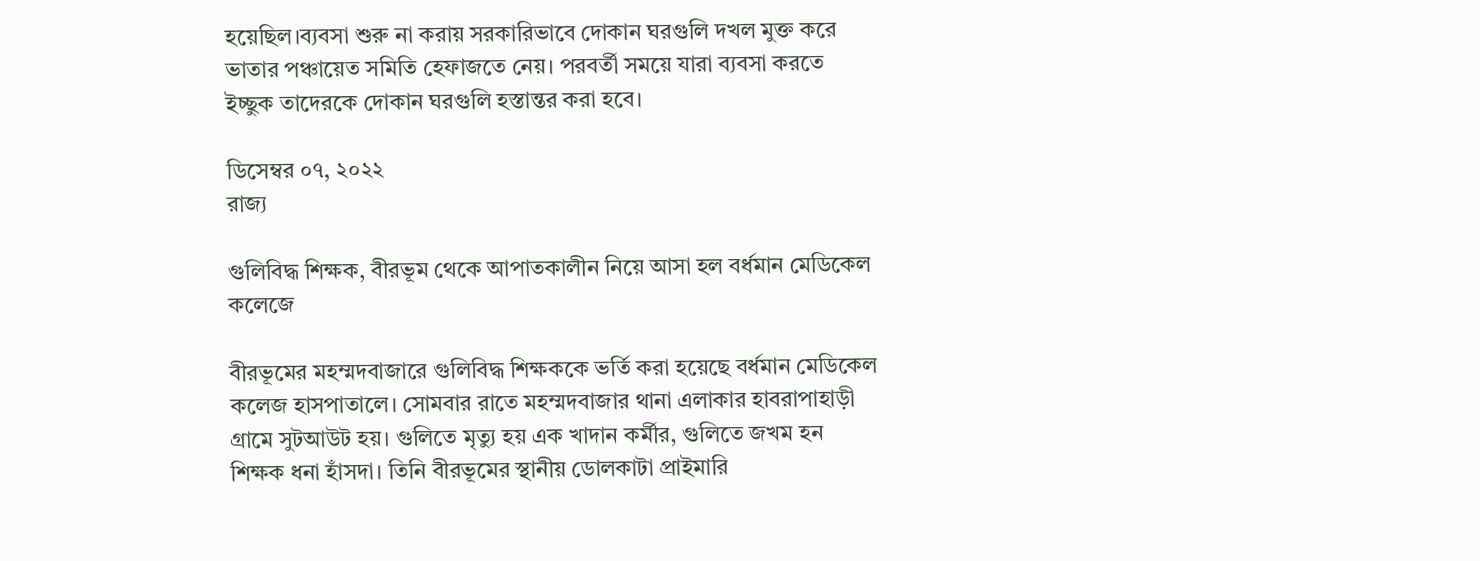হয়েছিল।ব্যবসা শুরু না করায় সরকারিভাবে দোকান ঘরগুলি দখল মুক্ত করে ভাতার পঞ্চায়েত সমিতি হেফাজতে নেয়। পরবর্তী সময়ে যারা ব্যবসা করতে ইচ্ছুক তাদেরকে দোকান ঘরগুলি হস্তান্তর করা হবে।

ডিসেম্বর ০৭, ২০২২
রাজ্য

গুলিবিদ্ধ শিক্ষক, বীরভূম থেকে আপাতকালীন নিয়ে আসা হল বর্ধমান মেডিকেল কলেজে

বীরভূমের মহম্মদবাজারে গুলিবিদ্ধ শিক্ষককে ভর্তি করা হয়েছে বর্ধমান মেডিকেল কলেজ হাসপাতালে। সোমবার রাতে মহম্মদবাজার থানা এলাকার হাবরাপাহাড়ী গ্রামে সুটআউট হয়। গুলিতে মৃত্যু হয় এক খাদান কর্মীর, গুলিতে জখম হন শিক্ষক ধনা হাঁসদা। তিনি বীরভূমের স্থানীয় ডোলকাটা প্রাইমারি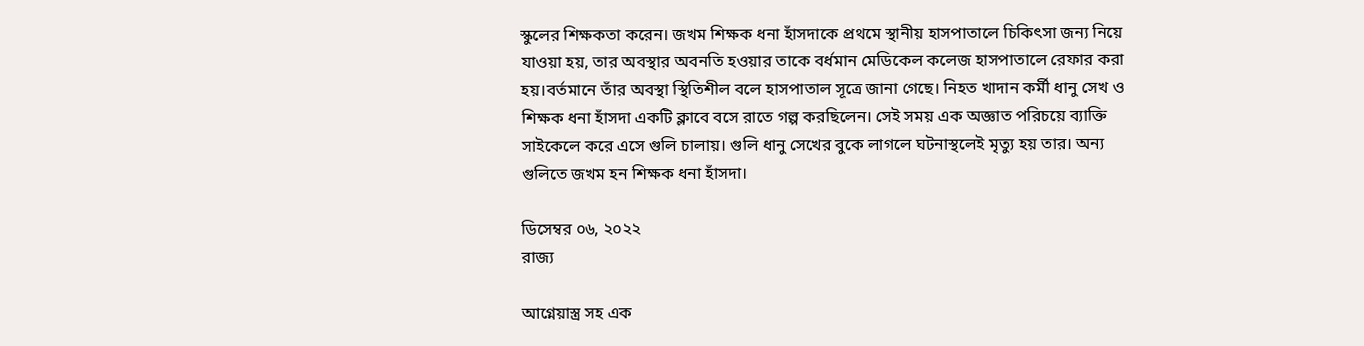স্কুলের শিক্ষকতা করেন। জখম শিক্ষক ধনা হাঁসদাকে প্রথমে স্থানীয় হাসপাতালে চিকিৎসা জন্য নিয়ে যাওয়া হয়, তার অবস্থার অবনতি হওয়ার তাকে বর্ধমান মেডিকেল কলেজ হাসপাতালে রেফার করা হয়।বর্তমানে তাঁর অবস্থা স্থিতিশীল বলে হাসপাতাল সূত্রে জানা গেছে। নিহত খাদান কর্মী ধানু সেখ ও শিক্ষক ধনা হাঁসদা একটি ক্লাবে বসে রাতে গল্প করছিলেন। সেই সময় এক অজ্ঞাত পরিচয়ে ব্যাক্তি সাইকেলে করে এসে গুলি চালায়। গুলি ধানু সেখের বুকে লাগলে ঘটনাস্থলেই মৃত্যু হয় তার। অন্য গুলিতে জখম হন শিক্ষক ধনা হাঁসদা।

ডিসেম্বর ০৬, ২০২২
রাজ্য

আগ্নেয়াস্ত্র সহ এক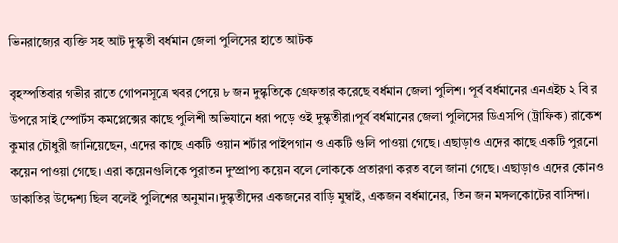ভিনরাজ্যের ব্যক্তি সহ আট দুস্কৃতী বর্ধমান জেলা পুলিসের হাতে আটক

বৃহস্পতিবার গভীর রাতে গোপনসূত্রে খবর পেয়ে ৮ জন দুস্কৃতিকে গ্রেফতার করেছে বর্ধমান জেলা পুলিশ। পূর্ব বর্ধমানের এনএইচ ২ বি র উপরে সাই স্পোর্টস কমপ্লেক্সের কাছে পুলিশী অভিযানে ধরা পড়ে ওই দুস্কৃতীরা।পূর্ব বর্ধমানের জেলা পুলিসের ডিএসপি (ট্রাফিক) রাকেশ কুমার চৌধুরী জানিয়েছেন, এদের কাছে একটি ওয়ান শর্টার পাইপগান ও একটি গুলি পাওয়া গেছে। এছাড়াও এদের কাছে একটি পুরনো কয়েন পাওয়া গেছে। এরা কয়েনগুলিকে পুরাতন দুস্প্রাপ্য কয়েন বলে লোককে প্রতারণা করত বলে জানা গেছে। এছাড়াও এদের কোনও ডাকাতির উদ্দেশ্য ছিল বলেই পুলিশের অনুমান।দুস্কৃতীদের একজনের বাড়ি মুম্বাই, একজন বর্ধমানের, তিন জন মঙ্গলকোটের বাসিন্দা।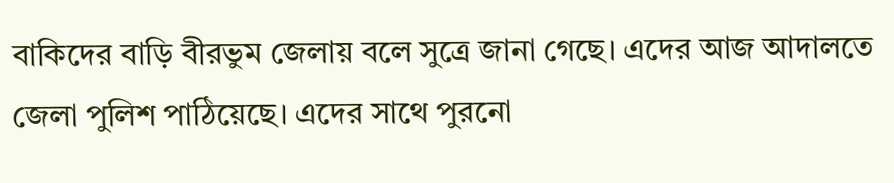বাকিদের বাড়ি বীরভুম জেলায় বলে সুত্রে জানা গেছে। এদের আজ আদালতে জেলা পুলিশ পাঠিয়েছে। এদের সাথে পুরনো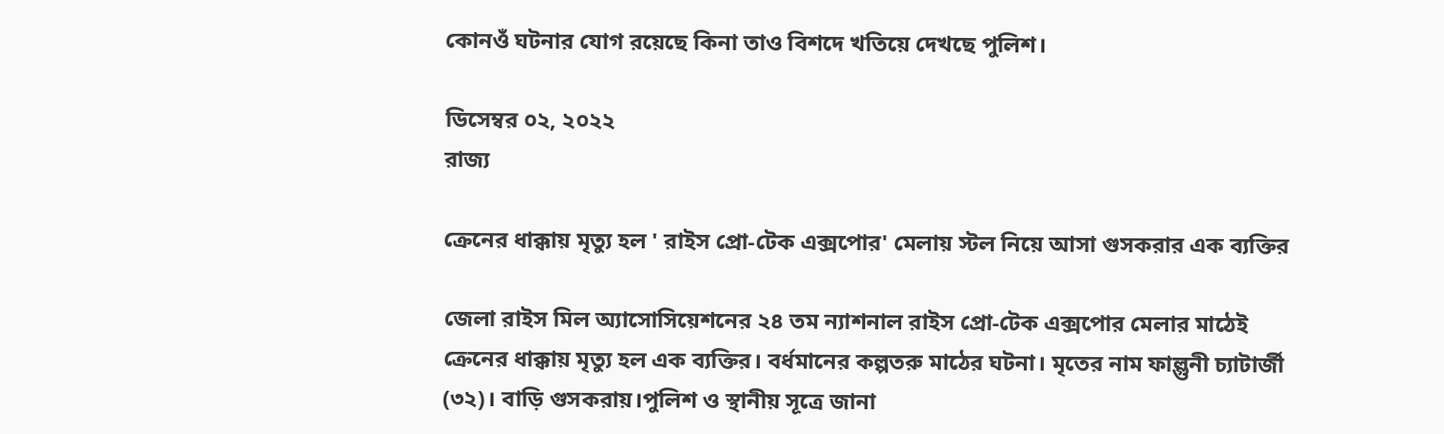কোনওঁ ঘটনার যোগ রয়েছে কিনা তাও বিশদে খতিয়ে দেখছে পুলিশ।

ডিসেম্বর ০২, ২০২২
রাজ্য

ক্রেনের ধাক্কায় মৃত্যু হল ' রাইস প্রো-টেক এক্সপোর' মেলায় স্টল নিয়ে আসা গুসকরার এক ব্যক্তির

জেলা রাইস মিল অ্যাসোসিয়েশনের ২৪ তম ন্যাশনাল রাইস প্রো-টেক এক্সপোর মেলার মাঠেই ক্রেনের ধাক্কায় মৃত্যু হল এক ব্যক্তির। বর্ধমানের কল্পতরু মাঠের ঘটনা। মৃতের নাম ফাল্গুনী চ্যাটার্জী (৩২)। বাড়ি গুসকরায়।পুলিশ ও স্থানীয় সূত্রে জানা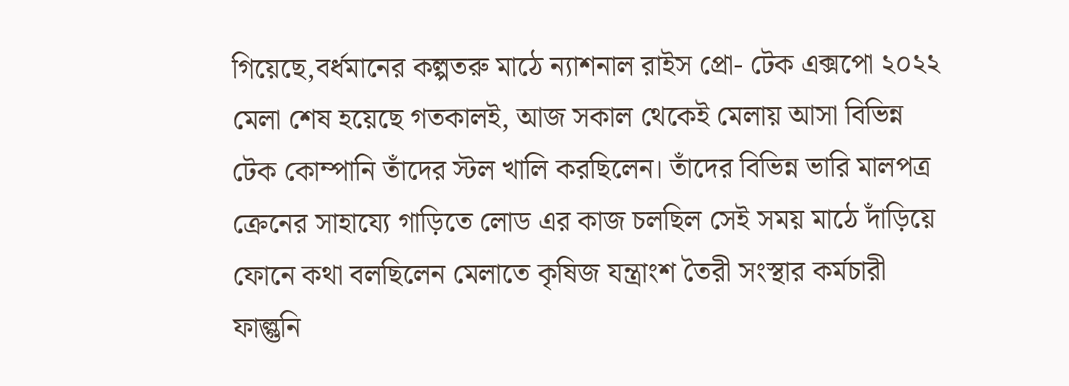গিয়েছে,বর্ধমানের কল্পতরু মাঠে ন্যাশনাল রাইস প্রো- টেক এক্সপো ২০২২ মেলা শেষ হয়েছে গতকালই, আজ সকাল থেকেই মেলায় আসা বিভিন্ন টেক কোম্পানি তাঁদের স্টল খালি করছিলেন। তাঁদের বিভিন্ন ভারি মালপত্র ক্রেনের সাহায্যে গাড়িতে লোড এর কাজ চলছিল সেই সময় মাঠে দাঁড়িয়ে ফোনে কথা বলছিলেন মেলাতে কৃষিজ যন্ত্রাংশ তৈরী সংস্থার কর্মচারী ফাল্গুনি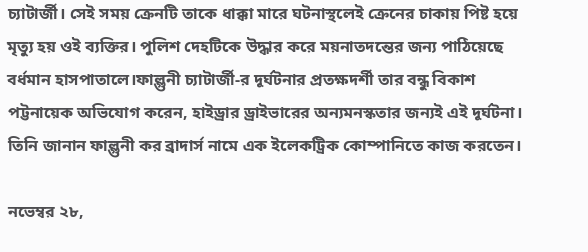চ্যাটার্জী। সেই সময় ক্রেনটি তাকে ধাক্কা মারে ঘটনাস্থলেই ক্রেনের চাকায় পিষ্ট হয়ে মৃত্যু হয় ওই ব্যক্তির। পুলিশ দেহটিকে উদ্ধার করে ময়নাতদন্তের জন্য পাঠিয়েছে বর্ধমান হাসপাতালে।ফাল্গুনী চ্যাটার্জী-র দূর্ঘটনার প্রতক্ষদর্শী তার বন্ধু বিকাশ পট্টনায়েক অভিযোগ করেন, হাইড্রার ড্রাইভারের অন্যমনস্কতার জন্যই এই দূর্ঘটনা। তিনি জানান ফাল্গুনী কর ব্রাদার্স নামে এক ইলেকট্রিক কোম্পানিতে কাজ করতেন।

নভেম্বর ২৮,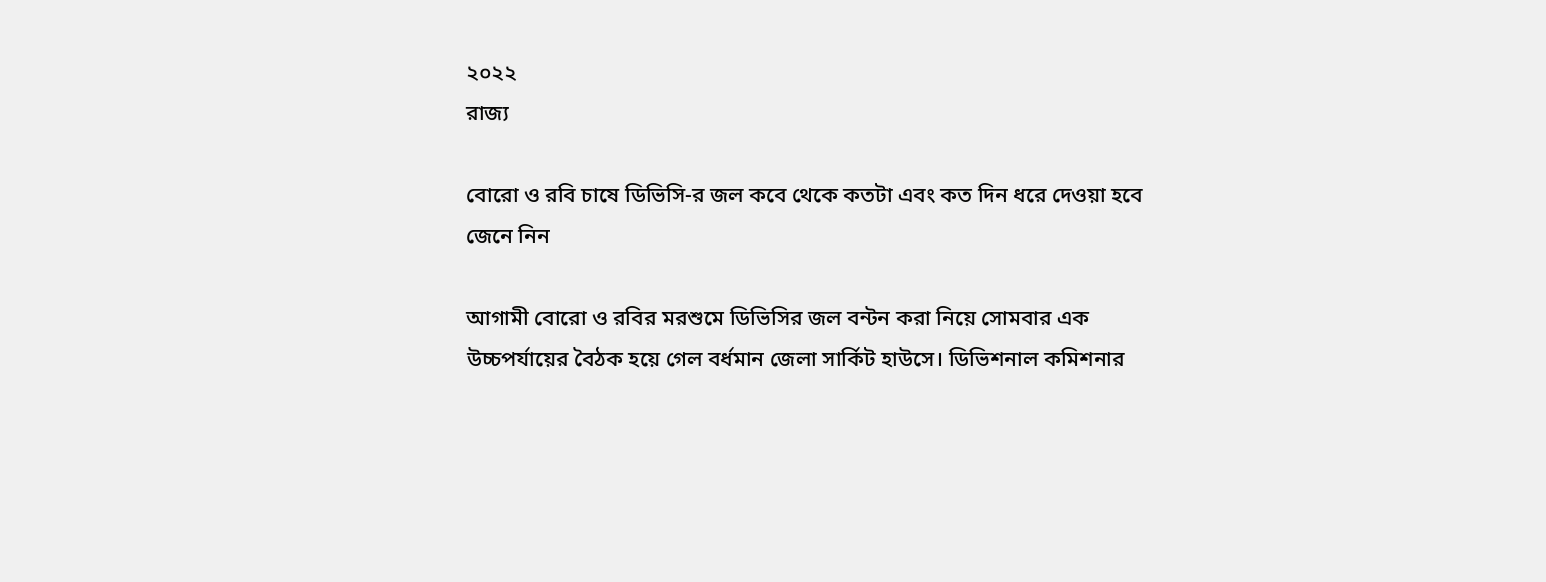২০২২
রাজ্য

বোরো ও রবি চাষে ডিভিসি-র জল কবে থেকে কতটা এবং কত দিন ধরে দেওয়া হবে জেনে নিন

আগামী বোরো ও রবির মরশুমে ডিভিসির জল বন্টন করা নিয়ে সোমবার এক উচ্চপর্যায়ের বৈঠক হয়ে গেল বর্ধমান জেলা সার্কিট হাউসে। ডিভিশনাল কমিশনার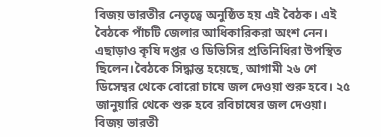বিজয় ভারতীর নেতৃত্বে অনুষ্ঠিত হয় এই বৈঠক। এই বৈঠকে পাঁচটি জেলার আধিকারিকরা অংশ নেন। এছাড়াও কৃষি দপ্তর ও ডিভিসির প্রতিনিধিরা উপস্থিত ছিলেন।বৈঠকে সিদ্ধান্ত হয়েছে, আগামী ২৬ শে ডিসেম্বর থেকে বোরো চাষে জল দেওয়া শুরু হবে। ২৫ জানুয়ারি থেকে শুরু হবে রবিচাষের জল দেওয়া। বিজয় ভারতী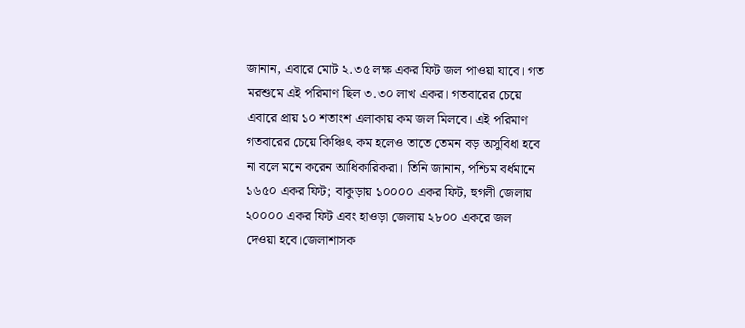জানান, এবারে মোট ২.৩৫ লক্ষ একর ফিট জল পাওয়া যাবে। গত মরশুমে এই পরিমাণ ছিল ৩.৩০ লাখ একর। গতবারের চেয়ে এবারে প্রায় ১০ শতাংশ এলাকায় কম জল মিলবে। এই পরিমাণ গতবারের চেয়ে কিঞ্চিৎ কম হলেও তাতে তেমন বড় অসুবিধা হবে না বলে মনে করেন আধিকারিকরা। তিনি জানান, পশ্চিম বর্ধমানে ১৬৫০ একর ফিট; বাকুড়ায় ১০০০০ একর ফিট, হুগলী জেলায় ২০০০০ একর ফিট এবং হাওড়া জেলায় ২৮০০ একরে জল দেওয়া হবে।জেলাশাসক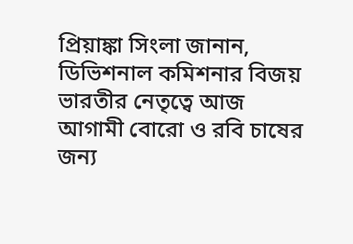প্রিয়াঙ্কা সিংলা জানান, ডিভিশনাল কমিশনার বিজয় ভারতীর নেতৃত্বে আজ আগামী বোরো ও রবি চাষের জন্য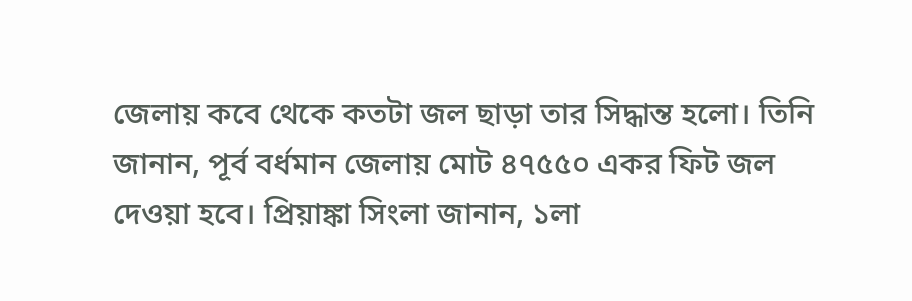জেলায় কবে থেকে কতটা জল ছাড়া তার সিদ্ধান্ত হলো। তিনি জানান, পূর্ব বর্ধমান জেলায় মোট ৪৭৫৫০ একর ফিট জল দেওয়া হবে। প্রিয়াঙ্কা সিংলা জানান, ১লা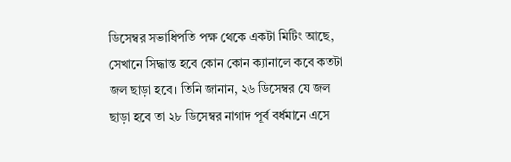ডিসেম্বর সভাধিপতি পক্ষ থেকে একটা মিটিং আছে, সেখানে সিদ্ধান্ত হবে কোন কোন ক্যানালে কবে কতটা জল ছাড়া হবে। তিনি জানান, ২৬ ডিসেম্বর যে জল ছাড়া হবে তা ২৮ ডিসেম্বর নাগাদ পূর্ব বর্ধমানে এসে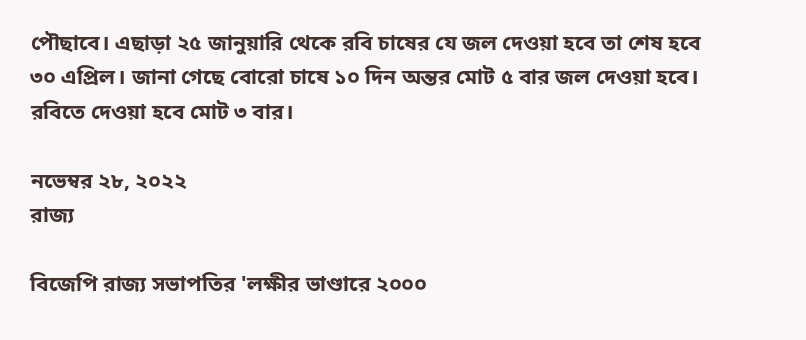পৌছাবে। এছাড়া ২৫ জানুয়ারি থেকে রবি চাষের যে জল দেওয়া হবে তা শেষ হবে ৩০ এপ্রিল। জানা গেছে বোরো চাষে ১০ দিন অন্তর মোট ৫ বার জল দেওয়া হবে। রবিতে দেওয়া হবে মোট ৩ বার।

নভেম্বর ২৮, ২০২২
রাজ্য

বিজেপি রাজ্য সভাপতির 'লক্ষীর ভাণ্ডারে ২০০০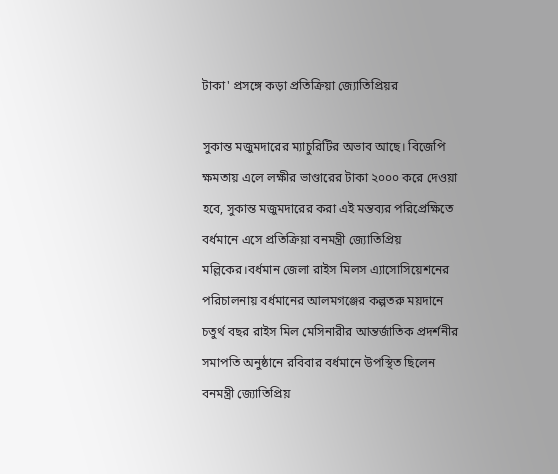টাকা' প্রসঙ্গে কড়া প্রতিক্রিয়া জ্যোতিপ্রিয়র

সুকান্ত মজুমদারের ম্যাচুরিটির অভাব আছে। বিজেপি ক্ষমতায় এলে লক্ষীর ভাণ্ডারের টাকা ২০০০ করে দেওয়া হবে, সুকান্ত মজুমদারের করা এই মন্তব্যর পরিপ্রেক্ষিতে বর্ধমানে এসে প্রতিক্রিয়া বনমন্ত্রী জ্যোতিপ্রিয় মল্লিকের।বর্ধমান জেলা রাইস মিলস এ্যাসোসিয়েশনের পরিচালনায় বর্ধমানের আলমগঞ্জের কল্পতরু ময়দানে চতুর্থ বছর রাইস মিল মেসিনারীর আন্তর্জাতিক প্রদর্শনীর সমাপতি অনুষ্ঠানে রবিবার বর্ধমানে উপস্থিত ছিলেন বনমন্ত্রী জ্যোতিপ্রিয়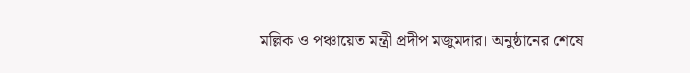মল্লিক ও পঞ্চায়েত মন্ত্রী প্রদীপ মজুমদার। অনুষ্ঠানের শেষে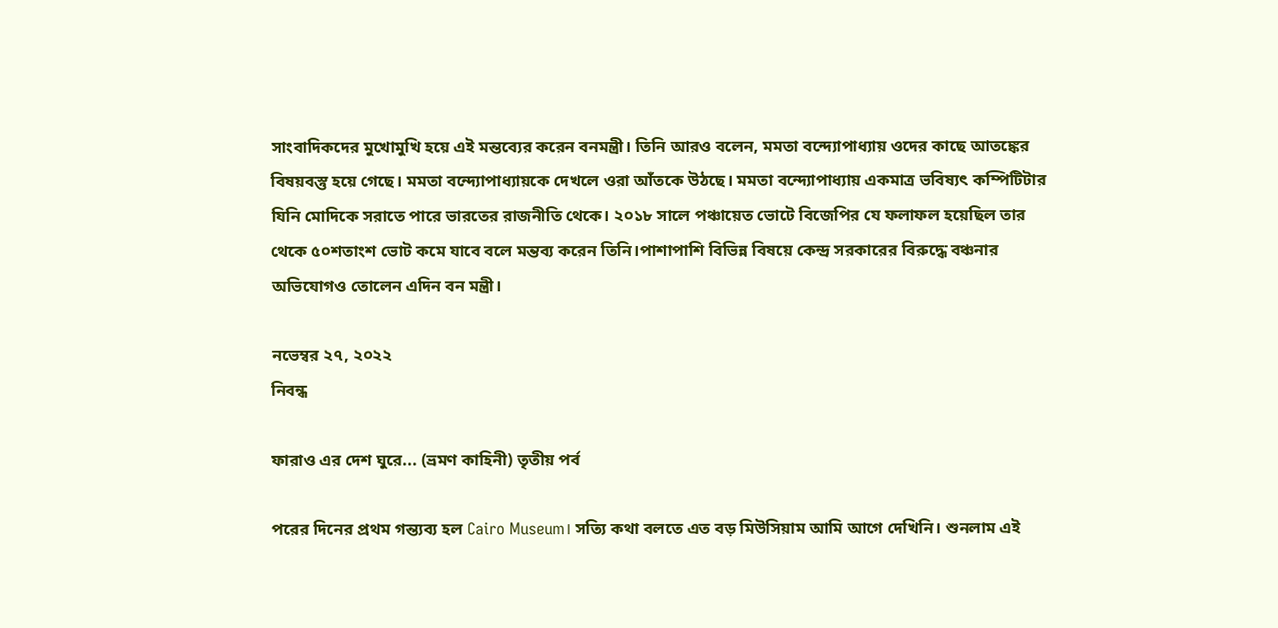সাংবাদিকদের মুখোমুখি হয়ে এই মন্তব্যের করেন বনমন্ত্রী। তিনি আরও বলেন, মমতা বন্দ্যোপাধ্যায় ওদের কাছে আতঙ্কের বিষয়বস্তু হয়ে গেছে। মমতা বন্দ্যোপাধ্যায়কে দেখলে ওরা আঁতকে উঠছে। মমতা বন্দ্যোপাধ্যায় একমাত্র ভবিষ্যৎ কম্পিটিটার যিনি মোদিকে সরাতে পারে ভারতের রাজনীতি থেকে। ২০১৮ সালে পঞ্চায়েত ভোটে বিজেপির যে ফলাফল হয়েছিল তার থেকে ৫০শতাংশ ভোট কমে যাবে বলে মন্তব্য করেন তিনি।পাশাপাশি বিভিন্ন বিষয়ে কেন্দ্র সরকারের বিরুদ্ধে বঞ্চনার অভিযোগও তোলেন এদিন বন মন্ত্রী।

নভেম্বর ২৭, ২০২২
নিবন্ধ

ফারাও এর দেশ ঘুরে... (ভ্রমণ কাহিনী) তৃতীয় পর্ব

পরের দিনের প্রথম গন্ত্যব্য হল Cairo Museum। সত্যি কথা বলতে এত বড় মিউসিয়াম আমি আগে দেখিনি। শুনলাম এই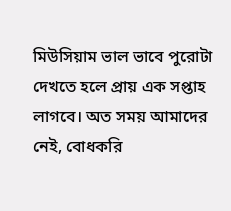মিউসিয়াম ভাল ভাবে পুরোটা দেখতে হলে প্রায় এক সপ্তাহ লাগবে। অত সময় আমাদের নেই, বোধকরি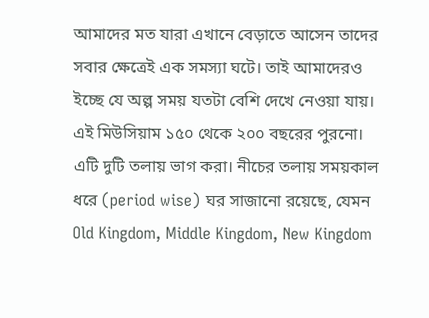আমাদের মত যারা এখানে বেড়াতে আসেন তাদের সবার ক্ষেত্রেই এক সমস্যা ঘটে। তাই আমাদেরও ইচ্ছে যে অল্প সময় যতটা বেশি দেখে নেওয়া যায়। এই মিউসিয়াম ১৫০ থেকে ২০০ বছরের পুরনো। এটি দুটি তলায় ভাগ করা। নীচের তলায় সময়কাল ধরে (period wise) ঘর সাজানো রয়েছে, যেমন Old Kingdom, Middle Kingdom, New Kingdom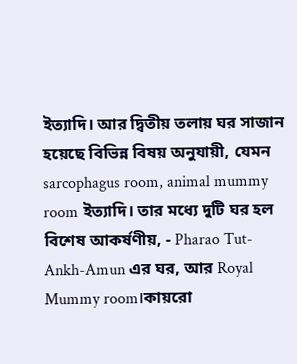ইত্যাদি। আর দ্বিতীয় তলায় ঘর সাজান হয়েছে বিভিন্ন বিষয় অনুযায়ী, যেমন sarcophagus room, animal mummy room ইত্যাদি। তার মধ্যে দুটি ঘর হল বিশেষ আকর্ষণীয়, - Pharao Tut-Ankh-Amun এর ঘর, আর Royal Mummy room।কায়রো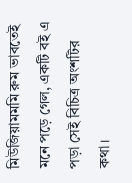মিউজিয়ামমমি রুম ভাবতেই মনে পড়ে গেল, একটি বই এ পড়া সেই বিচিত্র অংশটির কথা।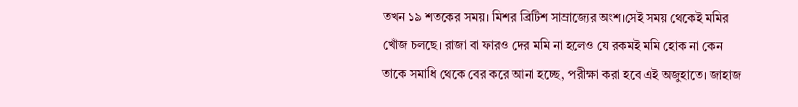তখন ১৯ শতকের সময়। মিশর ব্রিটিশ সাম্রাজ্যের অংশ।সেই সময় থেকেই মমির খোঁজ চলছে। রাজা বা ফারও দের মমি না হলেও যে রকমই মমি হোক না কেন তাকে সমাধি থেকে বের করে আনা হচ্ছে, পরীক্ষা করা হবে এই অজুহাতে। জাহাজ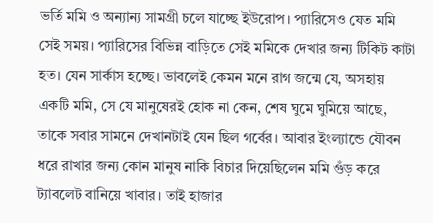ভর্তি মমি ও অন্যান্য সামগ্রী চলে যাচ্ছে ইউরোপ। প্যারিসেও যেত মমি সেই সময়। প্যারিসের বিভিন্ন বাড়িতে সেই মমিকে দেখার জন্য টিকিট কাটা হত। যেন সার্কাস হচ্ছে। ভাবলেই কেমন মনে রাগ জন্মে যে, অসহায় একটি মমি, সে যে মানুষেরই হোক না কেন, শেষ ঘুমে ঘুমিয়ে আছে, তাকে সবার সামনে দেখানটাই যেন ছিল গর্বের। আবার ইংল্যান্ডে যৌবন ধরে রাখার জন্য কোন মানুষ নাকি বিচার দিয়েছিলেন মমি গুঁড় করে ট্যাবলেট বানিয়ে খাবার। তাই হাজার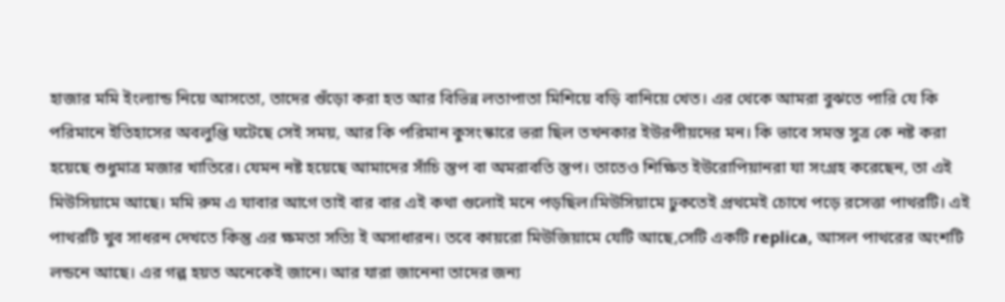হাজার মমি ইংল্যান্ড নিয়ে আসতো, তাদের গুঁড়ো করা হত আর বিভিন্ন লতাপাতা মিশিয়ে বড়ি বানিয়ে খেত। এর থেকে আমরা বুঝতে পারি যে কি পরিমানে ইতিহাসের অবলুপ্তি ঘটেছে সেই সময়, আর কি পরিমান কুসংস্কারে ভরা ছিল তখনকার ইউরপীয়দের মন। কি ভাবে সমস্ত সুত্র কে নষ্ট করা হয়েছে শুধুমাত্র মজার খাতিরে। যেমন নষ্ট হয়েছে আমাদের সাঁচি স্তুপ বা অমরাবতি স্তুপ। তাতেও শিক্ষিত ইউরোপিয়ানরা যা সংগ্রহ করেছেন, তা এই মিউসিয়ামে আছে। মমি রুম এ যাবার আগে তাই বার বার এই কথা গুলোই মনে পড়ছিল।মিউসিয়ামে ঢুকতেই প্রথমেই চোখে পড়ে রসেত্তা পাথরটি। এই পাথরটি খুব সাধরন দেখতে কিন্তু এর ক্ষমতা সত্যি ই অসাধারন। তবে কায়রো মিউজিয়ামে যেটি আছে,সেটি একটি replica, আসল পাথরের অংশটি লন্ডনে আছে। এর গল্প হয়ত অনেকেই জানে। আর যারা জানেনা তাদের জন্য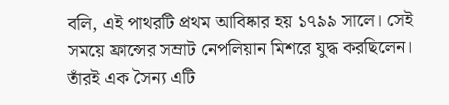বলি, এই পাথরটি প্রথম আবিষ্কার হয় ১৭৯৯ সালে। সেই সময়ে ফ্রান্সের সম্রাট নেপলিয়ান মিশরে যুদ্ধ করছিলেন। তাঁরই এক সৈন্য এটি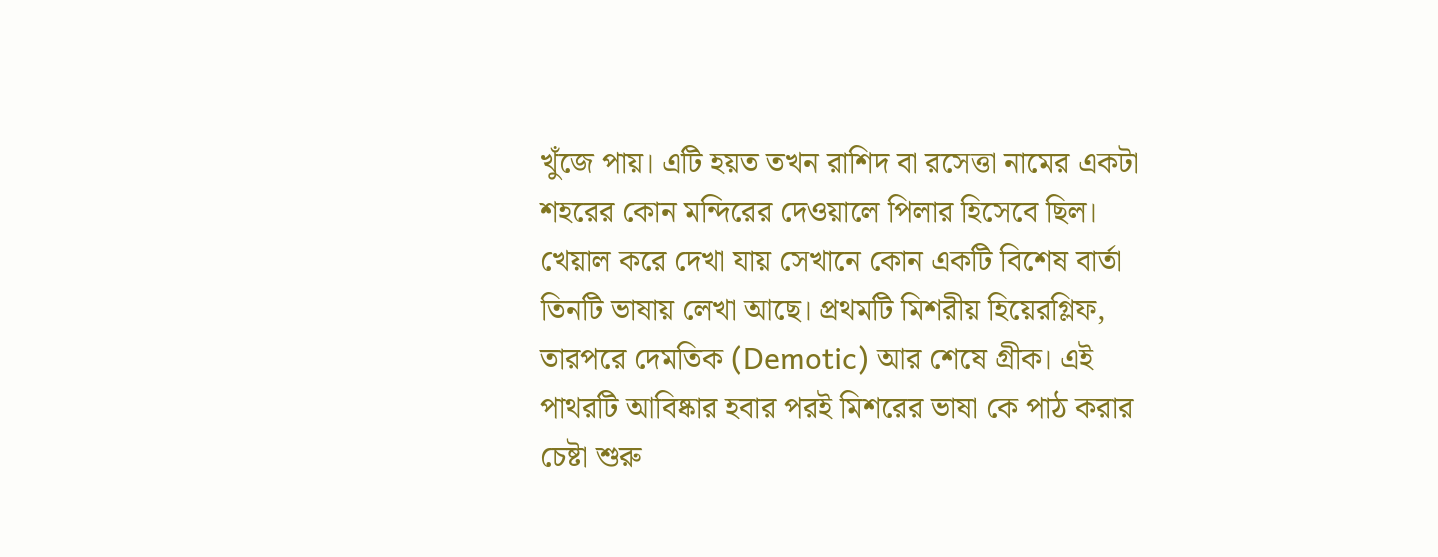খুঁজে পায়। এটি হয়ত তখন রাশিদ বা রসেত্তা নামের একটা শহরের কোন মন্দিরের দেওয়ালে পিলার হিসেবে ছিল। খেয়াল করে দেখা যায় সেখানে কোন একটি বিশেষ বার্তা তিনটি ভাষায় লেখা আছে। প্রথমটি মিশরীয় হিয়েরগ্লিফ, তারপরে দেমতিক (Demotic) আর শেষে গ্রীক। এই পাথরটি আবিষ্কার হবার পরই মিশরের ভাষা কে পাঠ করার চেষ্টা শুরু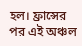হল। ফ্রান্সের পর এই অঞ্চল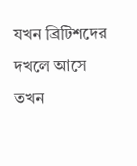যখন ব্রিটিশদের দখলে আসে তখন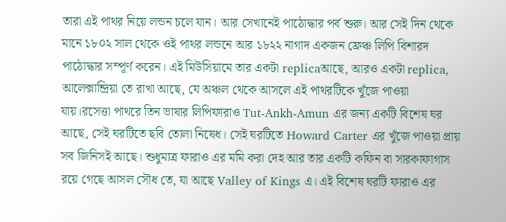তারা এই পাথর নিয়ে লন্ডন চলে যান। আর সেখানেই পাঠোদ্ধার পর্ব শুরু। আর সেই দিন থেকে মানে ১৮০২ সাল থেকে ওই পাথর লন্ডনে আর ১৮২২ নাগাদ একজন ফ্রেঞ্চ লিপি বিশারদ পাঠোদ্ধার সম্পূর্ণ করেন। এই মিউসিয়ামে তার একটা replicaআছে, আরও একটা replica, আলেক্সান্দ্রিয়া তে রাখা আছে, যে অঞ্চল থেকে আসলে এই পাথরটিকে খুঁজে পাওয়া যায়।রসেত্তা পাথরে তিন ভাষার লিপিফারাও Tut-Ankh-Amun এর জন্য একটি বিশেষ ঘর আছে, সেই ঘরটিতে ছবি তোলা নিষেধ। সেই ঘরটিতে Howard Carter এর খুঁজে পাওয়া প্রায় সব জিনিসই আছে। শুধুমাত্র ফারাও এর মমি করা দেহ আর তার একটি কফিন বা সারকাফাগাস রয়ে গেছে আসল সৌধ তে, যা আছে Valley of Kings এ। এই বিশেষ ঘরটি ফারাও এর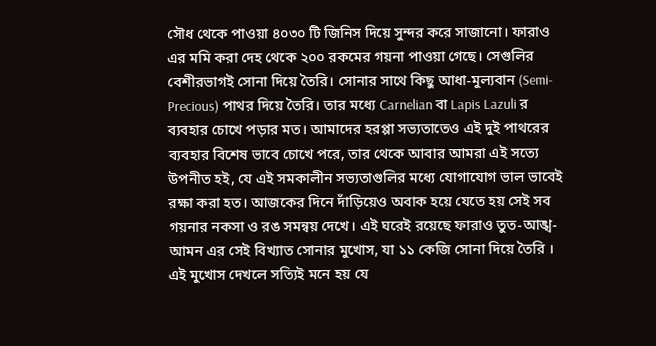সৌধ থেকে পাওয়া ৪০৩০ টি জিনিস দিয়ে সুন্দর করে সাজানো। ফারাও এর মমি করা দেহ থেকে ২০০ রকমের গয়না পাওয়া গেছে। সেগুলির বেশীরভাগই সোনা দিয়ে তৈরি। সোনার সাথে কিছু আধা-মুল্যবান (Semi-Precious) পাথর দিয়ে তৈরি। তার মধ্যে Carnelian বা Lapis Lazuli র ব্যবহার চোখে পড়ার মত। আমাদের হরপ্পা সভ্যতাতেও এই দুই পাথরের ব্যবহার বিশেষ ভাবে চোখে পরে, তার থেকে আবার আমরা এই সত্যে উপনীত হই, যে এই সমকালীন সভ্যতাগুলির মধ্যে যোগাযোগ ভাল ভাবেই রক্ষা করা হত। আজকের দিনে দাঁড়িয়েও অবাক হয়ে যেতে হয় সেই সব গয়নার নকসা ও রঙ সমন্বয় দেখে। এই ঘরেই রয়েছে ফারাও তুত-আঙ্খ-আমন এর সেই বিখ্যাত সোনার মুখোস, যা ১১ কেজি সোনা দিয়ে তৈরি । এই মুখোস দেখলে সত্যিই মনে হয় যে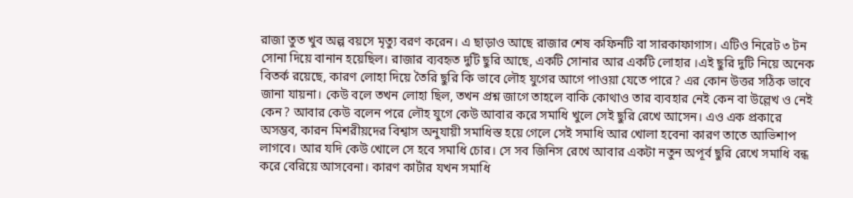রাজা তুত খুব অল্প বয়সে মৃত্যু বরণ করেন। এ ছাড়াও আছে রাজার শেষ কফিনটি বা সারকাফাগাস। এটিও নিরেট ৩ টন সোনা দিয়ে বানান হয়েছিল। রাজার ব্যবহৃত দুটি ছুরি আছে, একটি সোনার আর একটি লোহার ।এই ছুরি দুটি নিয়ে অনেক বিতর্ক রয়েছে, কারণ লোহা দিয়ে তৈরি ছুরি কি ভাবে লৌহ যুগের আগে পাওয়া যেতে পারে? এর কোন উত্তর সঠিক ভাবে জানা যায়না। কেউ বলে তখন লোহা ছিল, তখন প্রশ্ন জাগে তাহলে বাকি কোথাও তার ব্যবহার নেই কেন বা উল্লেখ ও নেই কেন? আবার কেউ বলেন পরে লৌহ যুগে কেউ আবার করে সমাধি খুলে সেই ছুরি রেখে আসেন। এও এক প্রকারে অসম্ভব, কারন মিশরীয়দের বিশ্বাস অনুযায়ী সমাধিস্ত হয়ে গেলে সেই সমাধি আর খোলা হবেনা কারণ তাতে আভিশাপ লাগবে। আর যদি কেউ খোলে সে হবে সমাধি চোর। সে সব জিনিস রেখে আবার একটা নতুন অপূর্ব ছুরি রেখে সমাধি বন্ধ করে বেরিয়ে আসবেনা। কারণ কার্টার যখন সমাধি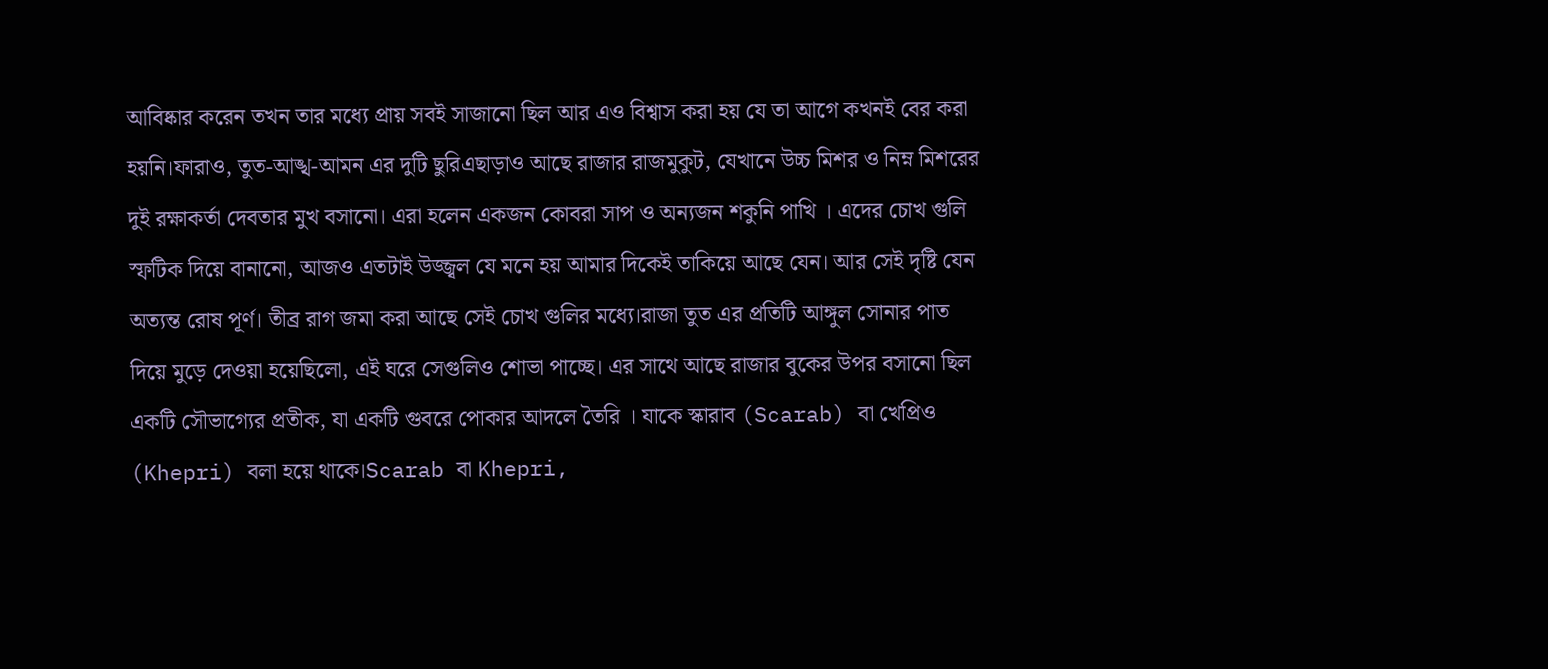আবিষ্কার করেন তখন তার মধ্যে প্রায় সবই সাজানো ছিল আর এও বিশ্বাস করা হয় যে তা আগে কখনই বের করা হয়নি।ফারাও, তুত-আঙ্খ-আমন এর দুটি ছুরিএছাড়াও আছে রাজার রাজমুকুট, যেখানে উচ্চ মিশর ও নিম্ন মিশরের দুই রক্ষাকর্তা দেবতার মুখ বসানো। এরা হলেন একজন কোবরা সাপ ও অন্যজন শকুনি পাখি । এদের চোখ গুলি স্ফটিক দিয়ে বানানো, আজও এতটাই উজ্জ্বল যে মনে হয় আমার দিকেই তাকিয়ে আছে যেন। আর সেই দৃষ্টি যেন অত্যন্ত রোষ পূর্ণ। তীব্র রাগ জমা করা আছে সেই চোখ গুলির মধ্যে।রাজা তুত এর প্রতিটি আঙ্গুল সোনার পাত দিয়ে মুড়ে দেওয়া হয়েছিলো, এই ঘরে সেগুলিও শোভা পাচ্ছে। এর সাথে আছে রাজার বুকের উপর বসানো ছিল একটি সৌভাগ্যের প্রতীক, যা একটি গুবরে পোকার আদলে তৈরি । যাকে স্কারাব (Scarab) বা খেপ্রিও (Khepri) বলা হয়ে থাকে।Scarab বা Khepri,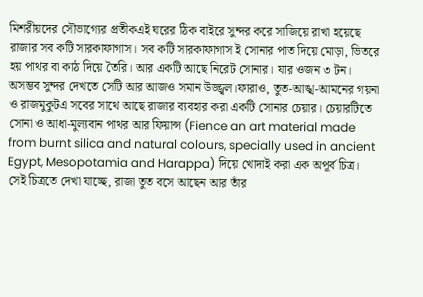মিশরীয়দের সৌভাগ্যের প্রতীকএই ঘরের ঠিক বাইরে সুন্দর করে সাজিয়ে রাখা হয়েছে রাজার সব কটি সারকাফাগাস। সব কটি সারকাফাগাস ই সোনার পাত দিয়ে মোড়া, ভিতরে হয় পাথর বা কাঠ দিয়ে তৈরি। আর একটি আছে নিরেট সোনার। যার ওজন ৩ টন। অসম্ভব সুন্দর দেখতে সেটি আর আজও সমান উজ্জ্বল।ফারাও, তুত-আঙ্খ-আমনের গয়না ও রাজমুকুটএ সবের সাথে আছে রাজার ব্যবহার করা একটি সোনার চেয়ার। চেয়ারটিতে সোনা ও আধা-মুল্যবান পাথর আর ফিয়ান্স (Fience an art material made from burnt silica and natural colours, specially used in ancient Egypt, Mesopotamia and Harappa) দিয়ে খোদাই করা এক অপূর্ব চিত্র। সেই চিত্রতে দেখা যাচ্ছে, রাজা তুত বসে আছেন আর তাঁর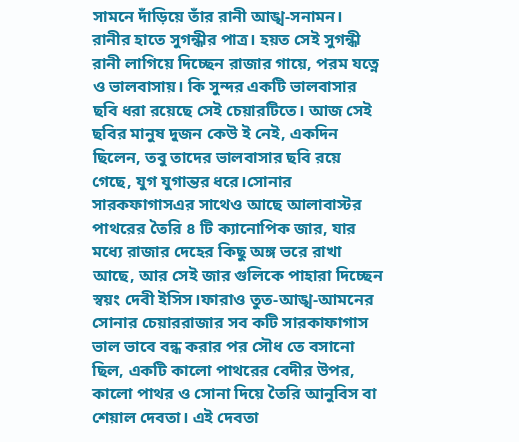সামনে দাঁড়িয়ে তাঁর রানী আঙ্খ-সনামন। রানীর হাতে সুগন্ধীর পাত্র। হয়ত সেই সুগন্ধী রানী লাগিয়ে দিচ্ছেন রাজার গায়ে, পরম যত্নে ও ভালবাসায়। কি সুন্দর একটি ভালবাসার ছবি ধরা রয়েছে সেই চেয়ারটিতে। আজ সেই ছবির মানুষ দুজন কেউ ই নেই, একদিন ছিলেন, তবু তাদের ভালবাসার ছবি রয়ে গেছে, যুগ যুগান্তর ধরে।সোনার সারকফাগাসএর সাথেও আছে আলাবাস্টর পাথরের তৈরি ৪ টি ক্যানোপিক জার, যার মধ্যে রাজার দেহের কিছু অঙ্গ ভরে রাখা আছে, আর সেই জার গুলিকে পাহারা দিচ্ছেন স্বয়ং দেবী ইসিস।ফারাও তুত-আঙ্খ-আমনের সোনার চেয়াররাজার সব কটি সারকাফাগাস ভাল ভাবে বন্ধ করার পর সৌধ তে বসানো ছিল, একটি কালো পাথরের বেদীর উপর, কালো পাথর ও সোনা দিয়ে তৈরি আনুবিস বা শেয়াল দেবতা। এই দেবতা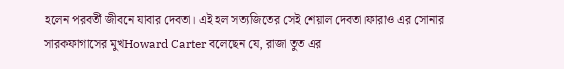হলেন পরবর্তী জীবনে যাবার দেবতা। এই হল সত্যজিতের সেই শেয়াল দেবতা।ফারাও এর সোনার সারকফাগাসের মুখHoward Carter বলেছেন যে, রাজা তুত এর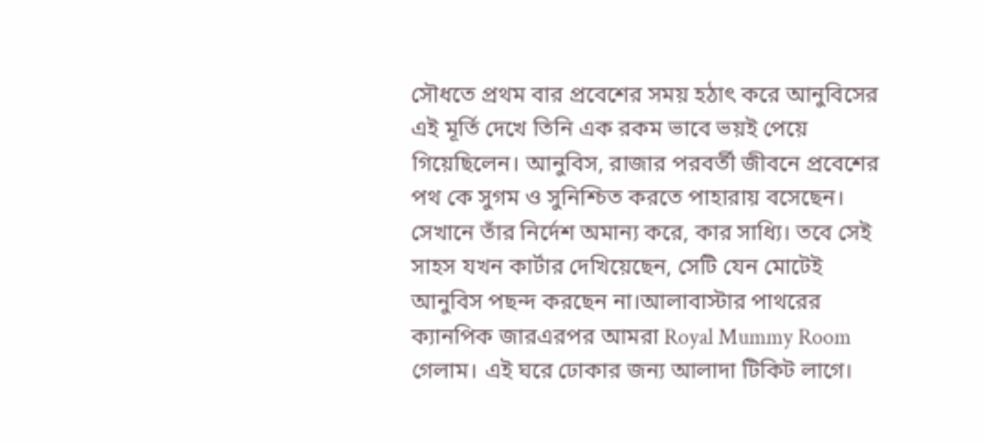সৌধতে প্রথম বার প্রবেশের সময় হঠাৎ করে আনুবিসের এই মূর্তি দেখে তিনি এক রকম ভাবে ভয়ই পেয়ে গিয়েছিলেন। আনুবিস, রাজার পরবর্তী জীবনে প্রবেশের পথ কে সুগম ও সুনিশ্চিত করতে পাহারায় বসেছেন। সেখানে তাঁর নির্দেশ অমান্য করে, কার সাধ্যি। তবে সেই সাহস যখন কার্টার দেখিয়েছেন, সেটি যেন মোটেই আনুবিস পছন্দ করছেন না।আলাবাস্টার পাথরের ক্যানপিক জারএরপর আমরা Royal Mummy Room গেলাম। এই ঘরে ঢোকার জন্য আলাদা টিকিট লাগে।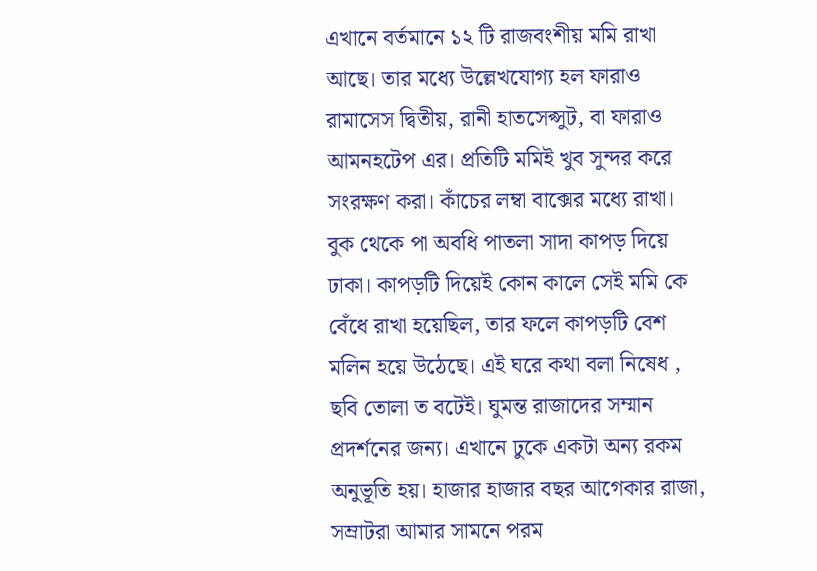এখানে বর্তমানে ১২ টি রাজবংশীয় মমি রাখা আছে। তার মধ্যে উল্লেখযোগ্য হল ফারাও রামাসেস দ্বিতীয়, রানী হাতসেপ্সুট, বা ফারাও আমনহটেপ এর। প্রতিটি মমিই খুব সুন্দর করে সংরক্ষণ করা। কাঁচের লম্বা বাক্সের মধ্যে রাখা। বুক থেকে পা অবধি পাতলা সাদা কাপড় দিয়ে ঢাকা। কাপড়টি দিয়েই কোন কালে সেই মমি কে বেঁধে রাখা হয়েছিল, তার ফলে কাপড়টি বেশ মলিন হয়ে উঠেছে। এই ঘরে কথা বলা নিষেধ , ছবি তোলা ত বটেই। ঘুমন্ত রাজাদের সম্মান প্রদর্শনের জন্য। এখানে ঢুকে একটা অন্য রকম অনুভূতি হয়। হাজার হাজার বছর আগেকার রাজা, সম্রাটরা আমার সামনে পরম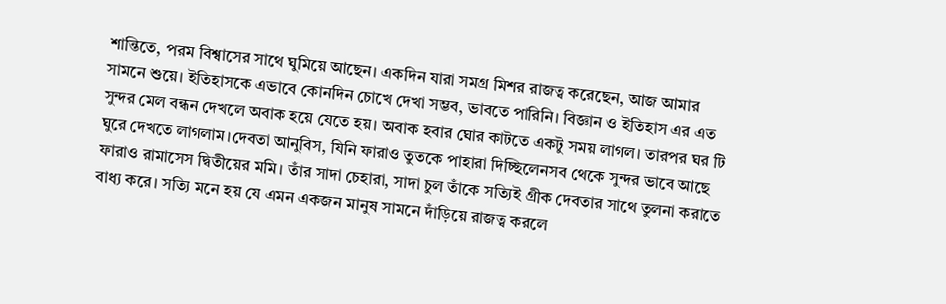শান্তিতে, পরম বিশ্বাসের সাথে ঘুমিয়ে আছেন। একদিন যারা সমগ্র মিশর রাজত্ব করেছেন, আজ আমার সামনে শুয়ে। ইতিহাসকে এভাবে কোনদিন চোখে দেখা সম্ভব, ভাবতে পারিনি। বিজ্ঞান ও ইতিহাস এর এত সুন্দর মেল বন্ধন দেখলে অবাক হয়ে যেতে হয়। অবাক হবার ঘোর কাটতে একটু সময় লাগল। তারপর ঘর টি ঘুরে দেখতে লাগলাম।দেবতা আনুবিস, যিনি ফারাও তুতকে পাহারা দিচ্ছিলেনসব থেকে সুন্দর ভাবে আছে ফারাও রামাসেস দ্বিতীয়ের মমি। তাঁর সাদা চেহারা, সাদা চুল তাঁকে সত্যিই গ্রীক দেবতার সাথে তুলনা করাতে বাধ্য করে। সত্যি মনে হয় যে এমন একজন মানুষ সামনে দাঁড়িয়ে রাজত্ব করলে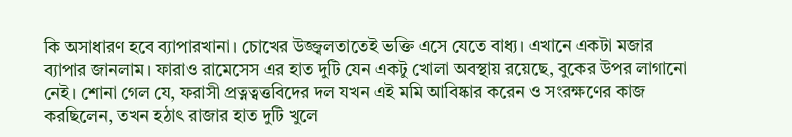কি অসাধারণ হবে ব্যাপারখানা। চোখের উজ্জ্বলতাতেই ভক্তি এসে যেতে বাধ্য। এখানে একটা মজার ব্যাপার জানলাম। ফারাও রামেসেস এর হাত দুটি যেন একটু খোলা অবস্থায় রয়েছে, বুকের উপর লাগানো নেই। শোনা গেল যে, ফরাসী প্রত্নত্বত্তবিদের দল যখন এই মমি আবিষ্কার করেন ও সংরক্ষণের কাজ করছিলেন, তখন হঠাৎ রাজার হাত দুটি খুলে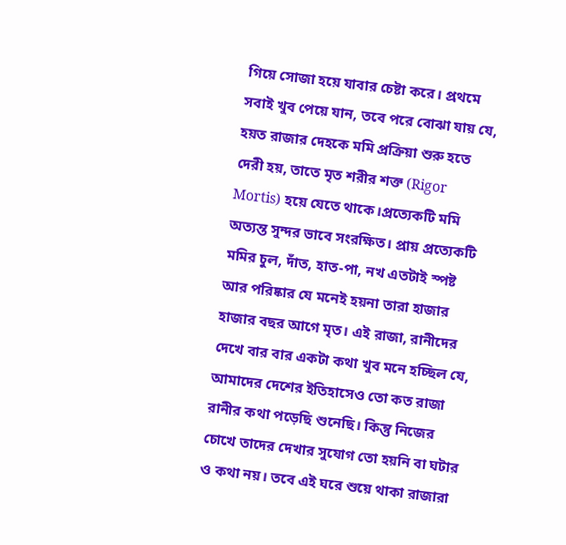গিয়ে সোজা হয়ে যাবার চেষ্টা করে। প্রথমে সবাই খুব পেয়ে যান, তবে পরে বোঝা যায় যে, হয়ত রাজার দেহকে মমি প্রক্রিয়া শুরু হতে দেরী হয়, তাতে মৃত শরীর শক্ত (Rigor Mortis) হয়ে যেতে থাকে।প্রত্যেকটি মমি অত্যন্ত সুন্দর ভাবে সংরক্ষিত। প্রায় প্রত্যেকটি মমির চুল, দাঁত, হাত-পা, নখ এতটাই স্পষ্ট আর পরিষ্কার যে মনেই হয়না তারা হাজার হাজার বছর আগে মৃত। এই রাজা, রানীদের দেখে বার বার একটা কথা খুব মনে হচ্ছিল যে, আমাদের দেশের ইতিহাসেও তো কত রাজা রানীর কথা পড়েছি শুনেছি। কিন্তু নিজের চোখে তাদের দেখার সুযোগ তো হয়নি বা ঘটার ও কথা নয়। তবে এই ঘরে শুয়ে থাকা রাজারা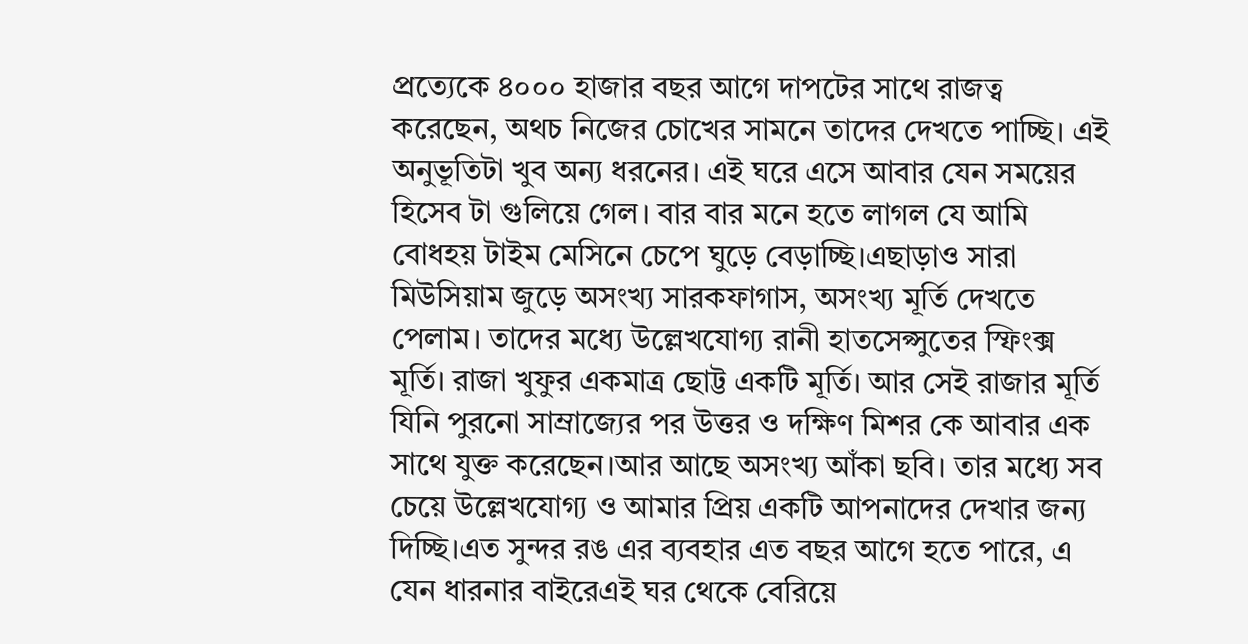প্রত্যেকে ৪০০০ হাজার বছর আগে দাপটের সাথে রাজত্ব করেছেন, অথচ নিজের চোখের সামনে তাদের দেখতে পাচ্ছি। এই অনুভূতিটা খুব অন্য ধরনের। এই ঘরে এসে আবার যেন সময়ের হিসেব টা গুলিয়ে গেল। বার বার মনে হতে লাগল যে আমি বোধহয় টাইম মেসিনে চেপে ঘুড়ে বেড়াচ্ছি।এছাড়াও সারা মিউসিয়াম জুড়ে অসংখ্য সারকফাগাস, অসংখ্য মূর্তি দেখতে পেলাম। তাদের মধ্যে উল্লেখযোগ্য রানী হাতসেপ্সুতের স্ফিংক্স মূর্তি। রাজা খুফুর একমাত্র ছোট্ট একটি মূর্তি। আর সেই রাজার মূর্তি যিনি পুরনো সাম্রাজ্যের পর উত্তর ও দক্ষিণ মিশর কে আবার এক সাথে যুক্ত করেছেন।আর আছে অসংখ্য আঁকা ছবি। তার মধ্যে সব চেয়ে উল্লেখযোগ্য ও আমার প্রিয় একটি আপনাদের দেখার জন্য দিচ্ছি।এত সুন্দর রঙ এর ব্যবহার এত বছর আগে হতে পারে, এ যেন ধারনার বাইরেএই ঘর থেকে বেরিয়ে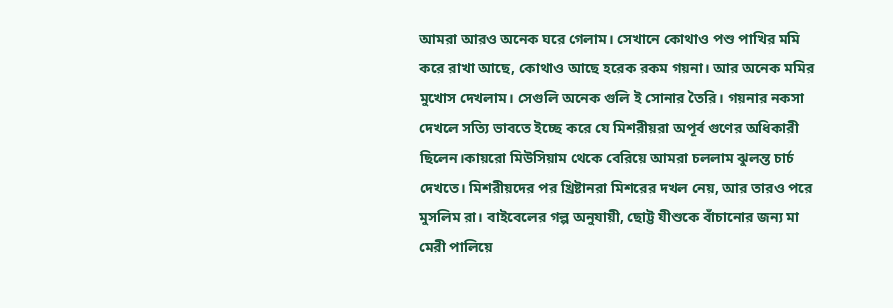আমরা আরও অনেক ঘরে গেলাম। সেখানে কোথাও পশু পাখির মমি করে রাখা আছে, কোথাও আছে হরেক রকম গয়না। আর অনেক মমির মুখোস দেখলাম। সেগুলি অনেক গুলি ই সোনার তৈরি। গয়নার নকসা দেখলে সত্যি ভাবতে ইচ্ছে করে যে মিশরীয়রা অপূর্ব গুণের অধিকারী ছিলেন।কায়রো মিউসিয়াম থেকে বেরিয়ে আমরা চললাম ঝুলন্ত চার্চ দেখতে। মিশরীয়দের পর খ্রিষ্টানরা মিশরের দখল নেয়, আর তারও পরে মুসলিম রা। বাইবেলের গল্প অনুযায়ী, ছোট্ট যীশুকে বাঁচানোর জন্য মা মেরী পালিয়ে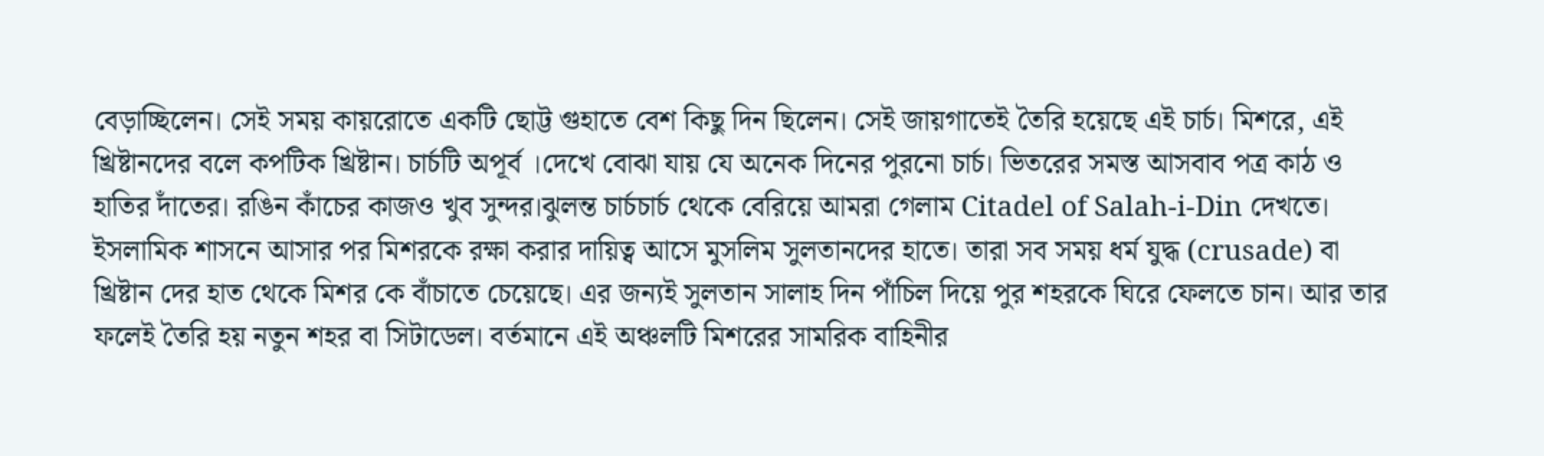বেড়াচ্ছিলেন। সেই সময় কায়রোতে একটি ছোট্ট গুহাতে বেশ কিছু দিন ছিলেন। সেই জায়গাতেই তৈরি হয়েছে এই চার্চ। মিশরে, এই খ্রিষ্টানদের বলে কপটিক খ্রিষ্টান। চার্চটি অপূর্ব ।দেখে বোঝা যায় যে অনেক দিনের পুরনো চার্চ। ভিতরের সমস্ত আসবাব পত্র কাঠ ও হাতির দাঁতের। রঙিন কাঁচের কাজও খুব সুন্দর।ঝুলন্ত চার্চচার্চ থেকে বেরিয়ে আমরা গেলাম Citadel of Salah-i-Din দেখতে। ইসলামিক শাসনে আসার পর মিশরকে রক্ষা করার দায়িত্ব আসে মুসলিম সুলতানদের হাতে। তারা সব সময় ধর্ম যুদ্ধ (crusade) বা খ্রিষ্টান দের হাত থেকে মিশর কে বাঁচাতে চেয়েছে। এর জন্যই সুলতান সালাহ দিন পাঁচিল দিয়ে পুর শহরকে ঘিরে ফেলতে চান। আর তার ফলেই তৈরি হয় নতুন শহর বা সিটাডেল। বর্তমানে এই অঞ্চলটি মিশরের সামরিক বাহিনীর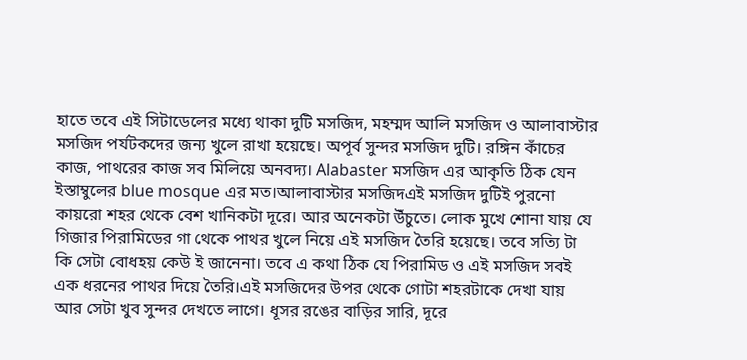হাতে তবে এই সিটাডেলের মধ্যে থাকা দুটি মসজিদ, মহম্মদ আলি মসজিদ ও আলাবাস্টার মসজিদ পর্যটকদের জন্য খুলে রাখা হয়েছে। অপূর্ব সুন্দর মসজিদ দুটি। রঙ্গিন কাঁচের কাজ, পাথরের কাজ সব মিলিয়ে অনবদ্য। Alabaster মসজিদ এর আকৃতি ঠিক যেন ইস্তাম্বুলের blue mosque এর মত।আলাবাস্টার মসজিদএই মসজিদ দুটিই পুরনো কায়রো শহর থেকে বেশ খানিকটা দূরে। আর অনেকটা উঁচুতে। লোক মুখে শোনা যায় যে গিজার পিরামিডের গা থেকে পাথর খুলে নিয়ে এই মসজিদ তৈরি হয়েছে। তবে সত্যি টা কি সেটা বোধহয় কেউ ই জানেনা। তবে এ কথা ঠিক যে পিরামিড ও এই মসজিদ সবই এক ধরনের পাথর দিয়ে তৈরি।এই মসজিদের উপর থেকে গোটা শহরটাকে দেখা যায় আর সেটা খুব সুন্দর দেখতে লাগে। ধূসর রঙের বাড়ির সারি, দূরে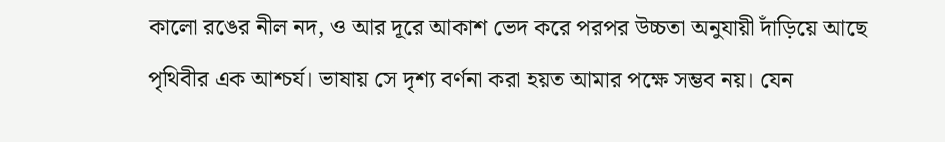কালো রঙের নীল নদ, ও আর দূরে আকাশ ভেদ করে পরপর উচ্চতা অনুযায়ী দাঁড়িয়ে আছে পৃথিবীর এক আশ্চর্য। ভাষায় সে দৃশ্য বর্ণনা করা হয়ত আমার পক্ষে সম্ভব নয়। যেন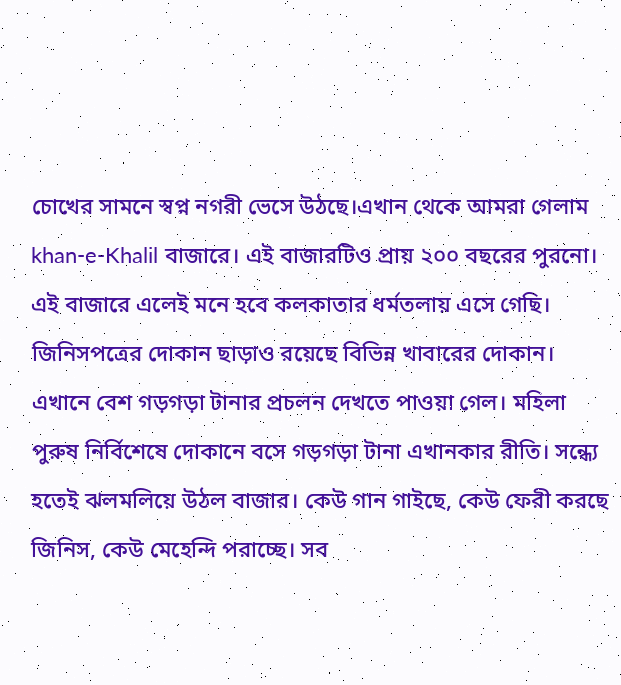চোখের সামনে স্বপ্ন নগরী ভেসে উঠছে।এখান থেকে আমরা গেলাম khan-e-Khalil বাজারে। এই বাজারটিও প্রায় ২০০ বছরের পুরনো। এই বাজারে এলেই মনে হবে কলকাতার ধর্মতলায় এসে গেছি। জিনিসপত্রের দোকান ছাড়াও রয়েছে বিভিন্ন খাবারের দোকান। এখানে বেশ গড়গড়া টানার প্রচলন দেখতে পাওয়া গেল। মহিলা পুরুষ নির্বিশেষে দোকানে বসে গড়গড়া টানা এখানকার রীতি। সন্ধ্যে হতেই ঝলমলিয়ে উঠল বাজার। কেউ গান গাইছে, কেউ ফেরী করছে জিনিস, কেউ মেহেন্দি পরাচ্ছে। সব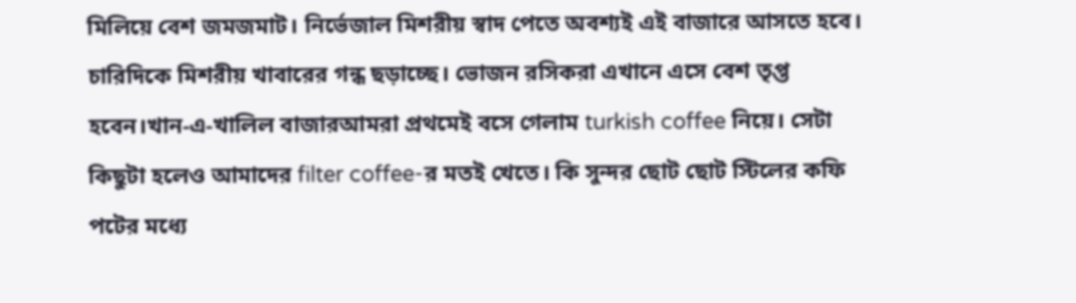মিলিয়ে বেশ জমজমাট। নির্ভেজাল মিশরীয় স্বাদ পেতে অবশ্যই এই বাজারে আসতে হবে। চারিদিকে মিশরীয় খাবারের গন্ধ ছড়াচ্ছে। ভোজন রসিকরা এখানে এসে বেশ তৃপ্ত হবেন।খান-এ-খালিল বাজারআমরা প্রথমেই বসে গেলাম turkish coffee নিয়ে। সেটা কিছুটা হলেও আমাদের filter coffee-র মতই খেতে। কি সুন্দর ছোট ছোট স্টিলের কফি পটের মধ্যে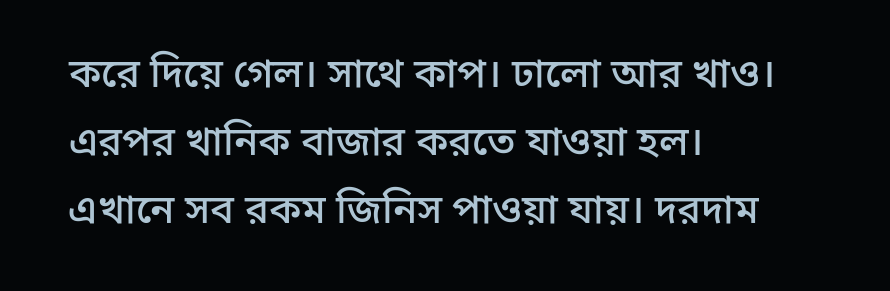করে দিয়ে গেল। সাথে কাপ। ঢালো আর খাও। এরপর খানিক বাজার করতে যাওয়া হল। এখানে সব রকম জিনিস পাওয়া যায়। দরদাম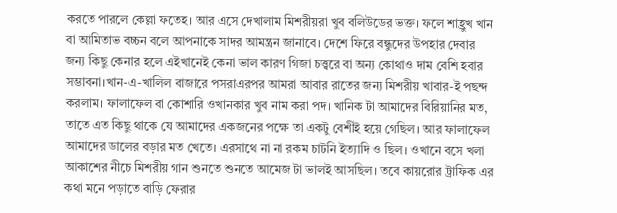করতে পারলে কেল্লা ফতেহ। আর এসে দেখালাম মিশরীয়রা খুব বলিউডের ভক্ত। ফলে শাহ্রুখ খান বা আমিতাভ বচ্চন বলে আপনাকে সাদর আমন্ত্রন জানাবে। দেশে ফিরে বন্ধুদের উপহার দেবার জন্য কিছু কেনার হলে এইখানেই কেনা ভাল কারণ গিজা চত্ত্বরে বা অন্য কোথাও দাম বেশি হবার সম্ভাবনা।খান-এ-খালিল বাজারে পসরাএরপর আমরা আবার রাতের জন্য মিশরীয় খাবার-ই পছন্দ করলাম। ফালাফেল বা কোশারি ওখানকার খুব নাম করা পদ। খানিক টা আমাদের বিরিয়ানির মত, তাতে এত কিছু থাকে যে আমাদের একজনের পক্ষে তা একটু বেশীই হয়ে গেছিল। আর ফালাফেল আমাদের ডালের বড়ার মত খেতে। এরসাথে না না রকম চাটনি ইত্যাদি ও ছিল। ওখানে বসে খলা আকাশের নীচে মিশরীয় গান শুনতে শুনতে আমেজ টা ভালই আসছিল। তবে কায়রোর ট্রাফিক এর কথা মনে পড়াতে বাড়ি ফেরার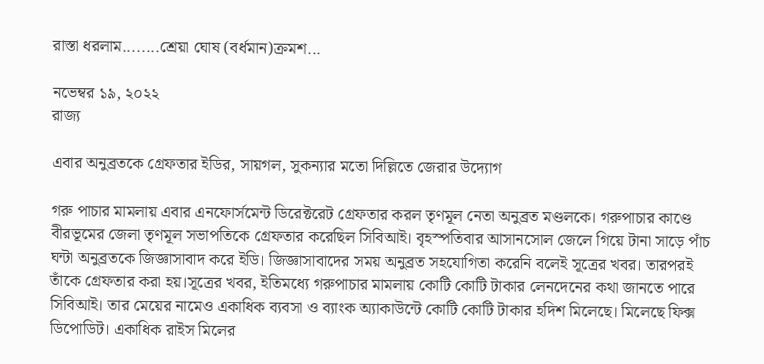রাস্তা ধরলাম........শ্রেয়া ঘোষ (বর্ধমান)ক্রমশ...

নভেম্বর ১৯, ২০২২
রাজ্য

এবার অনুব্রতকে গ্রেফতার ইডির, সায়গল, সুকন্যার মতো দিল্লিতে জেরার উদ্যোগ

গরু পাচার মামলায় এবার এনফোর্সমেন্ট ডিরেক্টরেট গ্রেফতার করল তৃণমূল নেতা অনুব্রত মণ্ডলকে। গরুপাচার কাণ্ডে বীরভূমের জেলা তৃণমূল সভাপতিকে গ্রেফতার করেছিল সিবিআই। বৃহস্পতিবার আসানসোল জেলে গিয়ে টানা সাড়ে পাঁচ ঘন্টা অনুব্রতকে জিজ্ঞাসাবাদ করে ইডি। জিজ্ঞাসাবাদের সময় অনুব্রত সহযোগিতা করেনি বলেই সূত্রের খবর। তারপরই তাঁকে গ্রেফতার করা হয়।সূত্রের খবর, ইতিমধ্যে গরুপাচার মামলায় কোটি কোটি টাকার লেনদেনের কথা জানতে পারে সিবিআই। তার মেয়ের নামেও একাধিক ব্যবসা ও ব্যাংক অ্যাকাউন্টে কোটি কোটি টাকার হদিশ মিলেছে। মিলেছে ফিক্স ডিপোডিট। একাধিক রাইস মিলের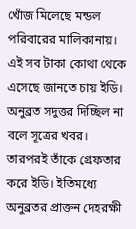খোঁজ মিলেছে মন্ডল পরিবারের মালিকানায়। এই সব টাকা কোথা থেকে এসেছে জানতে চায় ইডি। অনুব্রত সদুত্তর দিচ্ছিল না বলে সূত্রের খবর। তারপরই তাঁকে গ্রেফতার করে ইডি। ইতিমধ্যে অনুব্রতর প্রাক্তন দেহরক্ষী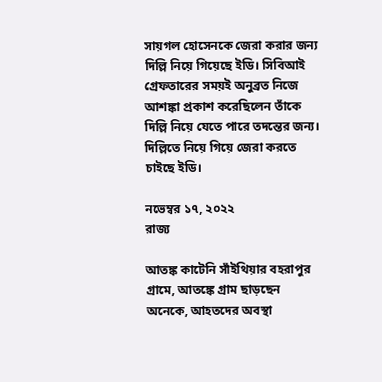সায়গল হোসেনকে জেরা করার জন্য দিল্লি নিয়ে গিয়েছে ইডি। সিবিআই গ্রেফতারের সময়ই অনুব্রত নিজে আশঙ্কা প্রকাশ করেছিলেন তাঁকে দিল্লি নিয়ে যেতে পারে তদন্তের জন্য। দিল্লিতে নিয়ে গিয়ে জেরা করতে চাইছে ইডি।

নভেম্বর ১৭, ২০২২
রাজ্য

আতঙ্ক কাটেনি সাঁইথিয়ার বহরাপুর গ্রামে, আতঙ্কে গ্রাম ছাড়ছেন অনেকে, আহতদের অবস্থা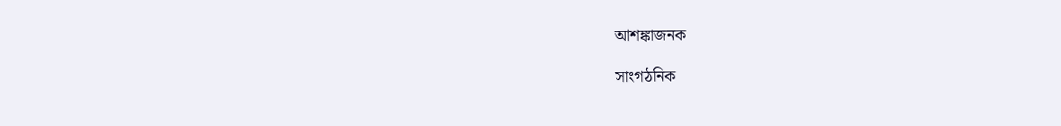আশঙ্কাজনক

সাংগঠনিক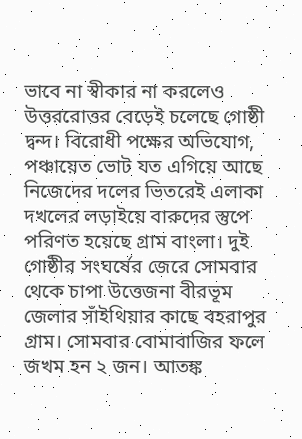ভাবে না স্বীকার না করলেও উত্তররোত্তর বেড়েই চলেছে গোষ্ঠী দ্বন্দ। বিরোধী পক্ষের অভিযোগ, পঞ্চায়েত ভোট যত এগিয়ে আছে নিজেদের দলের ভিতরেই এলাকা দখলের লড়াইয়ে বারুদের স্তুপে পরিণত হয়েছে গ্রাম বাংলা। দুই গোষ্ঠীর সংঘর্ষের জেরে সোমবার থেকে চাপা উত্তেজনা বীরভূম জেলার সাঁইথিয়ার কাছে বহরাপুর গ্রাম। সোমবার বোমাবাজির ফলে জখম হন ২ জন। আতঙ্ক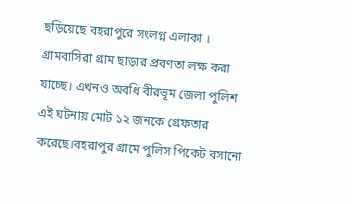ছড়িয়েছে বহরাপুরে সংলগ্ন এলাকা । গ্রামবাসিরা গ্রাম ছাড়ার প্রবণতা লক্ষ করা যাচ্ছে। এখনও অবধি বীরভূম জেলা পুলিশ এই ঘটনায় মোট ১২ জনকে গ্রেফতার করেছে।বহরাপুর গ্রামে পুলিস পিকেট বসানো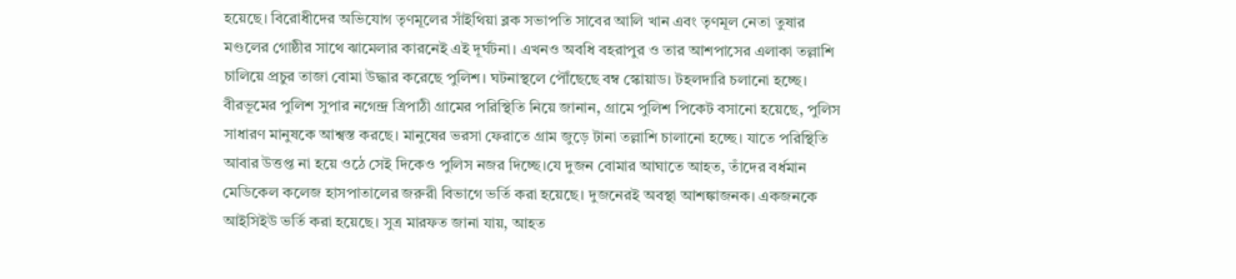হয়েছে। বিরোধীদের অভিযোগ তৃণমূলের সাঁইথিয়া ব্লক সভাপতি সাবের আলি খান এবং তৃণমূল নেতা তুষার মণ্ডলের গোষ্ঠীর সাথে ঝামেলার কারনেই এই দূর্ঘটনা। এখনও অবধি বহরাপুর ও তার আশপাসের এলাকা তল্লাশি চালিয়ে প্রচুর তাজা বোমা উদ্ধার করেছে পুলিশ। ঘটনাস্থলে পৌঁছেছে বম্ব স্কোয়াড। টহলদারি চলানো হচ্ছে। বীরভূমের পুলিশ সুপার নগেন্দ্র ত্রিপাঠী গ্রামের পরিস্থিতি নিয়ে জানান, গ্রামে পুলিশ পিকেট বসানো হয়েছে, পুলিস সাধারণ মানুষকে আশ্বস্ত করছে। মানুষের ভরসা ফেরাতে গ্রাম জুড়ে টানা তল্লাশি চালানো হচ্ছে। যাতে পরিস্থিতি আবার উত্তপ্ত না হয়ে ওঠে সেই দিকেও পুলিস নজর দিচ্ছে।যে দুজন বোমার আঘাতে আহত, তাঁদের বর্ধমান মেডিকেল কলেজ হাসপাতালের জরুরী বিভাগে ভর্তি করা হয়েছে। দুজনেরই অবস্থা আশঙ্কাজনক। একজনকে আইসিইউ ভর্তি করা হয়েছে। সুত্র মারফত জানা যায়, আহত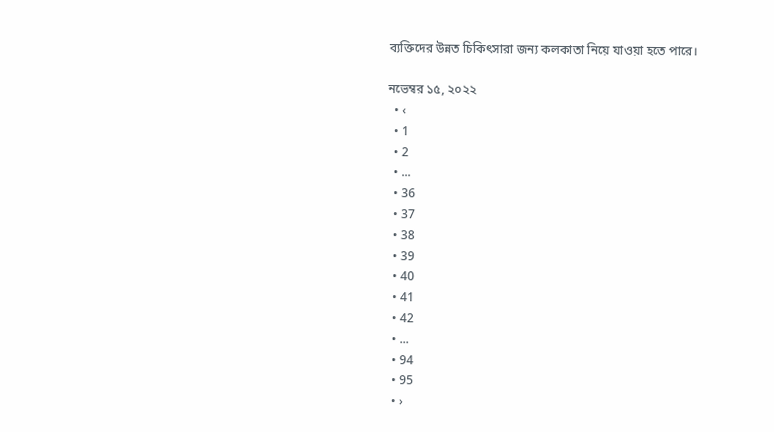ব্যক্তিদের উন্নত চিকিৎসারা জন্য কলকাতা নিয়ে যাওয়া হতে পারে।

নভেম্বর ১৫, ২০২২
  • ‹
  • 1
  • 2
  • ...
  • 36
  • 37
  • 38
  • 39
  • 40
  • 41
  • 42
  • ...
  • 94
  • 95
  • ›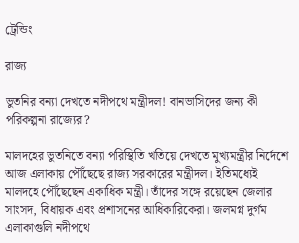ট্রেন্ডিং

রাজ্য

ভুতনির বন্যা দেখতে নদীপথে মন্ত্রীদল! বানভাসিদের জন্য কী পরিকল্পনা রাজ্যের?

মালদহের ভুতনিতে বন্যা পরিস্থিতি খতিয়ে দেখতে মুখ্যমন্ত্রীর নির্দেশে আজ এলাকায় পৌঁছেছে রাজ্য সরকারের মন্ত্রীদল। ইতিমধ্যেই মালদহে পৌঁছেছেন একাধিক মন্ত্রী। তাঁদের সঙ্গে রয়েছেন জেলার সাংসদ, বিধায়ক এবং প্রশাসনের আধিকারিকেরা। জলমগ্ন দুর্গম এলাকাগুলি নদীপথে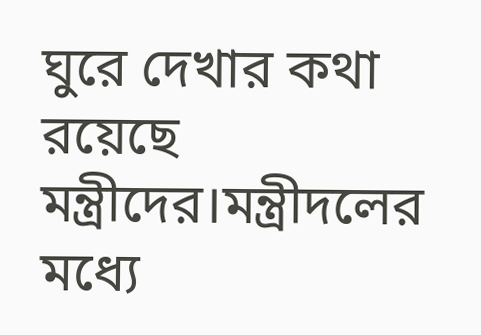ঘুরে দেখার কথা রয়েছে মন্ত্রীদের।মন্ত্রীদলের মধ্যে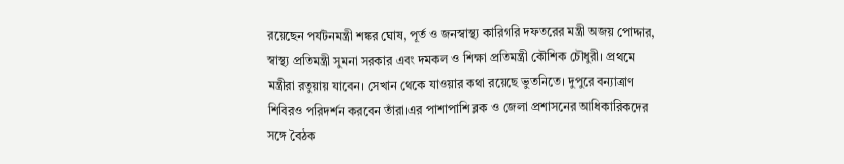রয়েছেন পর্যটনমন্ত্রী শঙ্কর ঘোষ, পূর্ত ও জনস্বাস্থ্য কারিগরি দফতরের মন্ত্রী অজয় পোদ্দার, স্বাস্থ্য প্রতিমন্ত্রী সুমনা সরকার এবং দমকল ও শিক্ষা প্রতিমন্ত্রী কৌশিক চৌধুরী। প্রথমে মন্ত্রীরা রতুয়ায় যাবেন। সেখান থেকে যাওয়ার কথা রয়েছে ভুতনিতে। দুপুরে বন্যাত্রাণ শিবিরও পরিদর্শন করবেন তাঁরা।এর পাশাপাশি ব্লক ও জেলা প্রশাসনের আধিকারিকদের সঙ্গে বৈঠক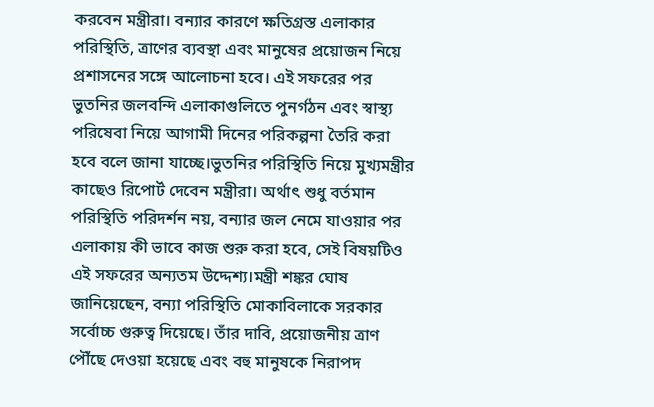করবেন মন্ত্রীরা। বন্যার কারণে ক্ষতিগ্রস্ত এলাকার পরিস্থিতি, ত্রাণের ব্যবস্থা এবং মানুষের প্রয়োজন নিয়ে প্রশাসনের সঙ্গে আলোচনা হবে। এই সফরের পর ভুতনির জলবন্দি এলাকাগুলিতে পুনর্গঠন এবং স্বাস্থ্য পরিষেবা নিয়ে আগামী দিনের পরিকল্পনা তৈরি করা হবে বলে জানা যাচ্ছে।ভুতনির পরিস্থিতি নিয়ে মুখ্যমন্ত্রীর কাছেও রিপোর্ট দেবেন মন্ত্রীরা। অর্থাৎ শুধু বর্তমান পরিস্থিতি পরিদর্শন নয়, বন্যার জল নেমে যাওয়ার পর এলাকায় কী ভাবে কাজ শুরু করা হবে, সেই বিষয়টিও এই সফরের অন্যতম উদ্দেশ্য।মন্ত্রী শঙ্কর ঘোষ জানিয়েছেন, বন্যা পরিস্থিতি মোকাবিলাকে সরকার সর্বোচ্চ গুরুত্ব দিয়েছে। তাঁর দাবি, প্রয়োজনীয় ত্রাণ পৌঁছে দেওয়া হয়েছে এবং বহু মানুষকে নিরাপদ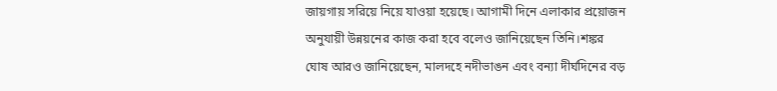জায়গায় সরিয়ে নিয়ে যাওয়া হয়েছে। আগামী দিনে এলাকার প্রয়োজন অনুযায়ী উন্নয়নের কাজ করা হবে বলেও জানিয়েছেন তিনি।শঙ্কর ঘোষ আরও জানিয়েছেন, মালদহে নদীভাঙন এবং বন্যা দীর্ঘদিনের বড়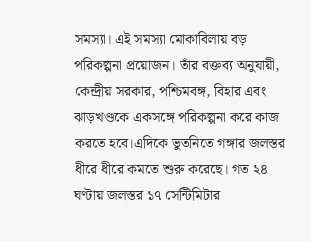সমস্যা। এই সমস্যা মোকাবিলায় বড় পরিকল্পনা প্রয়োজন। তাঁর বক্তব্য অনুযায়ী, কেন্দ্রীয় সরকার, পশ্চিমবঙ্গ, বিহার এবং ঝাড়খণ্ডকে একসঙ্গে পরিকল্পনা করে কাজ করতে হবে।এদিকে ভুতনিতে গঙ্গার জলস্তর ধীরে ধীরে কমতে শুরু করেছে। গত ২৪ ঘণ্টায় জলস্তর ১৭ সেন্টিমিটার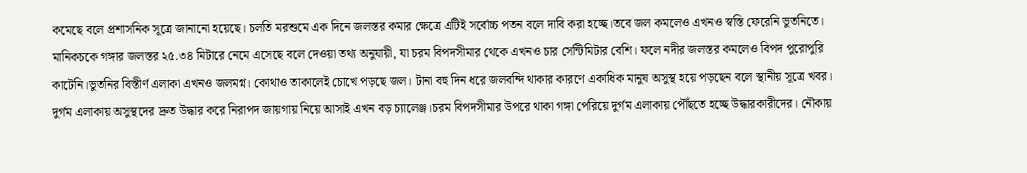কমেছে বলে প্রশাসনিক সূত্রে জানানো হয়েছে। চলতি মরশুমে এক দিনে জলস্তর কমার ক্ষেত্রে এটিই সর্বোচ্চ পতন বলে দাবি করা হচ্ছে।তবে জল কমলেও এখনও স্বস্তি ফেরেনি ভুতনিতে। মানিকচকে গঙ্গার জলস্তর ২৫.৩৪ মিটারে নেমে এসেছে বলে দেওয়া তথ্য অনুযায়ী, যা চরম বিপদসীমার থেকে এখনও চার সেন্টিমিটার বেশি। ফলে নদীর জলস্তর কমলেও বিপদ পুরোপুরি কাটেনি।ভুতনির বিস্তীর্ণ এলাকা এখনও জলমগ্ন। কোথাও তাকালেই চোখে পড়ছে জল। টানা বহু দিন ধরে জলবন্দি থাকার কারণে একাধিক মানুষ অসুস্থ হয়ে পড়ছেন বলে স্থানীয় সূত্রে খবর। দুর্গম এলাকায় অসুস্থদের দ্রুত উদ্ধার করে নিরাপদ জায়গায় নিয়ে আসাই এখন বড় চ্যালেঞ্জ।চরম বিপদসীমার উপরে থাকা গঙ্গা পেরিয়ে দুর্গম এলাকায় পৌঁছতে হচ্ছে উদ্ধারকারীদের। নৌকায়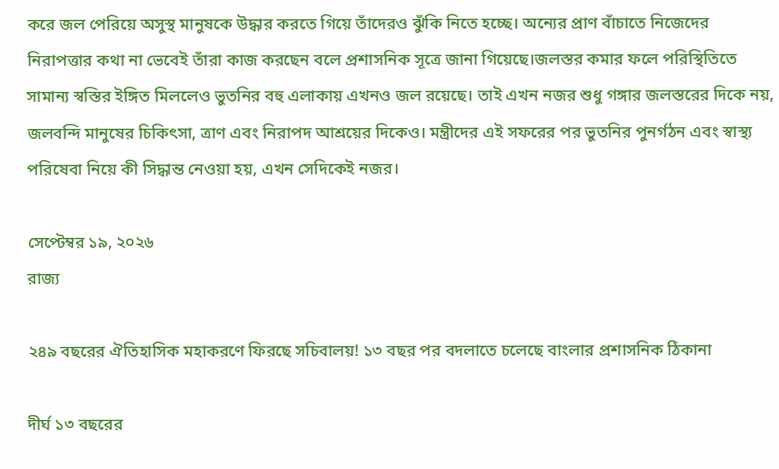করে জল পেরিয়ে অসুস্থ মানুষকে উদ্ধার করতে গিয়ে তাঁদেরও ঝুঁকি নিতে হচ্ছে। অন্যের প্রাণ বাঁচাতে নিজেদের নিরাপত্তার কথা না ভেবেই তাঁরা কাজ করছেন বলে প্রশাসনিক সূত্রে জানা গিয়েছে।জলস্তর কমার ফলে পরিস্থিতিতে সামান্য স্বস্তির ইঙ্গিত মিললেও ভুতনির বহু এলাকায় এখনও জল রয়েছে। তাই এখন নজর শুধু গঙ্গার জলস্তরের দিকে নয়, জলবন্দি মানুষের চিকিৎসা, ত্রাণ এবং নিরাপদ আশ্রয়ের দিকেও। মন্ত্রীদের এই সফরের পর ভুতনির পুনর্গঠন এবং স্বাস্থ্য পরিষেবা নিয়ে কী সিদ্ধান্ত নেওয়া হয়, এখন সেদিকেই নজর।

সেপ্টেম্বর ১৯, ২০২৬
রাজ্য

২৪৯ বছরের ঐতিহাসিক মহাকরণে ফিরছে সচিবালয়! ১৩ বছর পর বদলাতে চলেছে বাংলার প্রশাসনিক ঠিকানা

দীর্ঘ ১৩ বছরের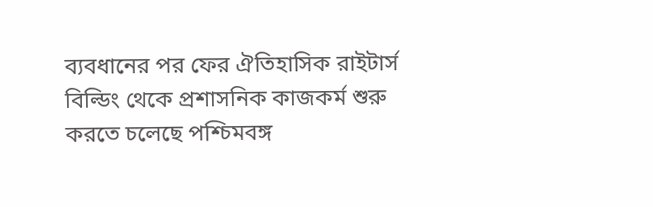ব্যবধানের পর ফের ঐতিহাসিক রাইটার্স বিল্ডিং থেকে প্রশাসনিক কাজকর্ম শুরু করতে চলেছে পশ্চিমবঙ্গ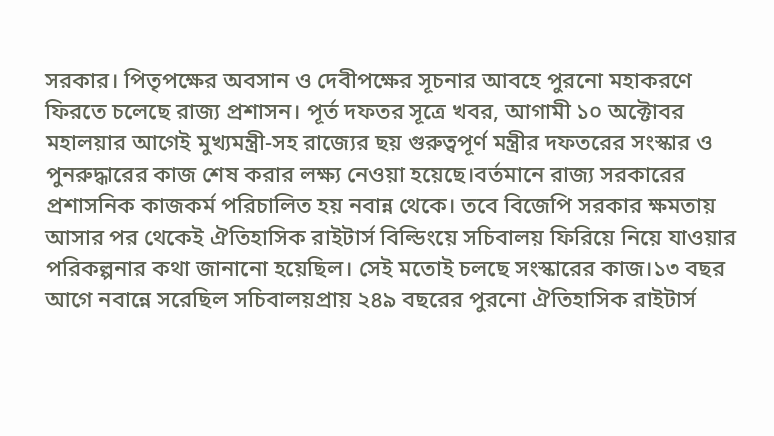সরকার। পিতৃপক্ষের অবসান ও দেবীপক্ষের সূচনার আবহে পুরনো মহাকরণে ফিরতে চলেছে রাজ্য প্রশাসন। পূর্ত দফতর সূত্রে খবর, আগামী ১০ অক্টোবর মহালয়ার আগেই মুখ্যমন্ত্রী-সহ রাজ্যের ছয় গুরুত্বপূর্ণ মন্ত্রীর দফতরের সংস্কার ও পুনরুদ্ধারের কাজ শেষ করার লক্ষ্য নেওয়া হয়েছে।বর্তমানে রাজ্য সরকারের প্রশাসনিক কাজকর্ম পরিচালিত হয় নবান্ন থেকে। তবে বিজেপি সরকার ক্ষমতায় আসার পর থেকেই ঐতিহাসিক রাইটার্স বিল্ডিংয়ে সচিবালয় ফিরিয়ে নিয়ে যাওয়ার পরিকল্পনার কথা জানানো হয়েছিল। সেই মতোই চলছে সংস্কারের কাজ।১৩ বছর আগে নবান্নে সরেছিল সচিবালয়প্রায় ২৪৯ বছরের পুরনো ঐতিহাসিক রাইটার্স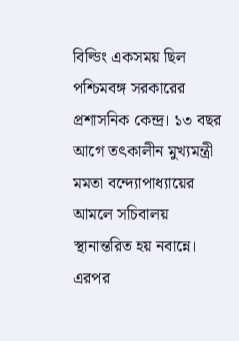বিল্ডিং একসময় ছিল পশ্চিমবঙ্গ সরকারের প্রশাসনিক কেন্দ্র। ১৩ বছর আগে তৎকালীন মুখ্যমন্ত্রী মমতা বন্দ্যোপাধ্যায়ের আমলে সচিবালয় স্থানান্তরিত হয় নবান্নে। এরপর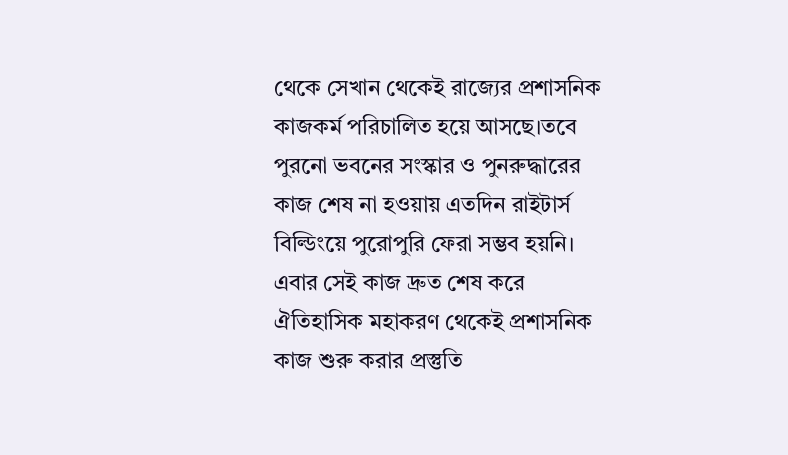থেকে সেখান থেকেই রাজ্যের প্রশাসনিক কাজকর্ম পরিচালিত হয়ে আসছে।তবে পুরনো ভবনের সংস্কার ও পুনরুদ্ধারের কাজ শেষ না হওয়ায় এতদিন রাইটার্স বিল্ডিংয়ে পুরোপুরি ফেরা সম্ভব হয়নি। এবার সেই কাজ দ্রুত শেষ করে ঐতিহাসিক মহাকরণ থেকেই প্রশাসনিক কাজ শুরু করার প্রস্তুতি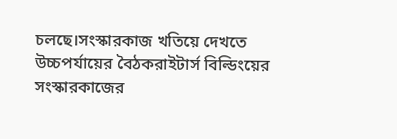চলছে।সংস্কারকাজ খতিয়ে দেখতে উচ্চপর্যায়ের বৈঠকরাইটার্স বিল্ডিংয়ের সংস্কারকাজের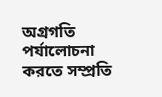অগ্রগতি পর্যালোচনা করতে সম্প্রতি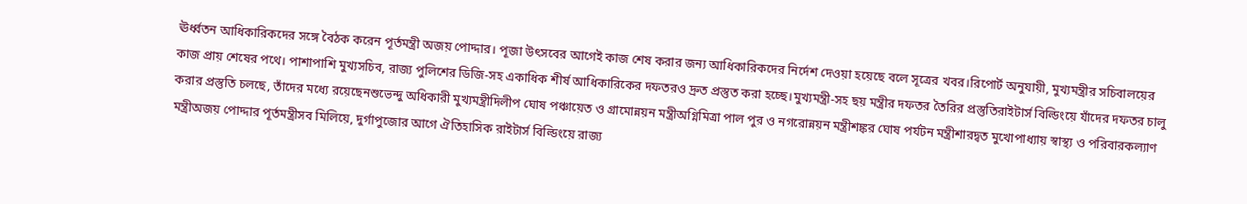ঊর্ধ্বতন আধিকারিকদের সঙ্গে বৈঠক করেন পূর্তমন্ত্রী অজয় পোদ্দার। পূজা উৎসবের আগেই কাজ শেষ করার জন্য আধিকারিকদের নির্দেশ দেওয়া হয়েছে বলে সূত্রের খবর।রিপোর্ট অনুযায়ী, মুখ্যমন্ত্রীর সচিবালয়ের কাজ প্রায় শেষের পথে। পাশাপাশি মুখ্যসচিব, রাজ্য পুলিশের ডিজি-সহ একাধিক শীর্ষ আধিকারিকের দফতরও দ্রুত প্রস্তুত করা হচ্ছে।মুখ্যমন্ত্রী-সহ ছয় মন্ত্রীর দফতর তৈরির প্রস্তুতিরাইটার্স বিল্ডিংয়ে যাঁদের দফতর চালু করার প্রস্তুতি চলছে, তাঁদের মধ্যে রয়েছেনশুভেন্দু অধিকারী মুখ্যমন্ত্রীদিলীপ ঘোষ পঞ্চায়েত ও গ্রামোন্নয়ন মন্ত্রীঅগ্নিমিত্রা পাল পুর ও নগরোন্নয়ন মন্ত্রীশঙ্কর ঘোষ পর্যটন মন্ত্রীশারদ্বত মুখোপাধ্যায় স্বাস্থ্য ও পরিবারকল্যাণ মন্ত্রীঅজয় পোদ্দার পূর্তমন্ত্রীসব মিলিয়ে, দুর্গাপুজোর আগে ঐতিহাসিক রাইটার্স বিল্ডিংয়ে রাজ্য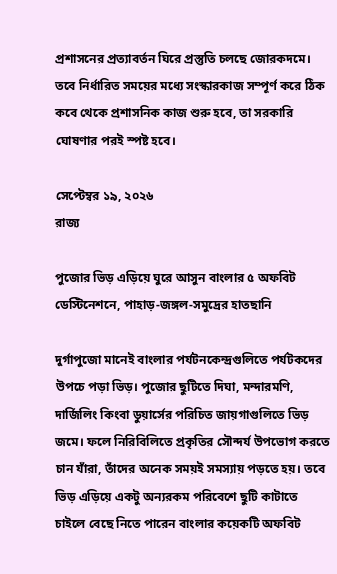প্রশাসনের প্রত্যাবর্তন ঘিরে প্রস্তুতি চলছে জোরকদমে। তবে নির্ধারিত সময়ের মধ্যে সংস্কারকাজ সম্পূর্ণ করে ঠিক কবে থেকে প্রশাসনিক কাজ শুরু হবে, তা সরকারি ঘোষণার পরই স্পষ্ট হবে।

সেপ্টেম্বর ১৯, ২০২৬
রাজ্য

পুজোর ভিড় এড়িয়ে ঘুরে আসুন বাংলার ৫ অফবিট ডেস্টিনেশনে, পাহাড়-জঙ্গল-সমুদ্রের হাতছানি

দুর্গাপুজো মানেই বাংলার পর্যটনকেন্দ্রগুলিতে পর্যটকদের উপচে পড়া ভিড়। পুজোর ছুটিতে দিঘা, মন্দারমণি, দার্জিলিং কিংবা ডুয়ার্সের পরিচিত জায়গাগুলিতে ভিড় জমে। ফলে নিরিবিলিতে প্রকৃতির সৌন্দর্য উপভোগ করতে চান যাঁরা, তাঁদের অনেক সময়ই সমস্যায় পড়তে হয়। তবে ভিড় এড়িয়ে একটু অন্যরকম পরিবেশে ছুটি কাটাতে চাইলে বেছে নিতে পারেন বাংলার কয়েকটি অফবিট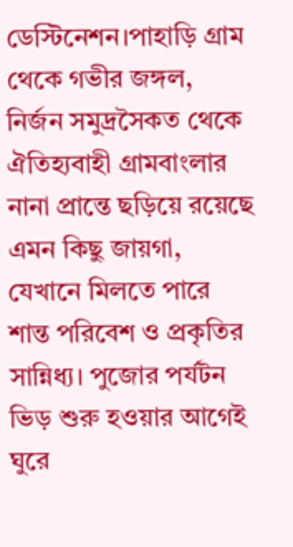ডেস্টিনেশন।পাহাড়ি গ্রাম থেকে গভীর জঙ্গল, নির্জন সমুদ্রসৈকত থেকে ঐতিহ্যবাহী গ্রামবাংলার নানা প্রান্তে ছড়িয়ে রয়েছে এমন কিছু জায়গা, যেখানে মিলতে পারে শান্ত পরিবেশ ও প্রকৃতির সান্নিধ্য। পুজোর পর্যটন ভিড় শুরু হওয়ার আগেই ঘুরে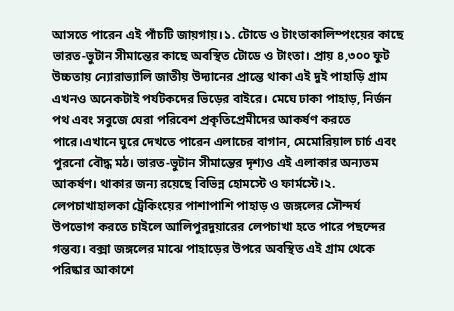আসতে পারেন এই পাঁচটি জায়গায়।১. টোডে ও টাংতাকালিম্পংয়ের কাছে ভারত-ভুটান সীমান্তের কাছে অবস্থিত টোডে ও টাংতা। প্রায় ৪,৩০০ ফুট উচ্চতায় ন্যোরাভ্যালি জাতীয় উদ্যানের প্রান্তে থাকা এই দুই পাহাড়ি গ্রাম এখনও অনেকটাই পর্যটকদের ভিড়ের বাইরে। মেঘে ঢাকা পাহাড়, নির্জন পথ এবং সবুজে ঘেরা পরিবেশ প্রকৃতিপ্রেমীদের আকর্ষণ করতে পারে।এখানে ঘুরে দেখতে পারেন এলাচের বাগান, মেমোরিয়াল চার্চ এবং পুরনো বৌদ্ধ মঠ। ভারত-ভুটান সীমান্তের দৃশ্যও এই এলাকার অন্যতম আকর্ষণ। থাকার জন্য রয়েছে বিভিন্ন হোমস্টে ও ফার্মস্টে।২. লেপচাখাহালকা ট্রেকিংয়ের পাশাপাশি পাহাড় ও জঙ্গলের সৌন্দর্য উপভোগ করতে চাইলে আলিপুরদুয়ারের লেপচাখা হতে পারে পছন্দের গন্তব্য। বক্সা জঙ্গলের মাঝে পাহাড়ের উপরে অবস্থিত এই গ্রাম থেকে পরিষ্কার আকাশে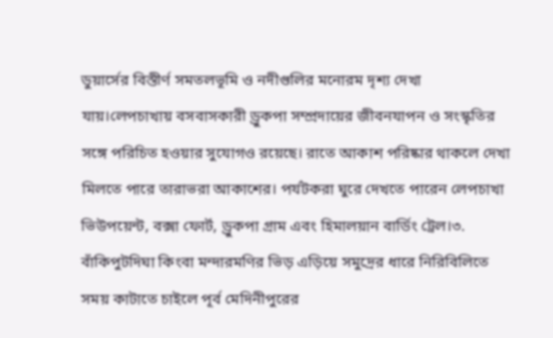ডুয়ার্সের বিস্তীর্ণ সমতলভূমি ও নদীগুলির মনোরম দৃশ্য দেখা যায়।লেপচাখায় বসবাসকারী ড্রুকপা সম্প্রদায়ের জীবনযাপন ও সংস্কৃতির সঙ্গে পরিচিত হওয়ার সুযোগও রয়েছে। রাতে আকাশ পরিষ্কার থাকলে দেখা মিলতে পারে তারাভরা আকাশের। পর্যটকরা ঘুরে দেখতে পারেন লেপচাখা ভিউপয়েন্ট, বক্সা ফোর্ট, ড্রুকপা গ্রাম এবং হিমালয়ান বার্ডিং ট্রেল।৩. বাঁকিপুটদিঘা কিংবা মন্দারমণির ভিড় এড়িয়ে সমুদ্রের ধারে নিরিবিলিতে সময় কাটাতে চাইলে পূর্ব মেদিনীপুরের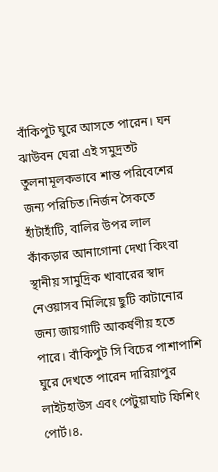বাঁকিপুট ঘুরে আসতে পারেন। ঘন ঝাউবন ঘেরা এই সমুদ্রতট তুলনামূলকভাবে শান্ত পরিবেশের জন্য পরিচিত।নির্জন সৈকতে হাঁটাহাঁটি, বালির উপর লাল কাঁকড়ার আনাগোনা দেখা কিংবা স্থানীয় সামুদ্রিক খাবারের স্বাদ নেওয়াসব মিলিয়ে ছুটি কাটানোর জন্য জায়গাটি আকর্ষণীয় হতে পারে। বাঁকিপুট সি বিচের পাশাপাশি ঘুরে দেখতে পারেন দারিয়াপুর লাইটহাউস এবং পেটুয়াঘাট ফিশিং পোর্ট।৪.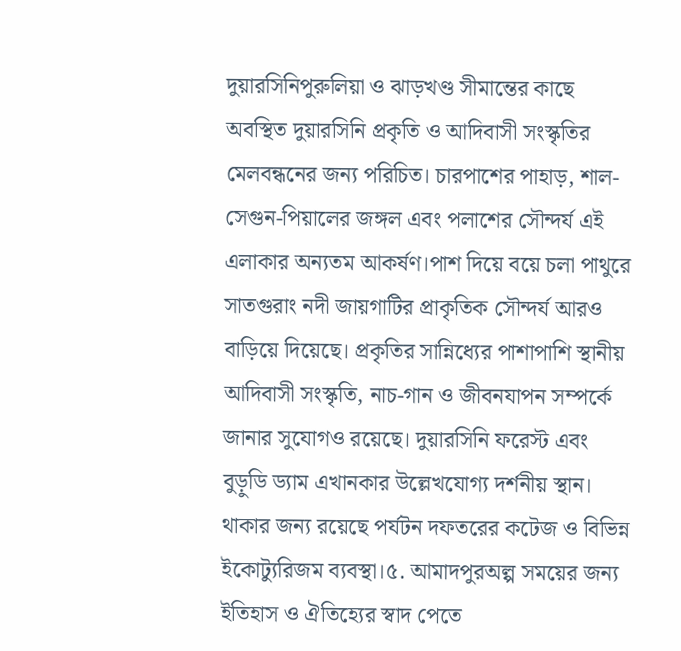দুয়ারসিনিপুরুলিয়া ও ঝাড়খণ্ড সীমান্তের কাছে অবস্থিত দুয়ারসিনি প্রকৃতি ও আদিবাসী সংস্কৃতির মেলবন্ধনের জন্য পরিচিত। চারপাশের পাহাড়, শাল-সেগুন-পিয়ালের জঙ্গল এবং পলাশের সৌন্দর্য এই এলাকার অন্যতম আকর্ষণ।পাশ দিয়ে বয়ে চলা পাথুরে সাতগুরাং নদী জায়গাটির প্রাকৃতিক সৌন্দর্য আরও বাড়িয়ে দিয়েছে। প্রকৃতির সান্নিধ্যের পাশাপাশি স্থানীয় আদিবাসী সংস্কৃতি, নাচ-গান ও জীবনযাপন সম্পর্কে জানার সুযোগও রয়েছে। দুয়ারসিনি ফরেস্ট এবং বুড়ুডি ড্যাম এখানকার উল্লেখযোগ্য দর্শনীয় স্থান। থাকার জন্য রয়েছে পর্যটন দফতরের কটেজ ও বিভিন্ন ইকোট্যুরিজম ব্যবস্থা।৫. আমাদপুরঅল্প সময়ের জন্য ইতিহাস ও ঐতিহ্যের স্বাদ পেতে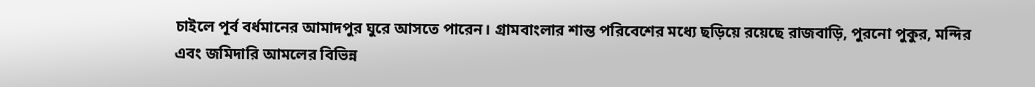চাইলে পূর্ব বর্ধমানের আমাদপুর ঘুরে আসতে পারেন। গ্রামবাংলার শান্ত পরিবেশের মধ্যে ছড়িয়ে রয়েছে রাজবাড়ি, পুরনো পুকুর, মন্দির এবং জমিদারি আমলের বিভিন্ন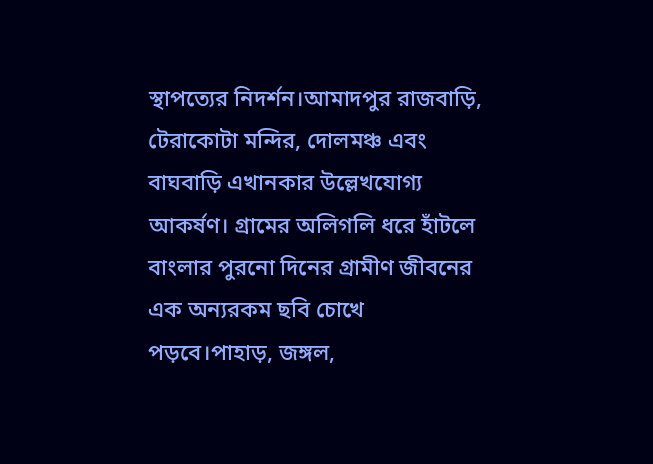স্থাপত্যের নিদর্শন।আমাদপুর রাজবাড়ি, টেরাকোটা মন্দির, দোলমঞ্চ এবং বাঘবাড়ি এখানকার উল্লেখযোগ্য আকর্ষণ। গ্রামের অলিগলি ধরে হাঁটলে বাংলার পুরনো দিনের গ্রামীণ জীবনের এক অন্যরকম ছবি চোখে পড়বে।পাহাড়, জঙ্গল,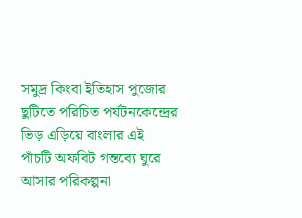সমুদ্র কিংবা ইতিহাস পুজোর ছুটিতে পরিচিত পর্যটনকেন্দ্রের ভিড় এড়িয়ে বাংলার এই পাঁচটি অফবিট গন্তব্যে ঘুরে আসার পরিকল্পনা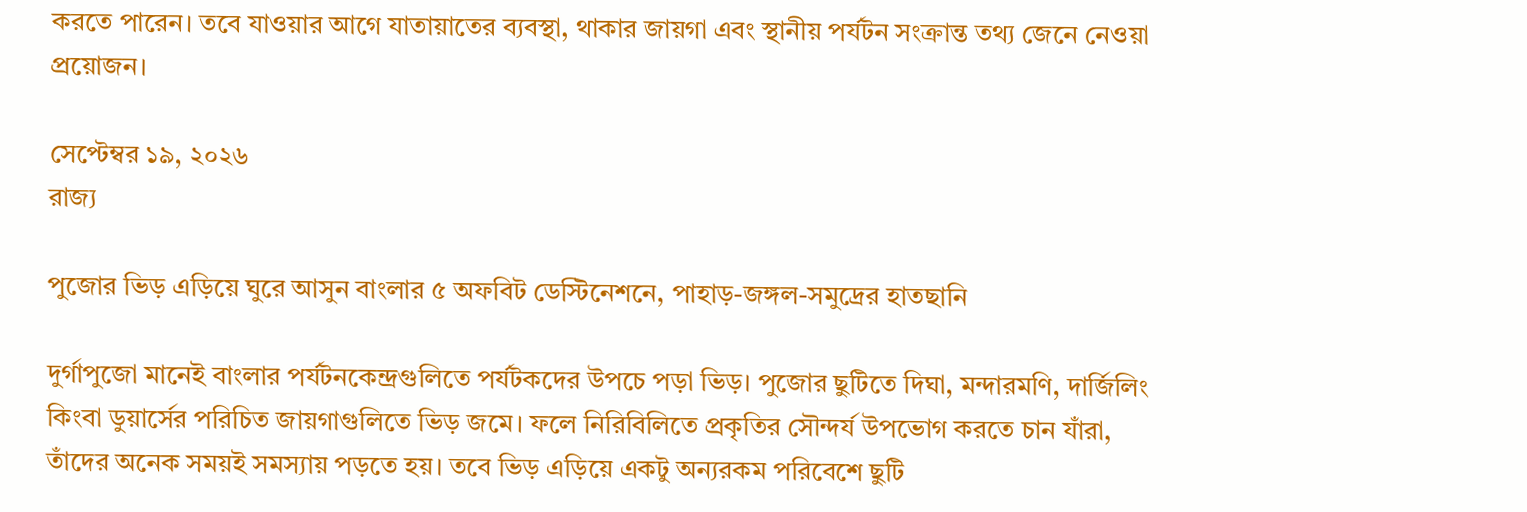করতে পারেন। তবে যাওয়ার আগে যাতায়াতের ব্যবস্থা, থাকার জায়গা এবং স্থানীয় পর্যটন সংক্রান্ত তথ্য জেনে নেওয়া প্রয়োজন।

সেপ্টেম্বর ১৯, ২০২৬
রাজ্য

পুজোর ভিড় এড়িয়ে ঘুরে আসুন বাংলার ৫ অফবিট ডেস্টিনেশনে, পাহাড়-জঙ্গল-সমুদ্রের হাতছানি

দুর্গাপুজো মানেই বাংলার পর্যটনকেন্দ্রগুলিতে পর্যটকদের উপচে পড়া ভিড়। পুজোর ছুটিতে দিঘা, মন্দারমণি, দার্জিলিং কিংবা ডুয়ার্সের পরিচিত জায়গাগুলিতে ভিড় জমে। ফলে নিরিবিলিতে প্রকৃতির সৌন্দর্য উপভোগ করতে চান যাঁরা, তাঁদের অনেক সময়ই সমস্যায় পড়তে হয়। তবে ভিড় এড়িয়ে একটু অন্যরকম পরিবেশে ছুটি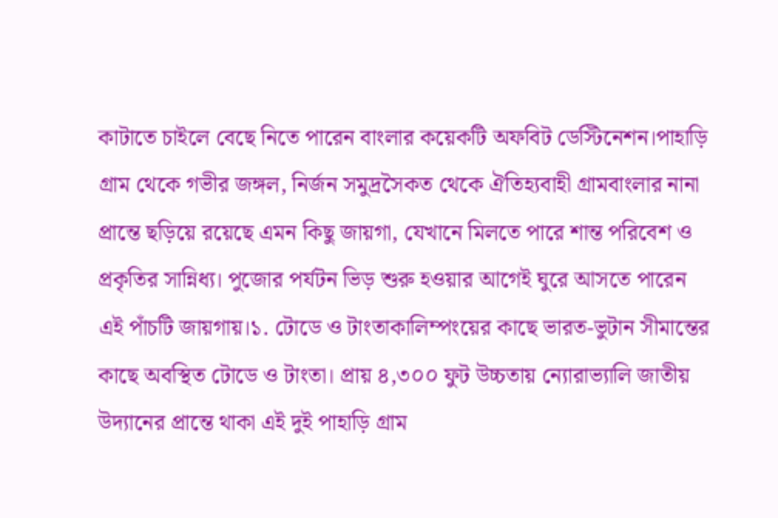কাটাতে চাইলে বেছে নিতে পারেন বাংলার কয়েকটি অফবিট ডেস্টিনেশন।পাহাড়ি গ্রাম থেকে গভীর জঙ্গল, নির্জন সমুদ্রসৈকত থেকে ঐতিহ্যবাহী গ্রামবাংলার নানা প্রান্তে ছড়িয়ে রয়েছে এমন কিছু জায়গা, যেখানে মিলতে পারে শান্ত পরিবেশ ও প্রকৃতির সান্নিধ্য। পুজোর পর্যটন ভিড় শুরু হওয়ার আগেই ঘুরে আসতে পারেন এই পাঁচটি জায়গায়।১. টোডে ও টাংতাকালিম্পংয়ের কাছে ভারত-ভুটান সীমান্তের কাছে অবস্থিত টোডে ও টাংতা। প্রায় ৪,৩০০ ফুট উচ্চতায় ন্যোরাভ্যালি জাতীয় উদ্যানের প্রান্তে থাকা এই দুই পাহাড়ি গ্রাম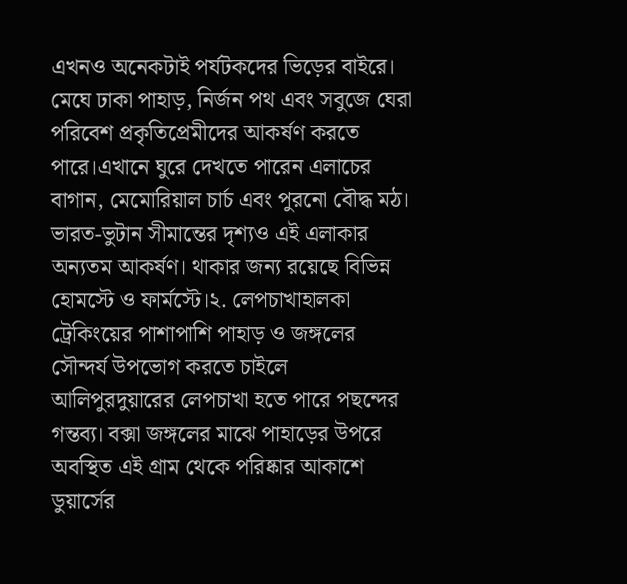এখনও অনেকটাই পর্যটকদের ভিড়ের বাইরে। মেঘে ঢাকা পাহাড়, নির্জন পথ এবং সবুজে ঘেরা পরিবেশ প্রকৃতিপ্রেমীদের আকর্ষণ করতে পারে।এখানে ঘুরে দেখতে পারেন এলাচের বাগান, মেমোরিয়াল চার্চ এবং পুরনো বৌদ্ধ মঠ। ভারত-ভুটান সীমান্তের দৃশ্যও এই এলাকার অন্যতম আকর্ষণ। থাকার জন্য রয়েছে বিভিন্ন হোমস্টে ও ফার্মস্টে।২. লেপচাখাহালকা ট্রেকিংয়ের পাশাপাশি পাহাড় ও জঙ্গলের সৌন্দর্য উপভোগ করতে চাইলে আলিপুরদুয়ারের লেপচাখা হতে পারে পছন্দের গন্তব্য। বক্সা জঙ্গলের মাঝে পাহাড়ের উপরে অবস্থিত এই গ্রাম থেকে পরিষ্কার আকাশে ডুয়ার্সের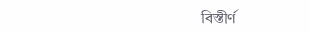বিস্তীর্ণ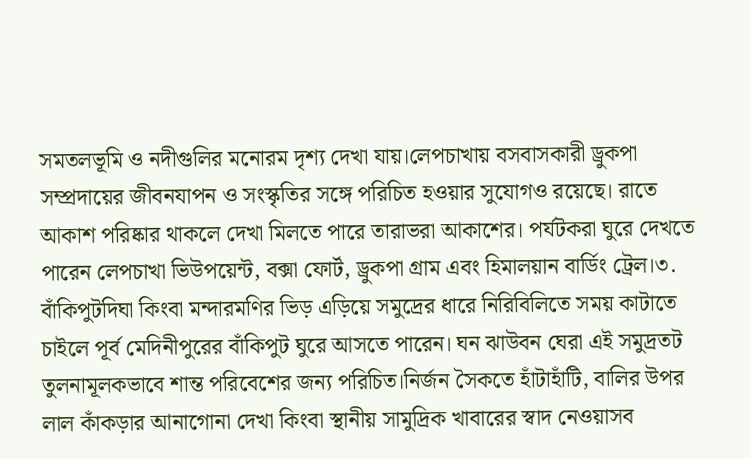সমতলভূমি ও নদীগুলির মনোরম দৃশ্য দেখা যায়।লেপচাখায় বসবাসকারী ড্রুকপা সম্প্রদায়ের জীবনযাপন ও সংস্কৃতির সঙ্গে পরিচিত হওয়ার সুযোগও রয়েছে। রাতে আকাশ পরিষ্কার থাকলে দেখা মিলতে পারে তারাভরা আকাশের। পর্যটকরা ঘুরে দেখতে পারেন লেপচাখা ভিউপয়েন্ট, বক্সা ফোর্ট, ড্রুকপা গ্রাম এবং হিমালয়ান বার্ডিং ট্রেল।৩. বাঁকিপুটদিঘা কিংবা মন্দারমণির ভিড় এড়িয়ে সমুদ্রের ধারে নিরিবিলিতে সময় কাটাতে চাইলে পূর্ব মেদিনীপুরের বাঁকিপুট ঘুরে আসতে পারেন। ঘন ঝাউবন ঘেরা এই সমুদ্রতট তুলনামূলকভাবে শান্ত পরিবেশের জন্য পরিচিত।নির্জন সৈকতে হাঁটাহাঁটি, বালির উপর লাল কাঁকড়ার আনাগোনা দেখা কিংবা স্থানীয় সামুদ্রিক খাবারের স্বাদ নেওয়াসব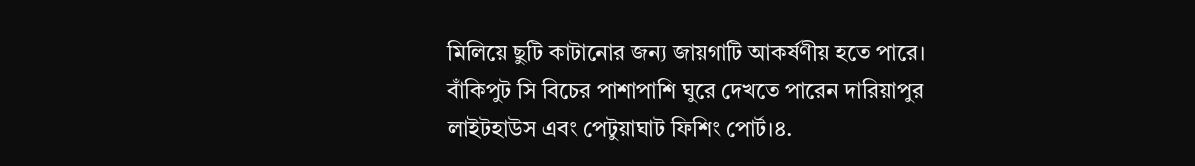মিলিয়ে ছুটি কাটানোর জন্য জায়গাটি আকর্ষণীয় হতে পারে। বাঁকিপুট সি বিচের পাশাপাশি ঘুরে দেখতে পারেন দারিয়াপুর লাইটহাউস এবং পেটুয়াঘাট ফিশিং পোর্ট।৪.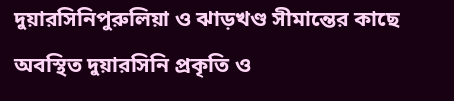দুয়ারসিনিপুরুলিয়া ও ঝাড়খণ্ড সীমান্তের কাছে অবস্থিত দুয়ারসিনি প্রকৃতি ও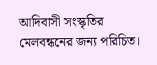আদিবাসী সংস্কৃতির মেলবন্ধনের জন্য পরিচিত।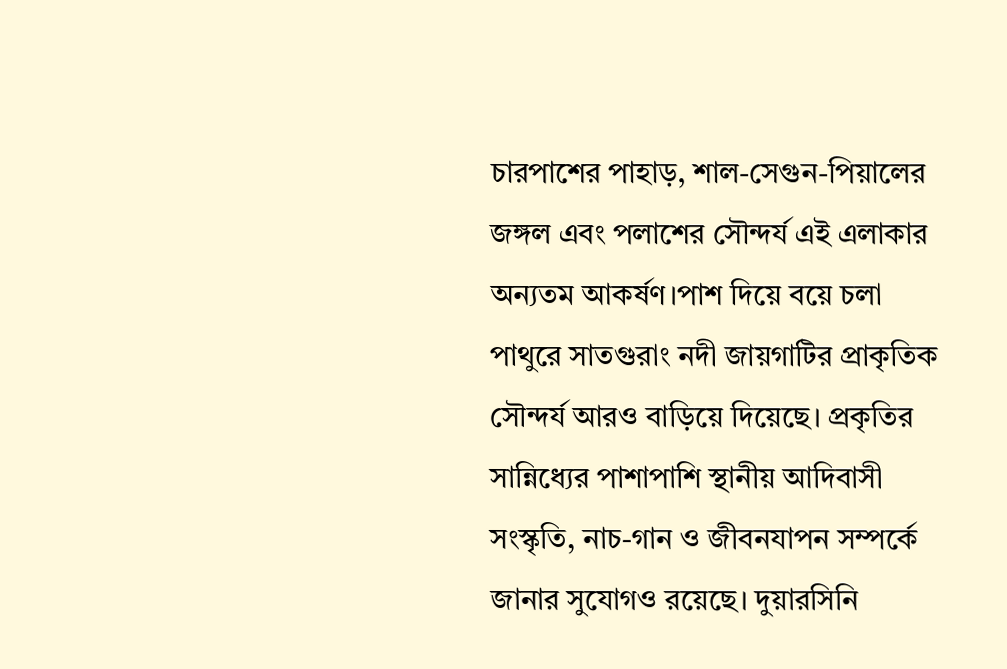চারপাশের পাহাড়, শাল-সেগুন-পিয়ালের জঙ্গল এবং পলাশের সৌন্দর্য এই এলাকার অন্যতম আকর্ষণ।পাশ দিয়ে বয়ে চলা পাথুরে সাতগুরাং নদী জায়গাটির প্রাকৃতিক সৌন্দর্য আরও বাড়িয়ে দিয়েছে। প্রকৃতির সান্নিধ্যের পাশাপাশি স্থানীয় আদিবাসী সংস্কৃতি, নাচ-গান ও জীবনযাপন সম্পর্কে জানার সুযোগও রয়েছে। দুয়ারসিনি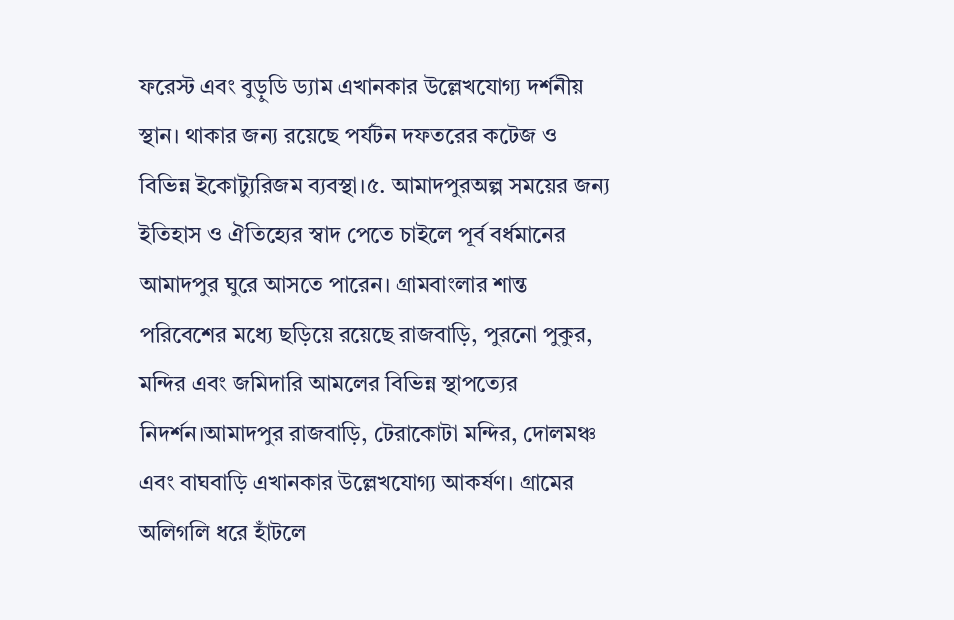ফরেস্ট এবং বুড়ুডি ড্যাম এখানকার উল্লেখযোগ্য দর্শনীয় স্থান। থাকার জন্য রয়েছে পর্যটন দফতরের কটেজ ও বিভিন্ন ইকোট্যুরিজম ব্যবস্থা।৫. আমাদপুরঅল্প সময়ের জন্য ইতিহাস ও ঐতিহ্যের স্বাদ পেতে চাইলে পূর্ব বর্ধমানের আমাদপুর ঘুরে আসতে পারেন। গ্রামবাংলার শান্ত পরিবেশের মধ্যে ছড়িয়ে রয়েছে রাজবাড়ি, পুরনো পুকুর, মন্দির এবং জমিদারি আমলের বিভিন্ন স্থাপত্যের নিদর্শন।আমাদপুর রাজবাড়ি, টেরাকোটা মন্দির, দোলমঞ্চ এবং বাঘবাড়ি এখানকার উল্লেখযোগ্য আকর্ষণ। গ্রামের অলিগলি ধরে হাঁটলে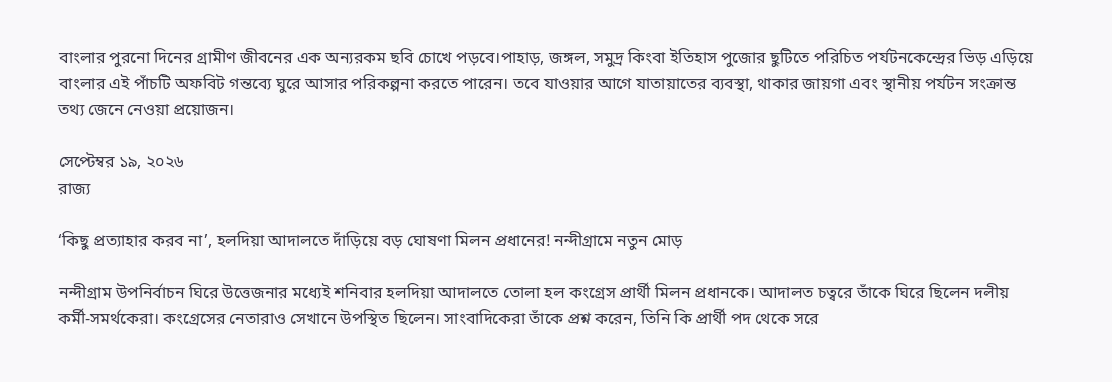বাংলার পুরনো দিনের গ্রামীণ জীবনের এক অন্যরকম ছবি চোখে পড়বে।পাহাড়, জঙ্গল, সমুদ্র কিংবা ইতিহাস পুজোর ছুটিতে পরিচিত পর্যটনকেন্দ্রের ভিড় এড়িয়ে বাংলার এই পাঁচটি অফবিট গন্তব্যে ঘুরে আসার পরিকল্পনা করতে পারেন। তবে যাওয়ার আগে যাতায়াতের ব্যবস্থা, থাকার জায়গা এবং স্থানীয় পর্যটন সংক্রান্ত তথ্য জেনে নেওয়া প্রয়োজন।

সেপ্টেম্বর ১৯, ২০২৬
রাজ্য

‘কিছু প্রত্যাহার করব না’, হলদিয়া আদালতে দাঁড়িয়ে বড় ঘোষণা মিলন প্রধানের! নন্দীগ্রামে নতুন মোড়

নন্দীগ্রাম উপনির্বাচন ঘিরে উত্তেজনার মধ্যেই শনিবার হলদিয়া আদালতে তোলা হল কংগ্রেস প্রার্থী মিলন প্রধানকে। আদালত চত্বরে তাঁকে ঘিরে ছিলেন দলীয় কর্মী-সমর্থকেরা। কংগ্রেসের নেতারাও সেখানে উপস্থিত ছিলেন। সাংবাদিকেরা তাঁকে প্রশ্ন করেন, তিনি কি প্রার্থী পদ থেকে সরে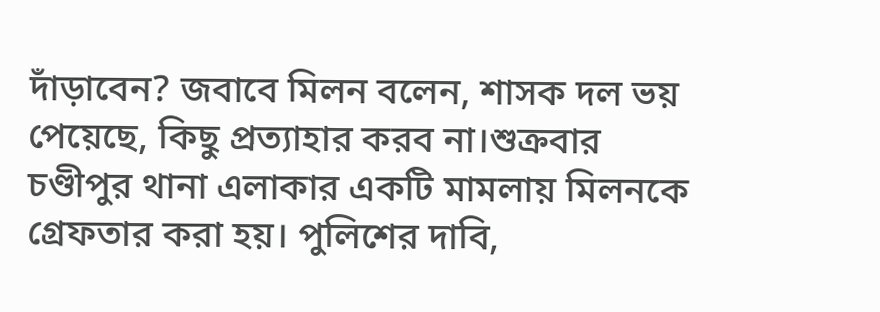দাঁড়াবেন? জবাবে মিলন বলেন, শাসক দল ভয় পেয়েছে, কিছু প্রত্যাহার করব না।শুক্রবার চণ্ডীপুর থানা এলাকার একটি মামলায় মিলনকে গ্রেফতার করা হয়। পুলিশের দাবি,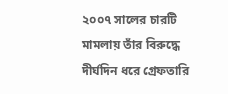২০০৭ সালের চারটি মামলায় তাঁর বিরুদ্ধে দীর্ঘদিন ধরে গ্রেফতারি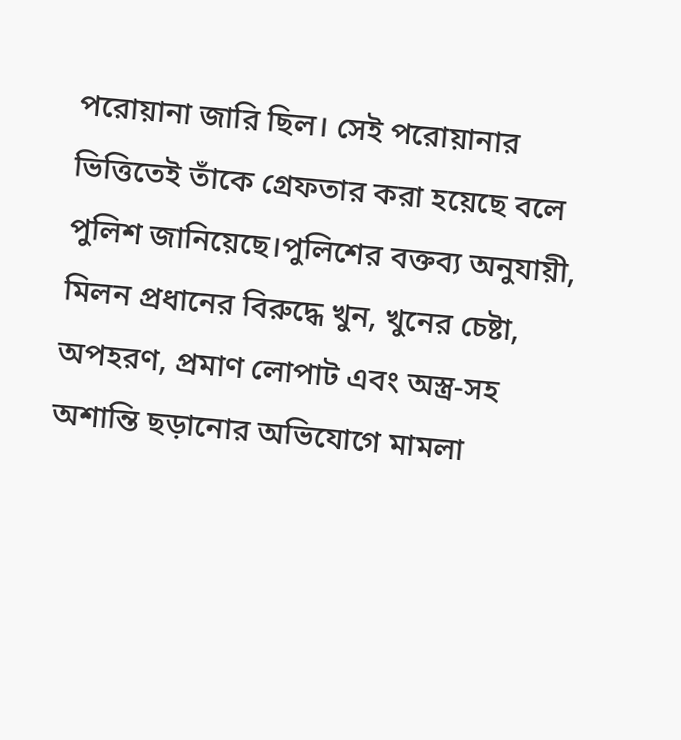পরোয়ানা জারি ছিল। সেই পরোয়ানার ভিত্তিতেই তাঁকে গ্রেফতার করা হয়েছে বলে পুলিশ জানিয়েছে।পুলিশের বক্তব্য অনুযায়ী, মিলন প্রধানের বিরুদ্ধে খুন, খুনের চেষ্টা, অপহরণ, প্রমাণ লোপাট এবং অস্ত্র-সহ অশান্তি ছড়ানোর অভিযোগে মামলা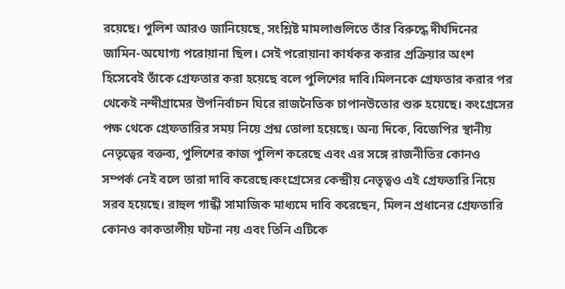রয়েছে। পুলিশ আরও জানিয়েছে, সংশ্লিষ্ট মামলাগুলিতে তাঁর বিরুদ্ধে দীর্ঘদিনের জামিন-অযোগ্য পরোয়ানা ছিল। সেই পরোয়ানা কার্যকর করার প্রক্রিয়ার অংশ হিসেবেই তাঁকে গ্রেফতার করা হয়েছে বলে পুলিশের দাবি।মিলনকে গ্রেফতার করার পর থেকেই নন্দীগ্রামের উপনির্বাচন ঘিরে রাজনৈতিক চাপানউতোর শুরু হয়েছে। কংগ্রেসের পক্ষ থেকে গ্রেফতারির সময় নিয়ে প্রশ্ন তোলা হয়েছে। অন্য দিকে, বিজেপির স্থানীয় নেতৃত্বের বক্তব্য, পুলিশের কাজ পুলিশ করেছে এবং এর সঙ্গে রাজনীতির কোনও সম্পর্ক নেই বলে তারা দাবি করেছে।কংগ্রেসের কেন্দ্রীয় নেতৃত্বও এই গ্রেফতারি নিয়ে সরব হয়েছে। রাহুল গান্ধী সামাজিক মাধ্যমে দাবি করেছেন, মিলন প্রধানের গ্রেফতারি কোনও কাকতালীয় ঘটনা নয় এবং তিনি এটিকে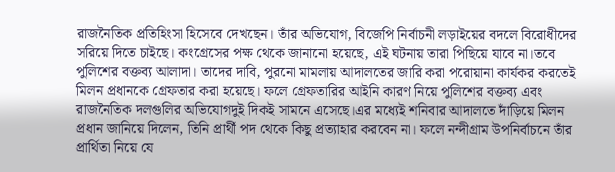রাজনৈতিক প্রতিহিংসা হিসেবে দেখছেন। তাঁর অভিযোগ, বিজেপি নির্বাচনী লড়াইয়ের বদলে বিরোধীদের সরিয়ে দিতে চাইছে। কংগ্রেসের পক্ষ থেকে জানানো হয়েছে, এই ঘটনায় তারা পিছিয়ে যাবে না।তবে পুলিশের বক্তব্য আলাদা। তাদের দাবি, পুরনো মামলায় আদালতের জারি করা পরোয়ানা কার্যকর করতেই মিলন প্রধানকে গ্রেফতার করা হয়েছে। ফলে গ্রেফতারির আইনি কারণ নিয়ে পুলিশের বক্তব্য এবং রাজনৈতিক দলগুলির অভিযোগদুই দিকই সামনে এসেছে।এর মধ্যেই শনিবার আদালতে দাঁড়িয়ে মিলন প্রধান জানিয়ে দিলেন, তিনি প্রার্থী পদ থেকে কিছু প্রত্যাহার করবেন না। ফলে নন্দীগ্রাম উপনির্বাচনে তাঁর প্রার্থিতা নিয়ে যে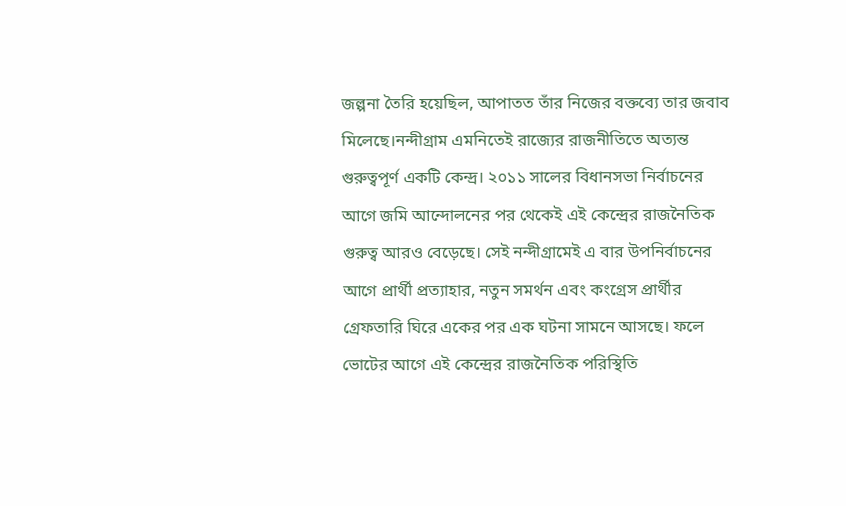জল্পনা তৈরি হয়েছিল, আপাতত তাঁর নিজের বক্তব্যে তার জবাব মিলেছে।নন্দীগ্রাম এমনিতেই রাজ্যের রাজনীতিতে অত্যন্ত গুরুত্বপূর্ণ একটি কেন্দ্র। ২০১১ সালের বিধানসভা নির্বাচনের আগে জমি আন্দোলনের পর থেকেই এই কেন্দ্রের রাজনৈতিক গুরুত্ব আরও বেড়েছে। সেই নন্দীগ্রামেই এ বার উপনির্বাচনের আগে প্রার্থী প্রত্যাহার, নতুন সমর্থন এবং কংগ্রেস প্রার্থীর গ্রেফতারি ঘিরে একের পর এক ঘটনা সামনে আসছে। ফলে ভোটের আগে এই কেন্দ্রের রাজনৈতিক পরিস্থিতি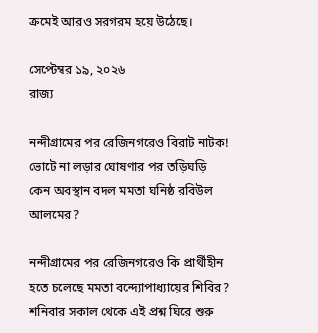ক্রমেই আরও সরগরম হয়ে উঠেছে।

সেপ্টেম্বর ১৯, ২০২৬
রাজ্য

নন্দীগ্রামের পর রেজিনগরেও বিরাট নাটক! ভোটে না লড়ার ঘোষণার পর তড়িঘড়ি কেন অবস্থান বদল মমতা ঘনিষ্ঠ রবিউল আলমের?

নন্দীগ্রামের পর রেজিনগরেও কি প্রার্থীহীন হতে চলেছে মমতা বন্দ্যোপাধ্যায়ের শিবির? শনিবার সকাল থেকে এই প্রশ্ন ঘিরে শুরু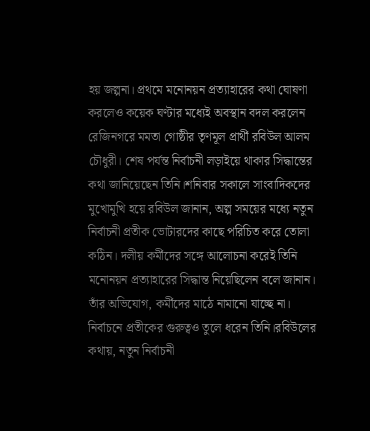হয় জল্পনা। প্রথমে মনোনয়ন প্রত্যাহারের কথা ঘোষণা করলেও কয়েক ঘণ্টার মধ্যেই অবস্থান বদল করলেন রেজিনগরে মমতা গোষ্ঠীর তৃণমূল প্রার্থী রবিউল আলম চৌধুরী। শেষ পর্যন্ত নির্বাচনী লড়াইয়ে থাকার সিদ্ধান্তের কথা জানিয়েছেন তিনি।শনিবার সকালে সাংবাদিকদের মুখোমুখি হয়ে রবিউল জানান, অল্প সময়ের মধ্যে নতুন নির্বাচনী প্রতীক ভোটারদের কাছে পরিচিত করে তোলা কঠিন। দলীয় কর্মীদের সঙ্গে আলোচনা করেই তিনি মনোনয়ন প্রত্যাহারের সিদ্ধান্ত নিয়েছিলেন বলে জানান। তাঁর অভিযোগ, কর্মীদের মাঠে নামানো যাচ্ছে না। নির্বাচনে প্রতীকের গুরুত্বও তুলে ধরেন তিনি।রবিউলের কথায়, নতুন নির্বাচনী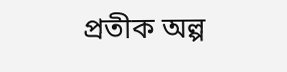প্রতীক অল্প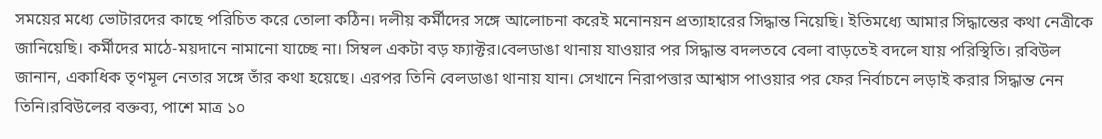সময়ের মধ্যে ভোটারদের কাছে পরিচিত করে তোলা কঠিন। দলীয় কর্মীদের সঙ্গে আলোচনা করেই মনোনয়ন প্রত্যাহারের সিদ্ধান্ত নিয়েছি। ইতিমধ্যে আমার সিদ্ধান্তের কথা নেত্রীকে জানিয়েছি। কর্মীদের মাঠে-ময়দানে নামানো যাচ্ছে না। সিম্বল একটা বড় ফ্যাক্টর।বেলডাঙা থানায় যাওয়ার পর সিদ্ধান্ত বদলতবে বেলা বাড়তেই বদলে যায় পরিস্থিতি। রবিউল জানান, একাধিক তৃণমূল নেতার সঙ্গে তাঁর কথা হয়েছে। এরপর তিনি বেলডাঙা থানায় যান। সেখানে নিরাপত্তার আশ্বাস পাওয়ার পর ফের নির্বাচনে লড়াই করার সিদ্ধান্ত নেন তিনি।রবিউলের বক্তব্য, পাশে মাত্র ১০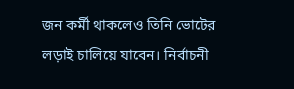জন কর্মী থাকলেও তিনি ভোটের লড়াই চালিয়ে যাবেন। নির্বাচনী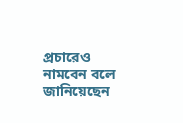প্রচারেও নামবেন বলে জানিয়েছেন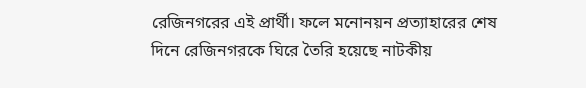রেজিনগরের এই প্রার্থী। ফলে মনোনয়ন প্রত্যাহারের শেষ দিনে রেজিনগরকে ঘিরে তৈরি হয়েছে নাটকীয়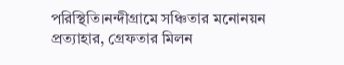পরিস্থিতি।নন্দীগ্রামে সঞ্চিতার মনোনয়ন প্রত্যাহার, গ্রেফতার মিলন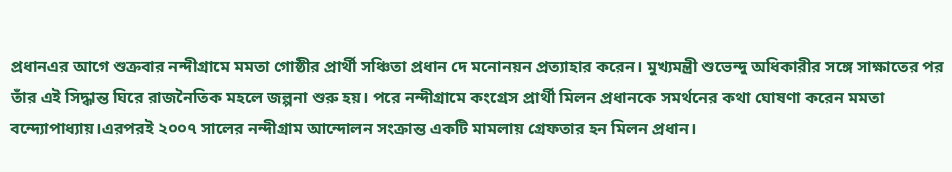প্রধানএর আগে শুক্রবার নন্দীগ্রামে মমতা গোষ্ঠীর প্রার্থী সঞ্চিতা প্রধান দে মনোনয়ন প্রত্যাহার করেন। মুখ্যমন্ত্রী শুভেন্দু অধিকারীর সঙ্গে সাক্ষাতের পর তাঁর এই সিদ্ধান্ত ঘিরে রাজনৈতিক মহলে জল্পনা শুরু হয়। পরে নন্দীগ্রামে কংগ্রেস প্রার্থী মিলন প্রধানকে সমর্থনের কথা ঘোষণা করেন মমতা বন্দ্যোপাধ্যায়।এরপরই ২০০৭ সালের নন্দীগ্রাম আন্দোলন সংক্রান্ত একটি মামলায় গ্রেফতার হন মিলন প্রধান।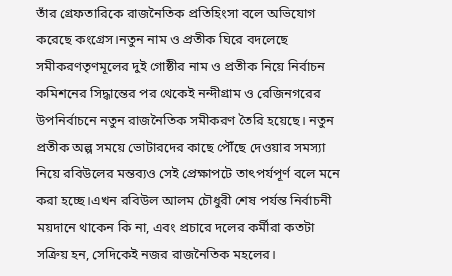তাঁর গ্রেফতারিকে রাজনৈতিক প্রতিহিংসা বলে অভিযোগ করেছে কংগ্রেস।নতুন নাম ও প্রতীক ঘিরে বদলেছে সমীকরণতৃণমূলের দুই গোষ্ঠীর নাম ও প্রতীক নিয়ে নির্বাচন কমিশনের সিদ্ধান্তের পর থেকেই নন্দীগ্রাম ও রেজিনগরের উপনির্বাচনে নতুন রাজনৈতিক সমীকরণ তৈরি হয়েছে। নতুন প্রতীক অল্প সময়ে ভোটারদের কাছে পৌঁছে দেওয়ার সমস্যা নিয়ে রবিউলের মন্তব্যও সেই প্রেক্ষাপটে তাৎপর্যপূর্ণ বলে মনে করা হচ্ছে।এখন রবিউল আলম চৌধুরী শেষ পর্যন্ত নির্বাচনী ময়দানে থাকেন কি না, এবং প্রচারে দলের কর্মীরা কতটা সক্রিয় হন, সেদিকেই নজর রাজনৈতিক মহলের।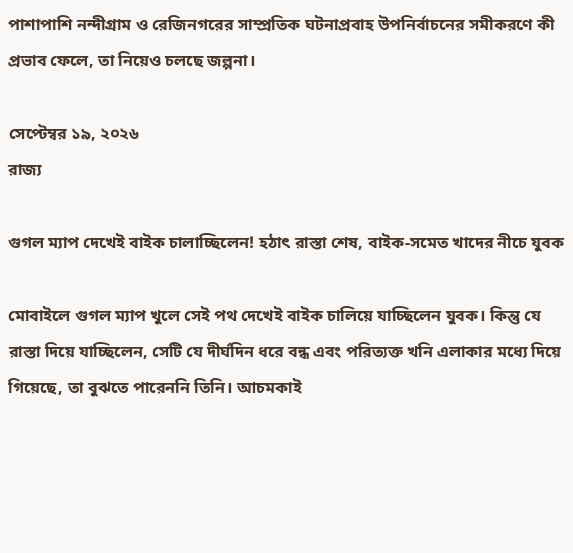পাশাপাশি নন্দীগ্রাম ও রেজিনগরের সাম্প্রতিক ঘটনাপ্রবাহ উপনির্বাচনের সমীকরণে কী প্রভাব ফেলে, তা নিয়েও চলছে জল্পনা।

সেপ্টেম্বর ১৯, ২০২৬
রাজ্য

গুগল ম্যাপ দেখেই বাইক চালাচ্ছিলেন! হঠাৎ রাস্তা শেষ, বাইক-সমেত খাদের নীচে যুবক

মোবাইলে গুগল ম্যাপ খুলে সেই পথ দেখেই বাইক চালিয়ে যাচ্ছিলেন যুবক। কিন্তু যে রাস্তা দিয়ে যাচ্ছিলেন, সেটি যে দীর্ঘদিন ধরে বন্ধ এবং পরিত্যক্ত খনি এলাকার মধ্যে দিয়ে গিয়েছে, তা বুঝতে পারেননি তিনি। আচমকাই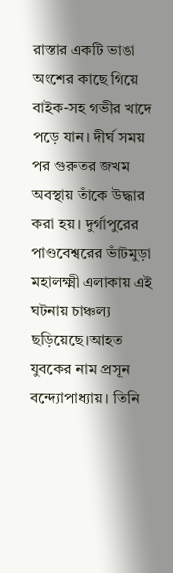রাস্তার একটি ভাঙা অংশের কাছে গিয়ে বাইক-সহ গভীর খাদে পড়ে যান। দীর্ঘ সময় পর গুরুতর জখম অবস্থায় তাঁকে উদ্ধার করা হয়। দুর্গাপুরের পাণ্ডবেশ্বরের ভাঁটমুড়া মহালক্ষ্মী এলাকায় এই ঘটনায় চাঞ্চল্য ছড়িয়েছে।আহত যুবকের নাম প্রসূন বন্দ্যোপাধ্যায়। তিনি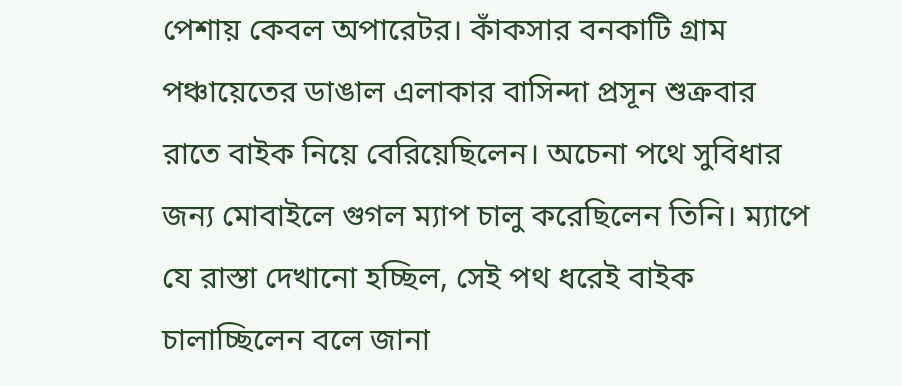পেশায় কেবল অপারেটর। কাঁকসার বনকাটি গ্রাম পঞ্চায়েতের ডাঙাল এলাকার বাসিন্দা প্রসূন শুক্রবার রাতে বাইক নিয়ে বেরিয়েছিলেন। অচেনা পথে সুবিধার জন্য মোবাইলে গুগল ম্যাপ চালু করেছিলেন তিনি। ম্যাপে যে রাস্তা দেখানো হচ্ছিল, সেই পথ ধরেই বাইক চালাচ্ছিলেন বলে জানা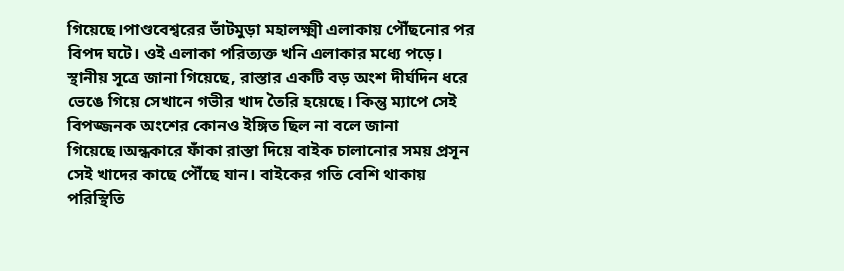গিয়েছে।পাণ্ডবেশ্বরের ভাঁটমুড়া মহালক্ষ্মী এলাকায় পৌঁছনোর পর বিপদ ঘটে। ওই এলাকা পরিত্যক্ত খনি এলাকার মধ্যে পড়ে। স্থানীয় সূত্রে জানা গিয়েছে, রাস্তার একটি বড় অংশ দীর্ঘদিন ধরে ভেঙে গিয়ে সেখানে গভীর খাদ তৈরি হয়েছে। কিন্তু ম্যাপে সেই বিপজ্জনক অংশের কোনও ইঙ্গিত ছিল না বলে জানা গিয়েছে।অন্ধকারে ফাঁকা রাস্তা দিয়ে বাইক চালানোর সময় প্রসূন সেই খাদের কাছে পৌঁছে যান। বাইকের গতি বেশি থাকায় পরিস্থিতি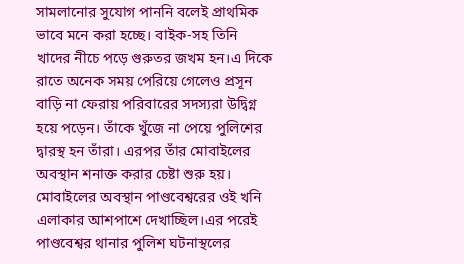সামলানোর সুযোগ পাননি বলেই প্রাথমিক ভাবে মনে করা হচ্ছে। বাইক-সহ তিনি খাদের নীচে পড়ে গুরুতর জখম হন।এ দিকে রাতে অনেক সময় পেরিয়ে গেলেও প্রসূন বাড়ি না ফেরায় পরিবারের সদস্যরা উদ্বিগ্ন হয়ে পড়েন। তাঁকে খুঁজে না পেয়ে পুলিশের দ্বারস্থ হন তাঁরা। এরপর তাঁর মোবাইলের অবস্থান শনাক্ত করার চেষ্টা শুরু হয়। মোবাইলের অবস্থান পাণ্ডবেশ্বরের ওই খনি এলাকার আশপাশে দেখাচ্ছিল।এর পরেই পাণ্ডবেশ্বর থানার পুলিশ ঘটনাস্থলের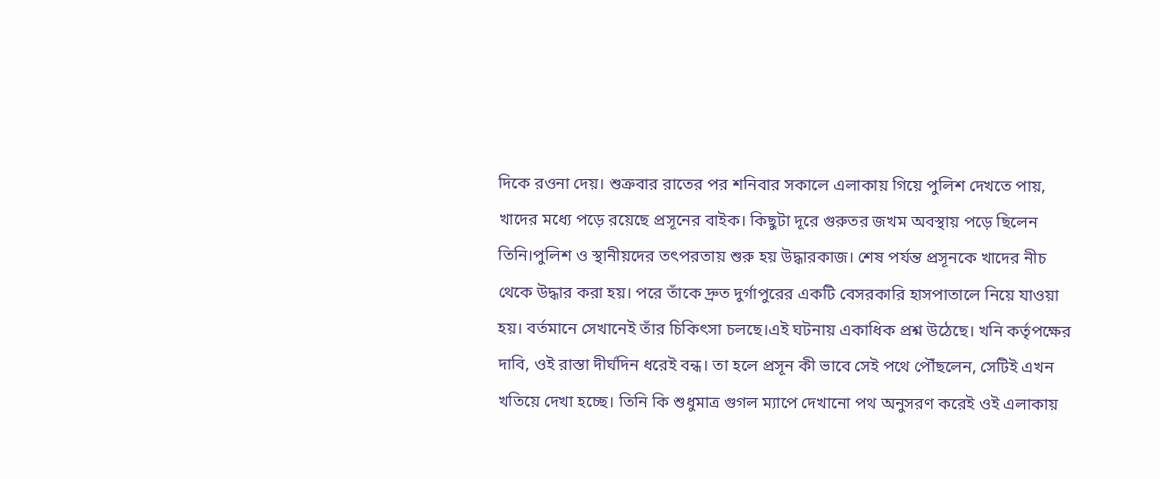দিকে রওনা দেয়। শুক্রবার রাতের পর শনিবার সকালে এলাকায় গিয়ে পুলিশ দেখতে পায়, খাদের মধ্যে পড়ে রয়েছে প্রসূনের বাইক। কিছুটা দূরে গুরুতর জখম অবস্থায় পড়ে ছিলেন তিনি।পুলিশ ও স্থানীয়দের তৎপরতায় শুরু হয় উদ্ধারকাজ। শেষ পর্যন্ত প্রসূনকে খাদের নীচ থেকে উদ্ধার করা হয়। পরে তাঁকে দ্রুত দুর্গাপুরের একটি বেসরকারি হাসপাতালে নিয়ে যাওয়া হয়। বর্তমানে সেখানেই তাঁর চিকিৎসা চলছে।এই ঘটনায় একাধিক প্রশ্ন উঠেছে। খনি কর্তৃপক্ষের দাবি, ওই রাস্তা দীর্ঘদিন ধরেই বন্ধ। তা হলে প্রসূন কী ভাবে সেই পথে পৌঁছলেন, সেটিই এখন খতিয়ে দেখা হচ্ছে। তিনি কি শুধুমাত্র গুগল ম্যাপে দেখানো পথ অনুসরণ করেই ওই এলাকায়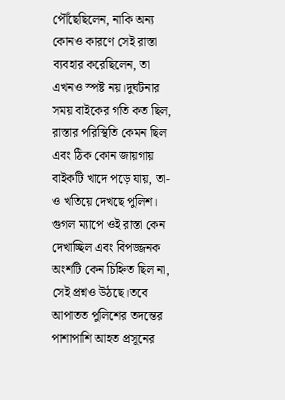পৌঁছেছিলেন, নাকি অন্য কোনও কারণে সেই রাস্তা ব্যবহার করেছিলেন, তা এখনও স্পষ্ট নয়।দুর্ঘটনার সময় বাইকের গতি কত ছিল, রাস্তার পরিস্থিতি কেমন ছিল এবং ঠিক কোন জায়গায় বাইকটি খাদে পড়ে যায়, তা-ও খতিয়ে দেখছে পুলিশ। গুগল ম্যাপে ওই রাস্তা কেন দেখাচ্ছিল এবং বিপজ্জনক অংশটি কেন চিহ্নিত ছিল না, সেই প্রশ্নও উঠছে।তবে আপাতত পুলিশের তদন্তের পাশাপাশি আহত প্রসূনের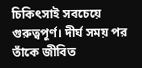চিকিৎসাই সবচেয়ে গুরুত্বপূর্ণ। দীর্ঘ সময় পর তাঁকে জীবিত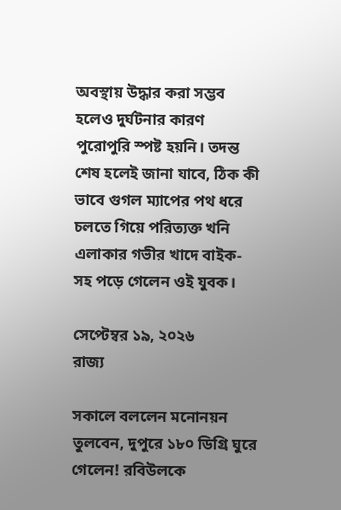অবস্থায় উদ্ধার করা সম্ভব হলেও দুর্ঘটনার কারণ পুরোপুরি স্পষ্ট হয়নি। তদন্ত শেষ হলেই জানা যাবে, ঠিক কী ভাবে গুগল ম্যাপের পথ ধরে চলতে গিয়ে পরিত্যক্ত খনি এলাকার গভীর খাদে বাইক-সহ পড়ে গেলেন ওই যুবক।

সেপ্টেম্বর ১৯, ২০২৬
রাজ্য

সকালে বললেন মনোনয়ন তুলবেন, দুপুরে ১৮০ ডিগ্রি ঘুরে গেলেন! রবিউলকে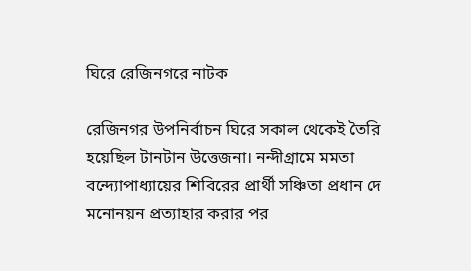ঘিরে রেজিনগরে নাটক

রেজিনগর উপনির্বাচন ঘিরে সকাল থেকেই তৈরি হয়েছিল টানটান উত্তেজনা। নন্দীগ্রামে মমতা বন্দ্যোপাধ্যায়ের শিবিরের প্রার্থী সঞ্চিতা প্রধান দে মনোনয়ন প্রত্যাহার করার পর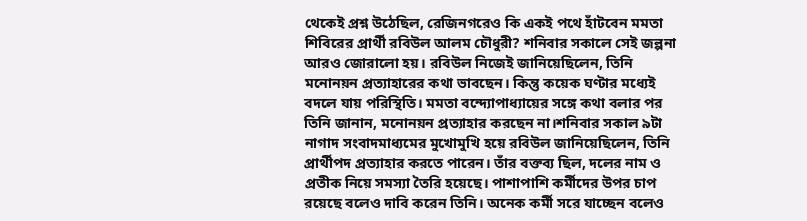থেকেই প্রশ্ন উঠেছিল, রেজিনগরেও কি একই পথে হাঁটবেন মমতা শিবিরের প্রার্থী রবিউল আলম চৌধুরী? শনিবার সকালে সেই জল্পনা আরও জোরালো হয়। রবিউল নিজেই জানিয়েছিলেন, তিনি মনোনয়ন প্রত্যাহারের কথা ভাবছেন। কিন্তু কয়েক ঘণ্টার মধ্যেই বদলে যায় পরিস্থিতি। মমতা বন্দ্যোপাধ্যায়ের সঙ্গে কথা বলার পর তিনি জানান, মনোনয়ন প্রত্যাহার করছেন না।শনিবার সকাল ৯টা নাগাদ সংবাদমাধ্যমের মুখোমুখি হয়ে রবিউল জানিয়েছিলেন, তিনি প্রার্থীপদ প্রত্যাহার করতে পারেন। তাঁর বক্তব্য ছিল, দলের নাম ও প্রতীক নিয়ে সমস্যা তৈরি হয়েছে। পাশাপাশি কর্মীদের উপর চাপ রয়েছে বলেও দাবি করেন তিনি। অনেক কর্মী সরে যাচ্ছেন বলেও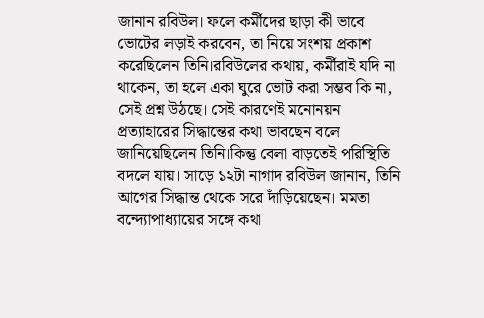জানান রবিউল। ফলে কর্মীদের ছাড়া কী ভাবে ভোটের লড়াই করবেন, তা নিয়ে সংশয় প্রকাশ করেছিলেন তিনি।রবিউলের কথায়, কর্মীরাই যদি না থাকেন, তা হলে একা ঘুরে ভোট করা সম্ভব কি না, সেই প্রশ্ন উঠছে। সেই কারণেই মনোনয়ন প্রত্যাহারের সিদ্ধান্তের কথা ভাবছেন বলে জানিয়েছিলেন তিনি।কিন্তু বেলা বাড়তেই পরিস্থিতি বদলে যায়। সাড়ে ১২টা নাগাদ রবিউল জানান, তিনি আগের সিদ্ধান্ত থেকে সরে দাঁড়িয়েছেন। মমতা বন্দ্যোপাধ্যায়ের সঙ্গে কথা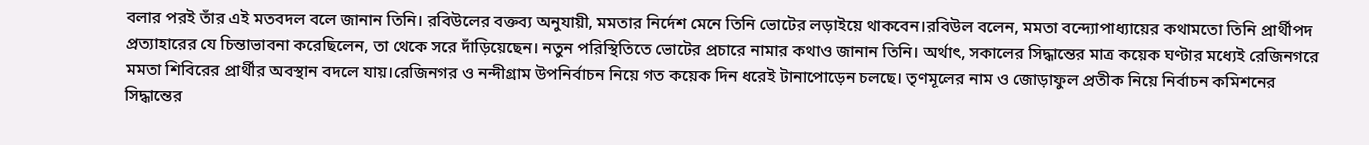বলার পরই তাঁর এই মতবদল বলে জানান তিনি। রবিউলের বক্তব্য অনুযায়ী, মমতার নির্দেশ মেনে তিনি ভোটের লড়াইয়ে থাকবেন।রবিউল বলেন, মমতা বন্দ্যোপাধ্যায়ের কথামতো তিনি প্রার্থীপদ প্রত্যাহারের যে চিন্তাভাবনা করেছিলেন, তা থেকে সরে দাঁড়িয়েছেন। নতুন পরিস্থিতিতে ভোটের প্রচারে নামার কথাও জানান তিনি। অর্থাৎ, সকালের সিদ্ধান্তের মাত্র কয়েক ঘণ্টার মধ্যেই রেজিনগরে মমতা শিবিরের প্রার্থীর অবস্থান বদলে যায়।রেজিনগর ও নন্দীগ্রাম উপনির্বাচন নিয়ে গত কয়েক দিন ধরেই টানাপোড়েন চলছে। তৃণমূলের নাম ও জোড়াফুল প্রতীক নিয়ে নির্বাচন কমিশনের সিদ্ধান্তের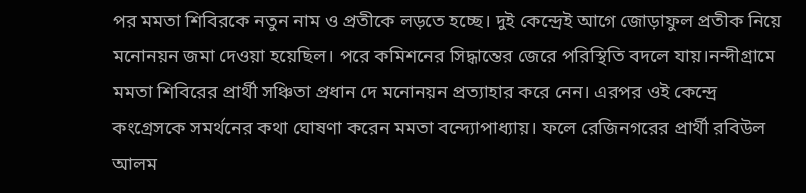পর মমতা শিবিরকে নতুন নাম ও প্রতীকে লড়তে হচ্ছে। দুই কেন্দ্রেই আগে জোড়াফুল প্রতীক নিয়ে মনোনয়ন জমা দেওয়া হয়েছিল। পরে কমিশনের সিদ্ধান্তের জেরে পরিস্থিতি বদলে যায়।নন্দীগ্রামে মমতা শিবিরের প্রার্থী সঞ্চিতা প্রধান দে মনোনয়ন প্রত্যাহার করে নেন। এরপর ওই কেন্দ্রে কংগ্রেসকে সমর্থনের কথা ঘোষণা করেন মমতা বন্দ্যোপাধ্যায়। ফলে রেজিনগরের প্রার্থী রবিউল আলম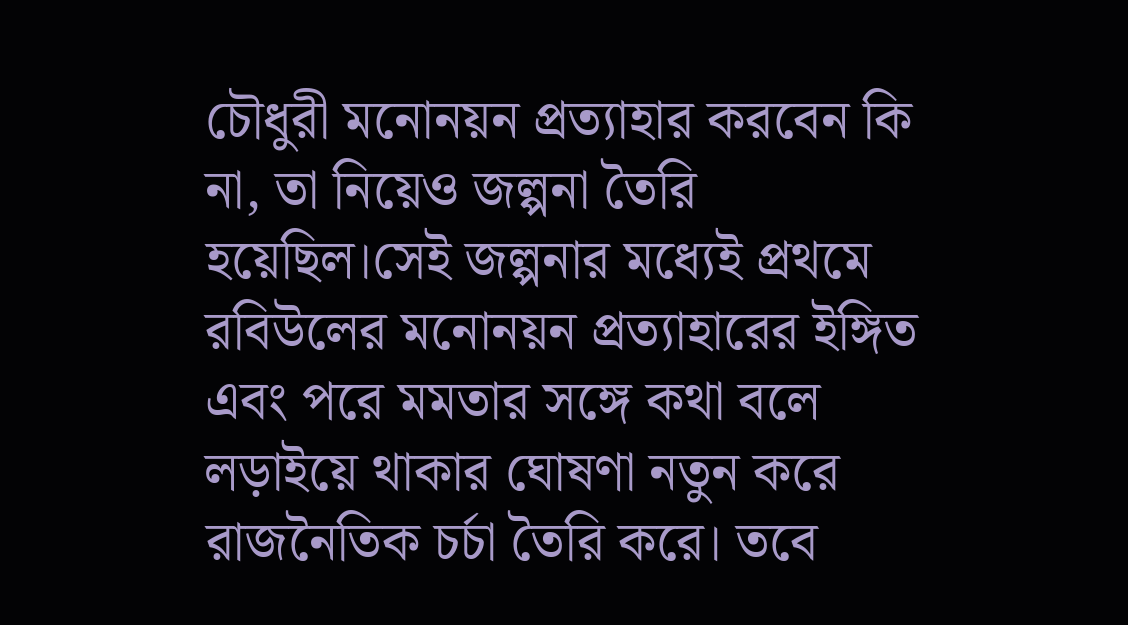চৌধুরী মনোনয়ন প্রত্যাহার করবেন কি না, তা নিয়েও জল্পনা তৈরি হয়েছিল।সেই জল্পনার মধ্যেই প্রথমে রবিউলের মনোনয়ন প্রত্যাহারের ইঙ্গিত এবং পরে মমতার সঙ্গে কথা বলে লড়াইয়ে থাকার ঘোষণা নতুন করে রাজনৈতিক চর্চা তৈরি করে। তবে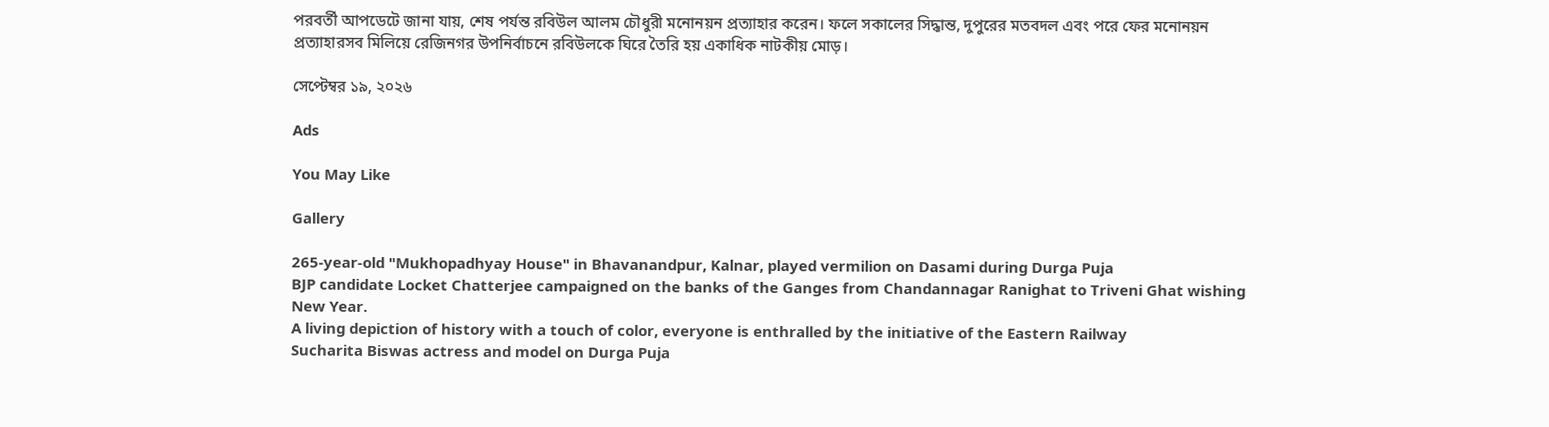পরবর্তী আপডেটে জানা যায়, শেষ পর্যন্ত রবিউল আলম চৌধুরী মনোনয়ন প্রত্যাহার করেন। ফলে সকালের সিদ্ধান্ত, দুপুরের মতবদল এবং পরে ফের মনোনয়ন প্রত্যাহারসব মিলিয়ে রেজিনগর উপনির্বাচনে রবিউলকে ঘিরে তৈরি হয় একাধিক নাটকীয় মোড়।

সেপ্টেম্বর ১৯, ২০২৬

Ads

You May Like

Gallery

265-year-old "Mukhopadhyay House" in Bhavanandpur, Kalnar, played vermilion on Dasami during Durga Puja
BJP candidate Locket Chatterjee campaigned on the banks of the Ganges from Chandannagar Ranighat to Triveni Ghat wishing New Year.
A living depiction of history with a touch of color, everyone is enthralled by the initiative of the Eastern Railway
Sucharita Biswas actress and model on Durga Puja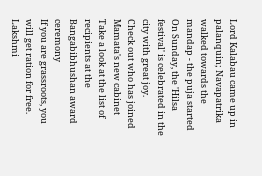Lord Kalabau came up in palanquin; Navapatrika walked towards the mandap - the puja started
On Sunday, the 'Hilsa festival' is celebrated in the city with great joy.
Check out who has joined Mamata's new cabinet
Take a look at the list of recipients at the Bangabibhushan award ceremony
If you are grassroots, you will get ration for free. Lakshmi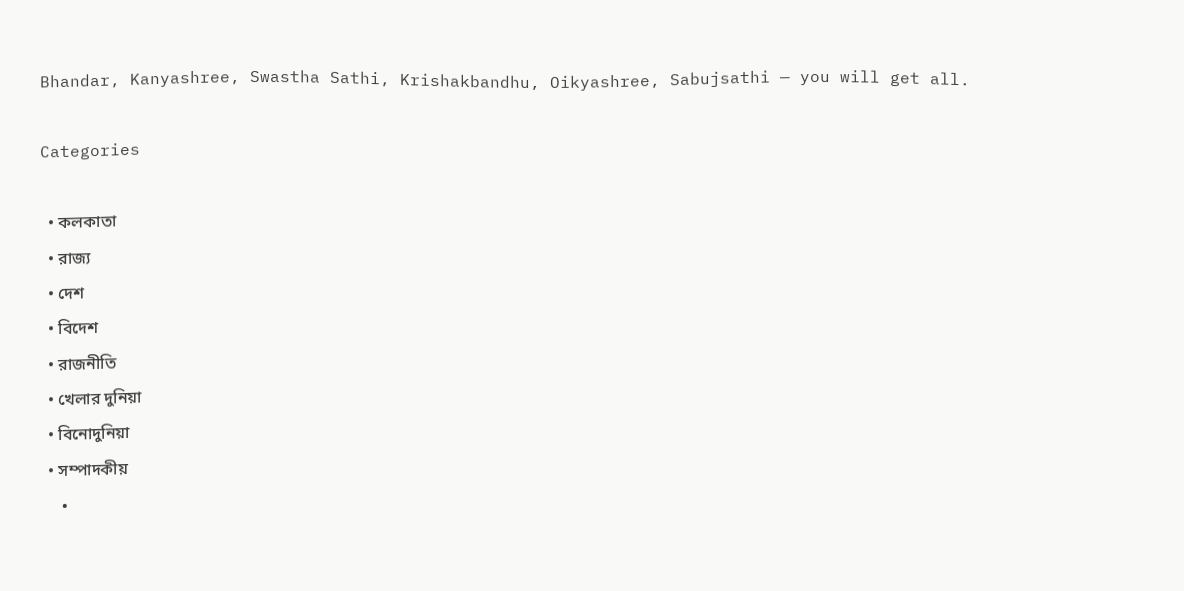Bhandar, Kanyashree, Swastha Sathi, Krishakbandhu, Oikyashree, Sabujsathi — you will get all.

Categories

  • কলকাতা
  • রাজ্য
  • দেশ
  • বিদেশ
  • রাজনীতি
  • খেলার দুনিয়া
  • বিনোদুনিয়া
  • সম্পাদকীয়
  •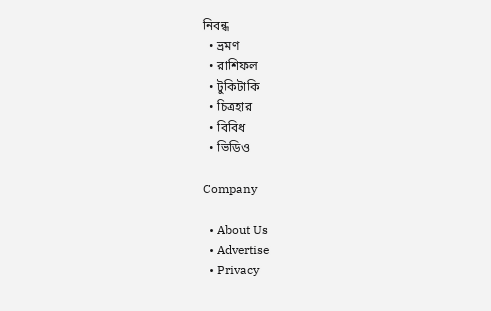নিবন্ধ
  • ভ্রমণ
  • রাশিফল
  • টুকিটাকি
  • চিত্রহার
  • বিবিধ
  • ভিডিও

Company

  • About Us
  • Advertise
  • Privacy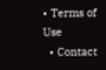• Terms of Use
  • Contact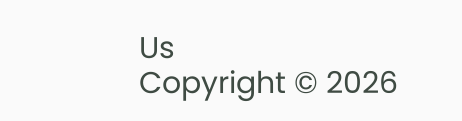Us
Copyright © 2026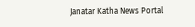Janatar Katha News Portal